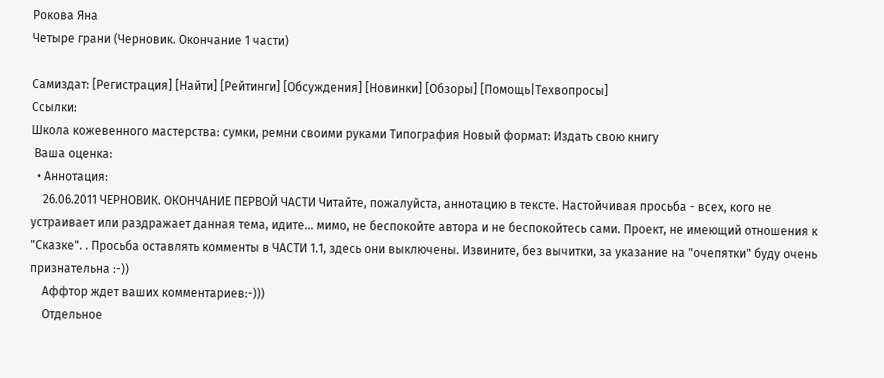Рокова Яна
Четыре грани (Черновик. Окончание 1 части)

Самиздат: [Регистрация] [Найти] [Рейтинги] [Обсуждения] [Новинки] [Обзоры] [Помощь|Техвопросы]
Ссылки:
Школа кожевенного мастерства: сумки, ремни своими руками Типография Новый формат: Издать свою книгу
 Ваша оценка:
  • Аннотация:
    26.06.2011 ЧЕРНОВИК. ОКОНЧАНИЕ ПЕРВОЙ ЧАСТИ Читайте, пожалуйста, аннотацию в тексте. Настойчивая просьба - всех, кого не устраивает или раздражает данная тема, идите... мимо, не беспокойте автора и не беспокойтесь сами. Проект, не имеющий отношения к "Сказке". . Просьба оставлять комменты в ЧАСТИ 1.1, здесь они выключены. Извините, без вычитки, за указание на "очепятки" буду очень признательна :-))
    Аффтор ждет ваших комментариев:-)))
    Отдельное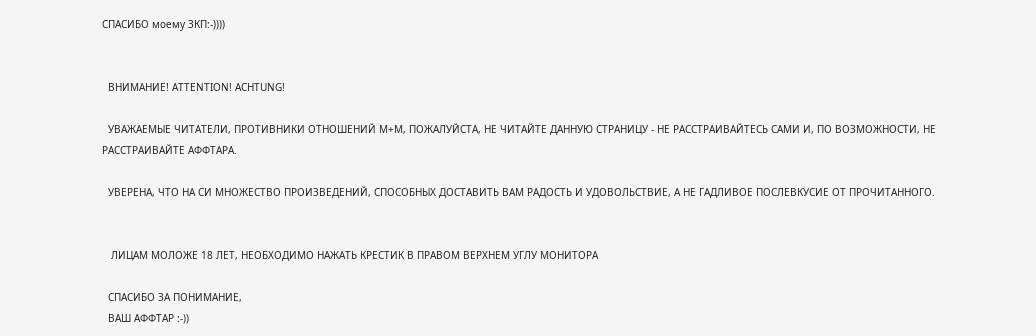СПАСИБО моему ЗКП:-))))


  ВНИМАНИЕ! ATTENTION! ACHTUNG!

  УВАЖАЕМЫЕ ЧИТАТЕЛИ, ПРОТИВНИКИ ОТНОШЕНИЙ М+М, ПОЖАЛУЙСТА, НЕ ЧИТАЙТЕ ДАННУЮ СТРАНИЦУ - НЕ РАССТРАИВАЙТЕСЬ САМИ И, ПО ВОЗМОЖНОСТИ, НЕ РАССТРАИВАЙТЕ АФФТАРА.

  УВЕРЕНА, ЧТО НА СИ МНОЖЕСТВО ПРОИЗВЕДЕНИЙ, СПОСОБНЫХ ДОСТАВИТЬ ВАМ РАДОСТЬ И УДОВОЛЬСТВИЕ, А НЕ ГАДЛИВОЕ ПОСЛЕВКУСИЕ ОТ ПРОЧИТАННОГО.


   ЛИЦАМ МОЛОЖЕ 18 ЛЕТ, НЕОБХОДИМО НАЖАТЬ КРЕСТИК В ПРАВОМ ВЕРХНЕМ УГЛУ МОНИТОРА

  СПАСИБО ЗА ПОНИМАНИЕ,
  ВАШ АФФТАР :-))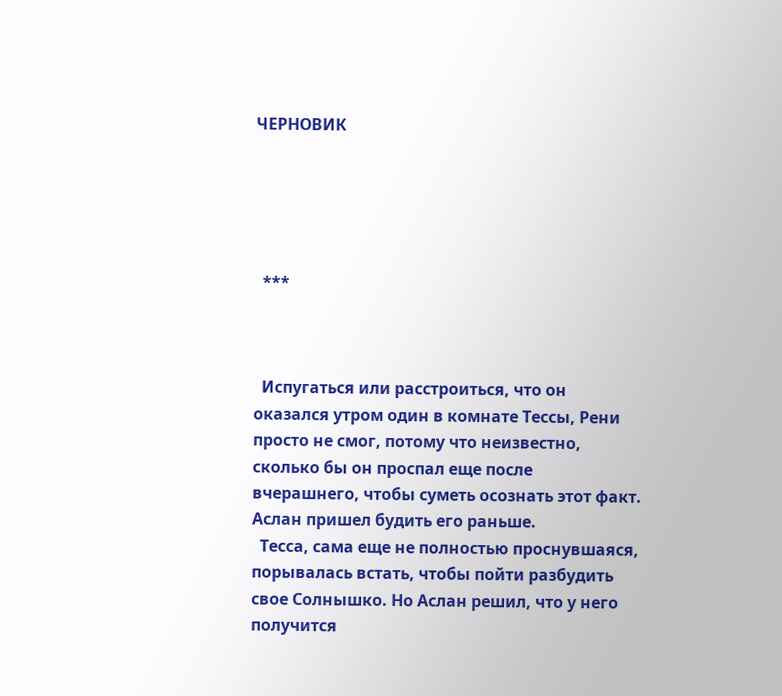ЧЕРНОВИК





  ***



  Испугаться или расстроиться, что он оказался утром один в комнате Тессы, Рени просто не смог, потому что неизвестно, сколько бы он проспал еще после вчерашнего, чтобы суметь осознать этот факт. Аслан пришел будить его раньше.
  Тесса, сама еще не полностью проснувшаяся, порывалась встать, чтобы пойти разбудить свое Солнышко. Но Аслан решил, что у него получится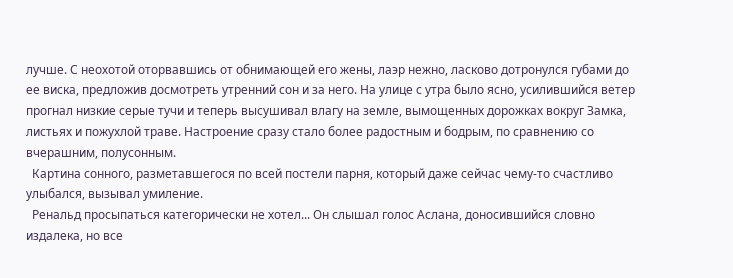лучше. С неохотой оторвавшись от обнимающей его жены, лаэр нежно, ласково дотронулся губами до ее виска, предложив досмотреть утренний сон и за него. На улице с утра было ясно, усилившийся ветер прогнал низкие серые тучи и теперь высушивал влагу на земле, вымощенных дорожках вокруг Замка, листьях и пожухлой траве. Настроение сразу стало более радостным и бодрым, по сравнению со вчерашним, полусонным.
  Картина сонного, разметавшегося по всей постели парня, который даже сейчас чему-то счастливо улыбался, вызывал умиление.
  Ренальд просыпаться категорически не хотел... Он слышал голос Аслана, доносившийся словно издалека, но все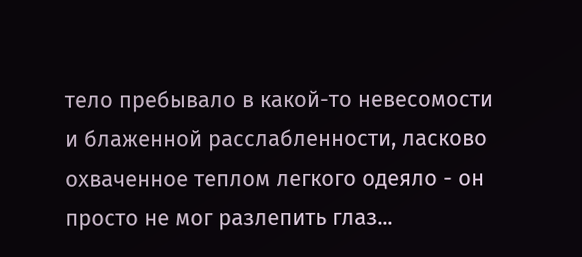тело пребывало в какой-то невесомости и блаженной расслабленности, ласково охваченное теплом легкого одеяло - он просто не мог разлепить глаз...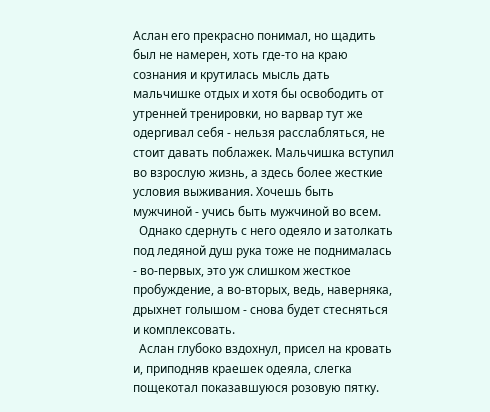Аслан его прекрасно понимал, но щадить был не намерен, хоть где-то на краю сознания и крутилась мысль дать мальчишке отдых и хотя бы освободить от утренней тренировки, но варвар тут же одергивал себя - нельзя расслабляться, не стоит давать поблажек. Мальчишка вступил во взрослую жизнь, а здесь более жесткие условия выживания. Хочешь быть мужчиной - учись быть мужчиной во всем.
  Однако сдернуть с него одеяло и затолкать под ледяной душ рука тоже не поднималась - во-первых, это уж слишком жесткое пробуждение, а во-вторых, ведь, наверняка, дрыхнет голышом - снова будет стесняться и комплексовать.
  Аслан глубоко вздохнул, присел на кровать и, приподняв краешек одеяла, слегка пощекотал показавшуюся розовую пятку.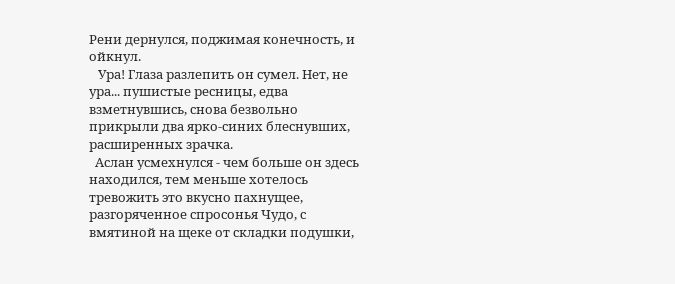Рени дернулся, поджимая конечность, и ойкнул.
   Ура! Глаза разлепить он сумел. Нет, не ура... пушистые ресницы, едва взметнувшись, снова безвольно прикрыли два ярко-синих блеснувших, расширенных зрачка.
  Аслан усмехнулся - чем больше он здесь находился, тем меньше хотелось тревожить это вкусно пахнущее, разгоряченное спросонья Чудо, с вмятиной на щеке от складки подушки,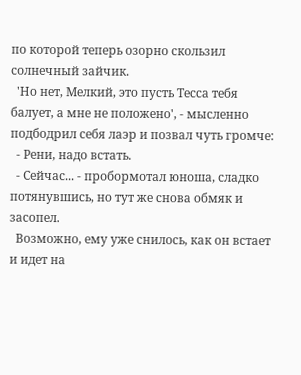по которой теперь озорно скользил солнечный зайчик.
  'Но нет, Мелкий, это пусть Тесса тебя балует, а мне не положено', - мысленно подбодрил себя лаэр и позвал чуть громче:
  - Рени, надо встать.
  - Сейчас... - пробормотал юноша, сладко потянувшись, но тут же снова обмяк и засопел.
  Возможно, ему уже снилось, как он встает и идет на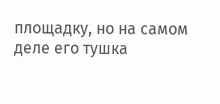площадку, но на самом деле его тушка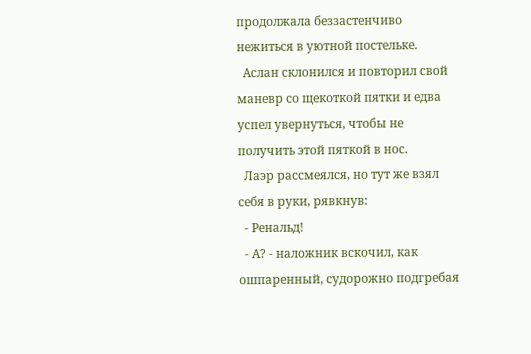продолжала беззастенчиво нежиться в уютной постельке.
  Аслан склонился и повторил свой маневр со щекоткой пятки и едва успел увернуться, чтобы не получить этой пяткой в нос.
  Лаэр рассмеялся, но тут же взял себя в руки, рявкнув:
  - Ренальд!
  - А? - наложник вскочил, как ошпаренный, судорожно подгребая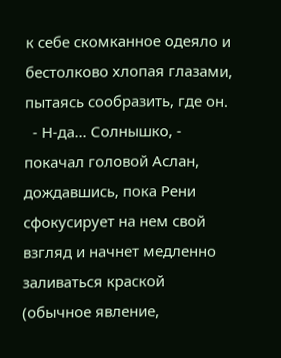к себе скомканное одеяло и бестолково хлопая глазами, пытаясь сообразить, где он.
  - Н-да... Солнышко, - покачал головой Аслан, дождавшись, пока Рени сфокусирует на нем свой взгляд и начнет медленно заливаться краской (обычное явление,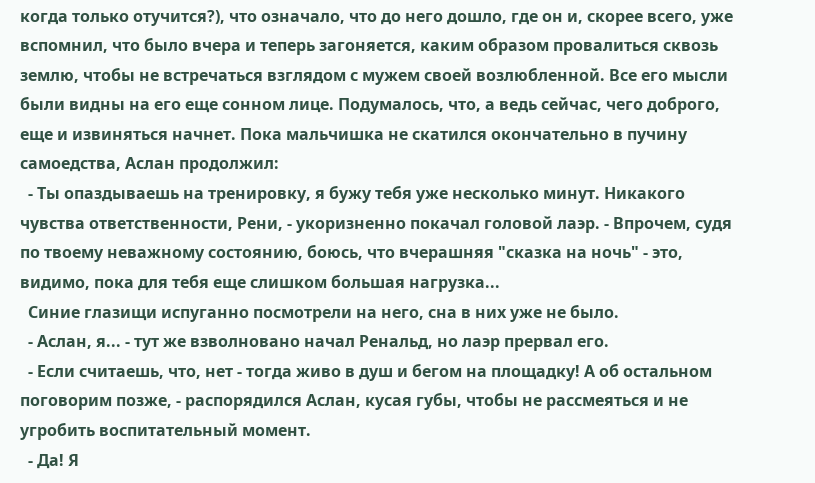когда только отучится?), что означало, что до него дошло, где он и, скорее всего, уже вспомнил, что было вчера и теперь загоняется, каким образом провалиться сквозь землю, чтобы не встречаться взглядом с мужем своей возлюбленной. Все его мысли были видны на его еще сонном лице. Подумалось, что, а ведь сейчас, чего доброго, еще и извиняться начнет. Пока мальчишка не скатился окончательно в пучину самоедства, Аслан продолжил:
  - Ты опаздываешь на тренировку, я бужу тебя уже несколько минут. Никакого чувства ответственности, Рени, - укоризненно покачал головой лаэр. - Впрочем, судя по твоему неважному состоянию, боюсь, что вчерашняя "сказка на ночь" - это, видимо, пока для тебя еще слишком большая нагрузка...
  Синие глазищи испуганно посмотрели на него, сна в них уже не было.
  - Аслан, я... - тут же взволновано начал Ренальд, но лаэр прервал его.
  - Если считаешь, что, нет - тогда живо в душ и бегом на площадку! А об остальном поговорим позже, - распорядился Аслан, кусая губы, чтобы не рассмеяться и не угробить воспитательный момент.
  - Да! Я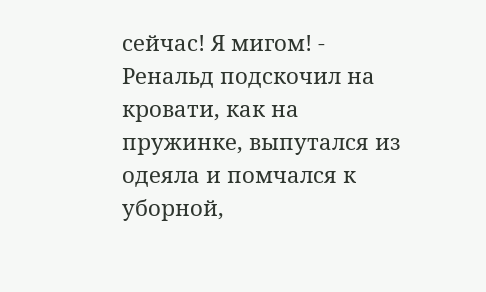сейчас! Я мигом! - Ренальд подскочил на кровати, как на пружинке, выпутался из одеяла и помчался к уборной,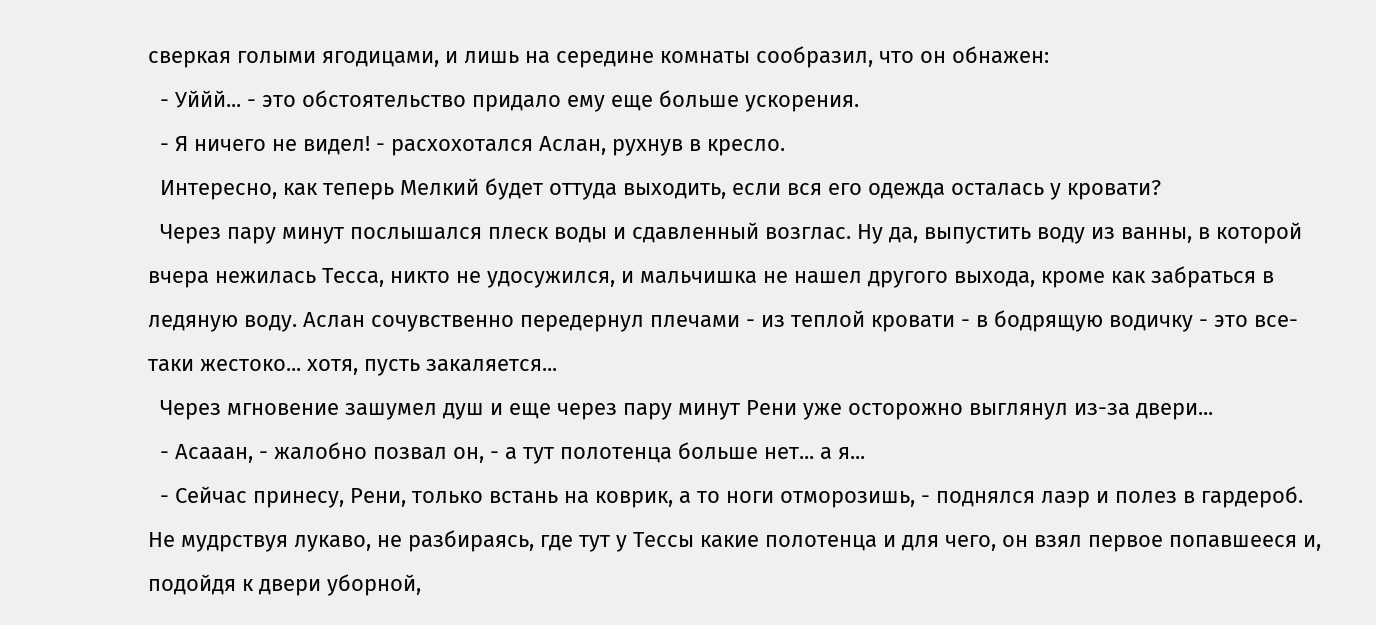сверкая голыми ягодицами, и лишь на середине комнаты сообразил, что он обнажен:
  - Уййй... - это обстоятельство придало ему еще больше ускорения.
  - Я ничего не видел! - расхохотался Аслан, рухнув в кресло.
  Интересно, как теперь Мелкий будет оттуда выходить, если вся его одежда осталась у кровати?
  Через пару минут послышался плеск воды и сдавленный возглас. Ну да, выпустить воду из ванны, в которой вчера нежилась Тесса, никто не удосужился, и мальчишка не нашел другого выхода, кроме как забраться в ледяную воду. Аслан сочувственно передернул плечами - из теплой кровати - в бодрящую водичку - это все-таки жестоко... хотя, пусть закаляется...
  Через мгновение зашумел душ и еще через пару минут Рени уже осторожно выглянул из-за двери...
  - Асааан, - жалобно позвал он, - а тут полотенца больше нет... а я...
  - Сейчас принесу, Рени, только встань на коврик, а то ноги отморозишь, - поднялся лаэр и полез в гардероб. Не мудрствуя лукаво, не разбираясь, где тут у Тессы какие полотенца и для чего, он взял первое попавшееся и, подойдя к двери уборной,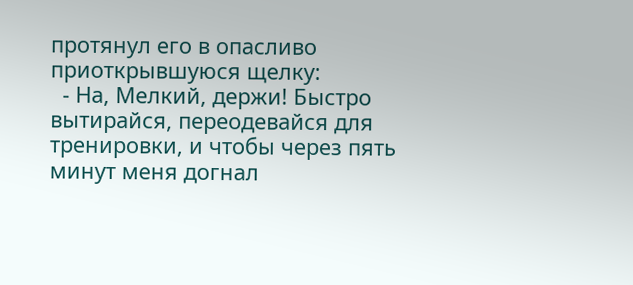протянул его в опасливо приоткрывшуюся щелку:
  - На, Мелкий, держи! Быстро вытирайся, переодевайся для тренировки, и чтобы через пять минут меня догнал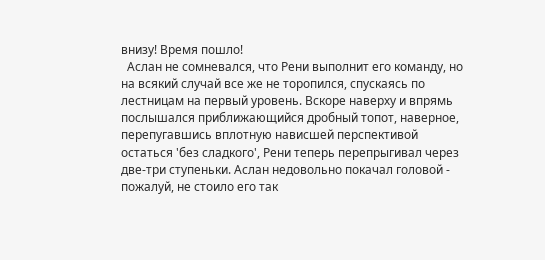внизу! Время пошло!
  Аслан не сомневался, что Рени выполнит его команду, но на всякий случай все же не торопился, спускаясь по лестницам на первый уровень. Вскоре наверху и впрямь послышался приближающийся дробный топот, наверное, перепугавшись вплотную нависшей перспективой остаться 'без сладкого', Рени теперь перепрыгивал через две-три ступеньки. Аслан недовольно покачал головой - пожалуй, не стоило его так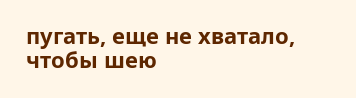пугать, еще не хватало, чтобы шею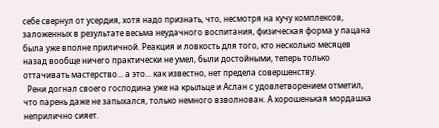себе свернул от усердия, хотя надо признать, что, несмотря на кучу комплексов, заложенных в результате весьма неудачного воспитания, физическая форма у пацана была уже вполне приличной. Реакция и ловкость для того, кто несколько месяцев назад вообще ничего практически не умел, были достойными, теперь только оттачивать мастерство... а это... как известно, нет предела совершенству.
  Рени догнал своего господина уже на крыльце и Аслан с удовлетворением отметил, что парень даже не запыхался, только немного взволнован. А хорошенькая мордашка неприлично сияет.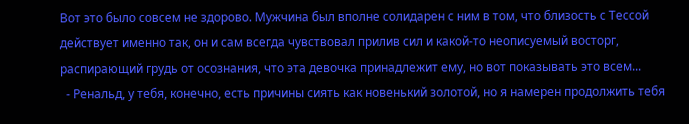Вот это было совсем не здорово. Мужчина был вполне солидарен с ним в том, что близость с Тессой действует именно так, он и сам всегда чувствовал прилив сил и какой-то неописуемый восторг, распирающий грудь от осознания, что эта девочка принадлежит ему, но вот показывать это всем...
  - Ренальд, у тебя, конечно, есть причины сиять как новенький золотой, но я намерен продолжить тебя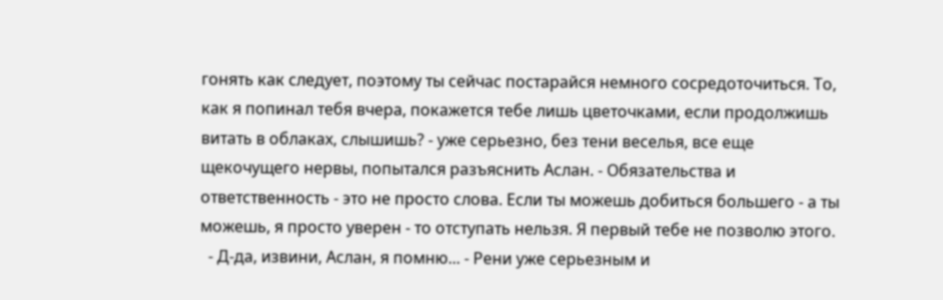гонять как следует, поэтому ты сейчас постарайся немного сосредоточиться. То, как я попинал тебя вчера, покажется тебе лишь цветочками, если продолжишь витать в облаках, слышишь? - уже серьезно, без тени веселья, все еще щекочущего нервы, попытался разъяснить Аслан. - Обязательства и ответственность - это не просто слова. Если ты можешь добиться большего - а ты можешь, я просто уверен - то отступать нельзя. Я первый тебе не позволю этого.
  - Д-да, извини, Аслан, я помню... - Рени уже серьезным и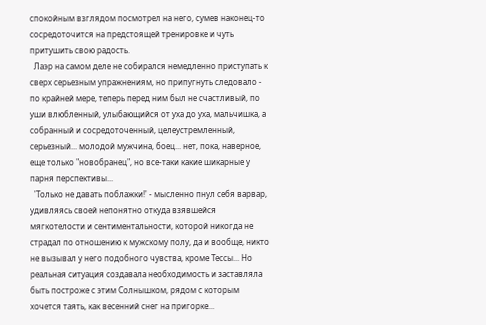спокойным взглядом посмотрел на него, сумев наконец-то сосредоточится на предстоящей тренировке и чуть притушить свою радость.
  Лаэр на самом деле не собирался немедленно приступать к сверх серьезным упражнениям, но припугнуть следовало - по крайней мере, теперь перед ним был не счастливый, по уши влюбленный, улыбающийся от уха до уха, мальчишка, а собранный и сосредоточенный, целеустремленный, серьезный... молодой мужчина, боец... нет, пока, наверное, еще только "новобранец", но все-таки какие шикарные у парня перспективы...
  'Только не давать поблажки!' - мысленно пнул себя варвар, удивляясь своей непонятно откуда взявшейся мягкотелости и сентиментальности, которой никогда не страдал по отношению к мужскому полу, да и вообще, никто не вызывал у него подобного чувства, кроме Тессы... Но реальная ситуация создавала необходимость и заставляла быть построже с этим Солнышком, рядом с которым хочется таять, как весенний снег на пригорке...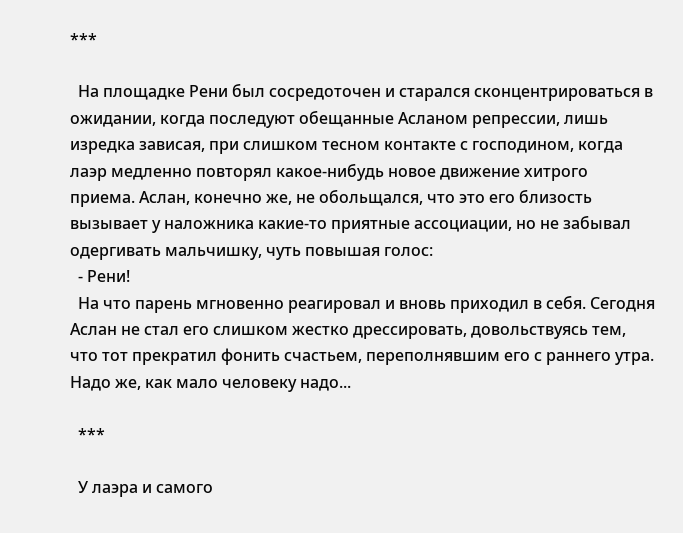***

  На площадке Рени был сосредоточен и старался сконцентрироваться в ожидании, когда последуют обещанные Асланом репрессии, лишь изредка зависая, при слишком тесном контакте с господином, когда лаэр медленно повторял какое-нибудь новое движение хитрого приема. Аслан, конечно же, не обольщался, что это его близость вызывает у наложника какие-то приятные ассоциации, но не забывал одергивать мальчишку, чуть повышая голос:
  - Рени!
  На что парень мгновенно реагировал и вновь приходил в себя. Сегодня Аслан не стал его слишком жестко дрессировать, довольствуясь тем, что тот прекратил фонить счастьем, переполнявшим его с раннего утра. Надо же, как мало человеку надо...

  ***

  У лаэра и самого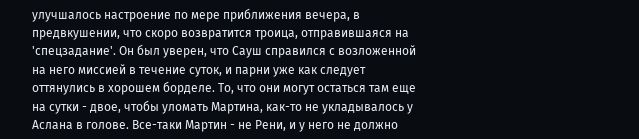улучшалось настроение по мере приближения вечера, в предвкушении, что скоро возвратится троица, отправившаяся на 'спецзадание'. Он был уверен, что Сауш справился с возложенной на него миссией в течение суток, и парни уже как следует оттянулись в хорошем борделе. То, что они могут остаться там еще на сутки - двое, чтобы уломать Мартина, как-то не укладывалось у Аслана в голове. Все-таки Мартин - не Рени, и у него не должно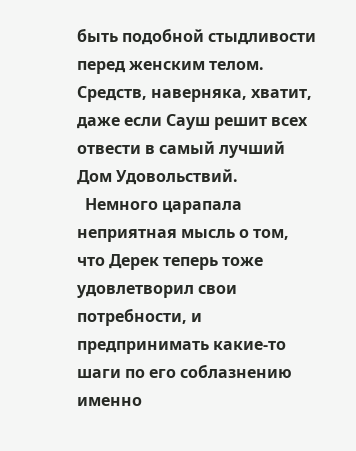быть подобной стыдливости перед женским телом. Средств, наверняка, хватит, даже если Сауш решит всех отвести в самый лучший Дом Удовольствий.
  Немного царапала неприятная мысль о том, что Дерек теперь тоже удовлетворил свои потребности, и предпринимать какие-то шаги по его соблазнению именно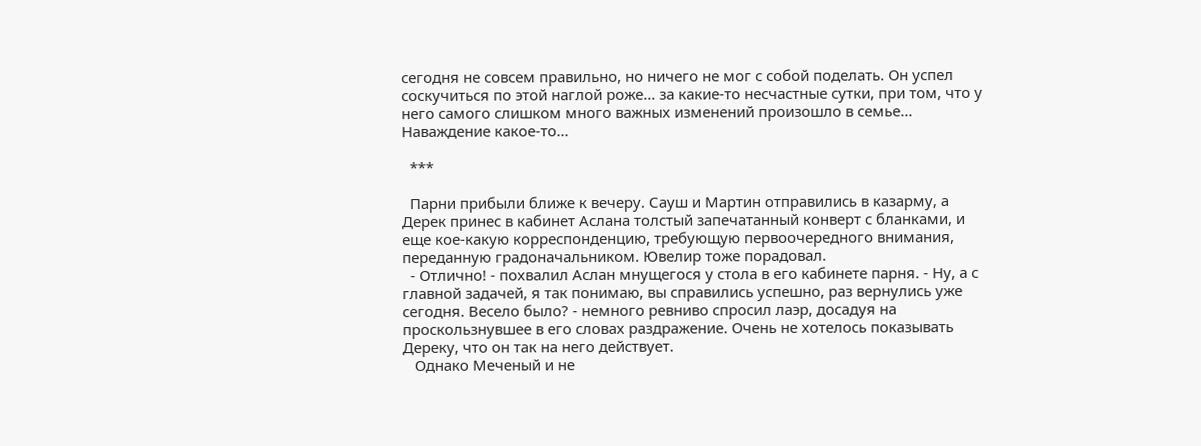сегодня не совсем правильно, но ничего не мог с собой поделать. Он успел соскучиться по этой наглой роже... за какие-то несчастные сутки, при том, что у него самого слишком много важных изменений произошло в семье... Наваждение какое-то...

  ***

  Парни прибыли ближе к вечеру. Сауш и Мартин отправились в казарму, а Дерек принес в кабинет Аслана толстый запечатанный конверт с бланками, и еще кое-какую корреспонденцию, требующую первоочередного внимания, переданную градоначальником. Ювелир тоже порадовал.
  - Отлично! - похвалил Аслан мнущегося у стола в его кабинете парня. - Ну, а с главной задачей, я так понимаю, вы справились успешно, раз вернулись уже сегодня. Весело было? - немного ревниво спросил лаэр, досадуя на проскользнувшее в его словах раздражение. Очень не хотелось показывать Дереку, что он так на него действует.
   Однако Меченый и не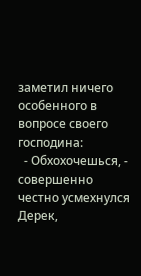заметил ничего особенного в вопросе своего господина:
  - Обхохочешься, - совершенно честно усмехнулся Дерек,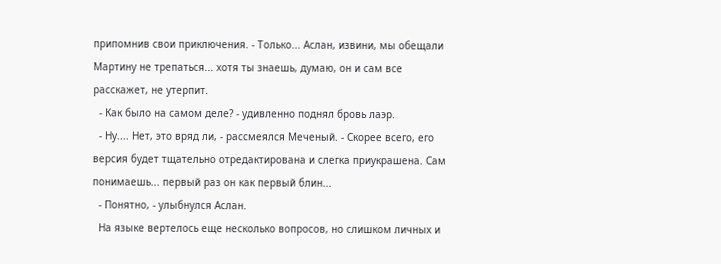припомнив свои приключения. - Только... Аслан, извини, мы обещали Мартину не трепаться... хотя ты знаешь, думаю, он и сам все расскажет, не утерпит.
  - Как было на самом деле? - удивленно поднял бровь лаэр.
  - Ну.... Нет, это вряд ли, - рассмеялся Меченый. - Скорее всего, его версия будет тщательно отредактирована и слегка приукрашена. Сам понимаешь... первый раз он как первый блин...
  - Понятно, - улыбнулся Аслан.
  На языке вертелось еще несколько вопросов, но слишком личных и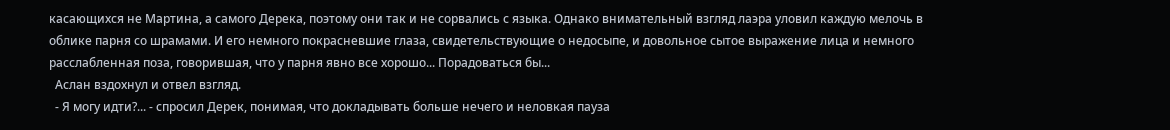касающихся не Мартина, а самого Дерека, поэтому они так и не сорвались с языка. Однако внимательный взгляд лаэра уловил каждую мелочь в облике парня со шрамами. И его немного покрасневшие глаза, свидетельствующие о недосыпе, и довольное сытое выражение лица и немного расслабленная поза, говорившая, что у парня явно все хорошо... Порадоваться бы...
  Аслан вздохнул и отвел взгляд.
  - Я могу идти?... - спросил Дерек, понимая, что докладывать больше нечего и неловкая пауза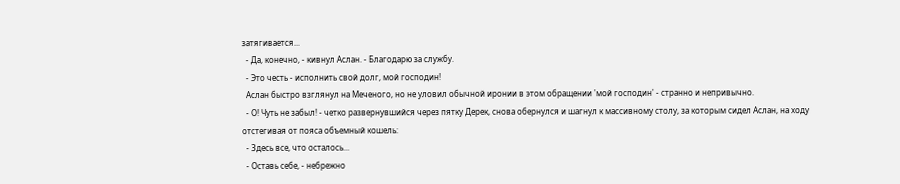затягивается...
  - Да, конечно, - кивнул Аслан. - Благодарю за службу.
  - Это честь - исполнить свой долг, мой господин!
  Аслан быстро взглянул на Меченого, но не уловил обычной иронии в этом обращении 'мой господин' - странно и непривычно.
  - О! Чуть не забыл! - четко развернувшийся через пятку Дерек, снова обернулся и шагнул к массивному столу, за которым сидел Аслан, на ходу отстегивая от пояса объемный кошель:
  - Здесь все, что осталось...
  - Оставь себе, - небрежно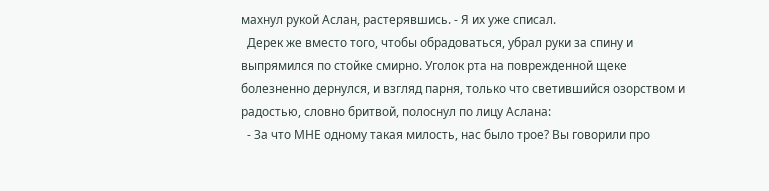махнул рукой Аслан, растерявшись. - Я их уже списал.
  Дерек же вместо того, чтобы обрадоваться, убрал руки за спину и выпрямился по стойке смирно. Уголок рта на поврежденной щеке болезненно дернулся, и взгляд парня, только что светившийся озорством и радостью, словно бритвой, полоснул по лицу Аслана:
  - За что МНЕ одному такая милость, нас было трое? Вы говорили про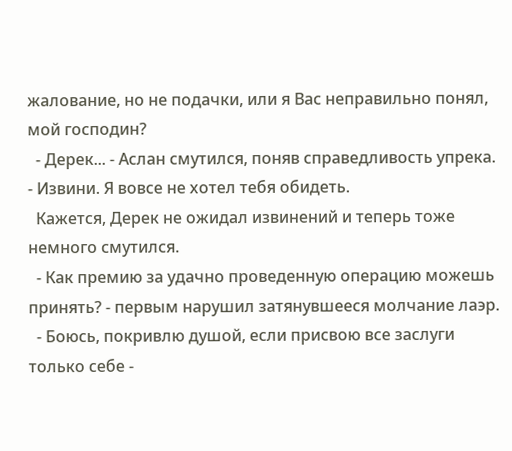жалование, но не подачки, или я Вас неправильно понял, мой господин?
  - Дерек... - Аслан смутился, поняв справедливость упрека. - Извини. Я вовсе не хотел тебя обидеть.
  Кажется, Дерек не ожидал извинений и теперь тоже немного смутился.
  - Как премию за удачно проведенную операцию можешь принять? - первым нарушил затянувшееся молчание лаэр.
  - Боюсь, покривлю душой, если присвою все заслуги только себе -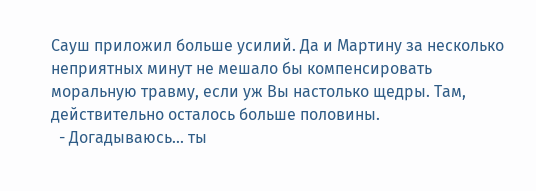Сауш приложил больше усилий. Да и Мартину за несколько неприятных минут не мешало бы компенсировать моральную травму, если уж Вы настолько щедры. Там, действительно осталось больше половины.
  - Догадываюсь... ты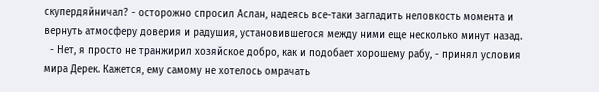скупердяйничал? - осторожно спросил Аслан, надеясь все-таки загладить неловкость момента и вернуть атмосферу доверия и радушия, установившегося между ними еще несколько минут назад.
  - Нет, я просто не транжирил хозяйское добро, как и подобает хорошему рабу, - принял условия мира Дерек. Кажется, ему самому не хотелось омрачать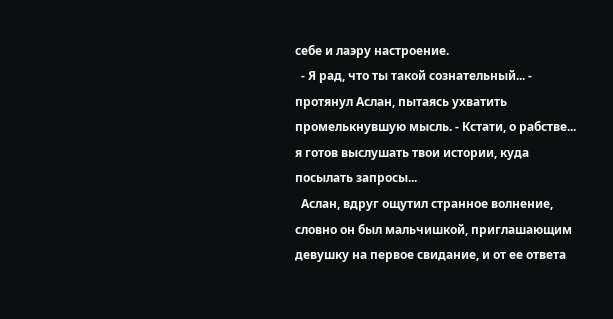себе и лаэру настроение.
  - Я рад, что ты такой сознательный... - протянул Аслан, пытаясь ухватить промелькнувшую мысль. - Кстати, о рабстве... я готов выслушать твои истории, куда посылать запросы...
  Аслан, вдруг ощутил странное волнение, словно он был мальчишкой, приглашающим девушку на первое свидание, и от ее ответа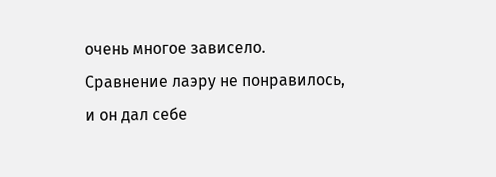очень многое зависело. Сравнение лаэру не понравилось, и он дал себе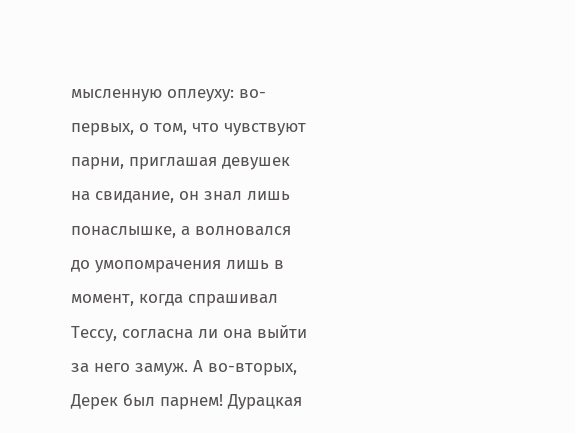мысленную оплеуху: во-первых, о том, что чувствуют парни, приглашая девушек на свидание, он знал лишь понаслышке, а волновался до умопомрачения лишь в момент, когда спрашивал Тессу, согласна ли она выйти за него замуж. А во-вторых, Дерек был парнем! Дурацкая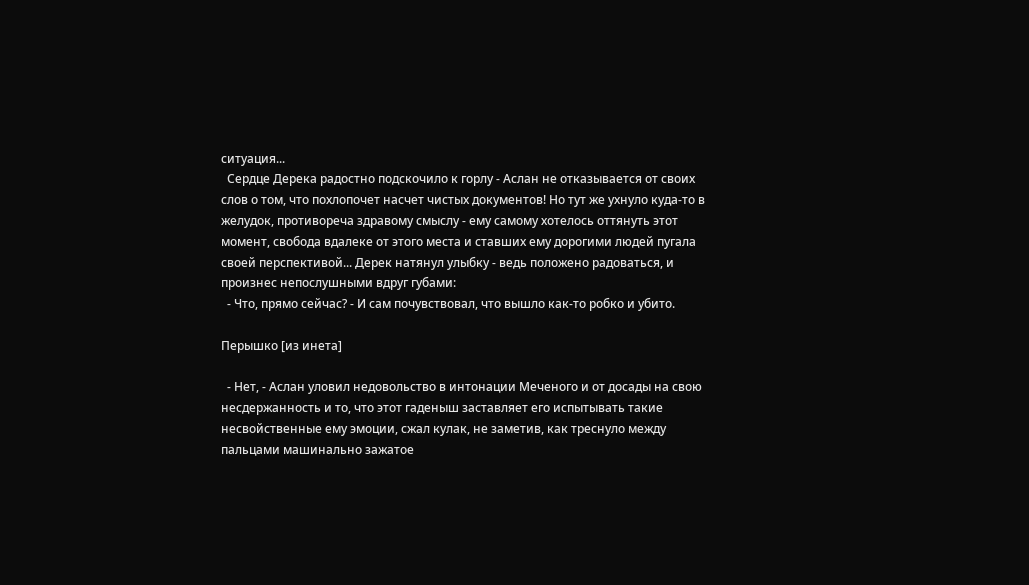ситуация...
  Сердце Дерека радостно подскочило к горлу - Аслан не отказывается от своих слов о том, что похлопочет насчет чистых документов! Но тут же ухнуло куда-то в желудок, противореча здравому смыслу - ему самому хотелось оттянуть этот момент, свобода вдалеке от этого места и ставших ему дорогими людей пугала своей перспективой... Дерек натянул улыбку - ведь положено радоваться, и произнес непослушными вдруг губами:
  - Что, прямо сейчас? - И сам почувствовал, что вышло как-то робко и убито.

Перышко [из инета]

  - Нет, - Аслан уловил недовольство в интонации Меченого и от досады на свою несдержанность и то, что этот гаденыш заставляет его испытывать такие несвойственные ему эмоции, сжал кулак, не заметив, как треснуло между пальцами машинально зажатое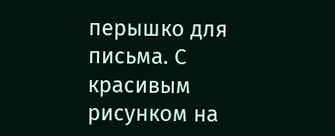перышко для письма. С красивым рисунком на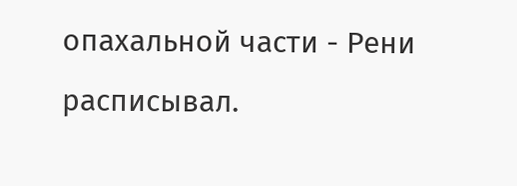опахальной части - Рени расписывал.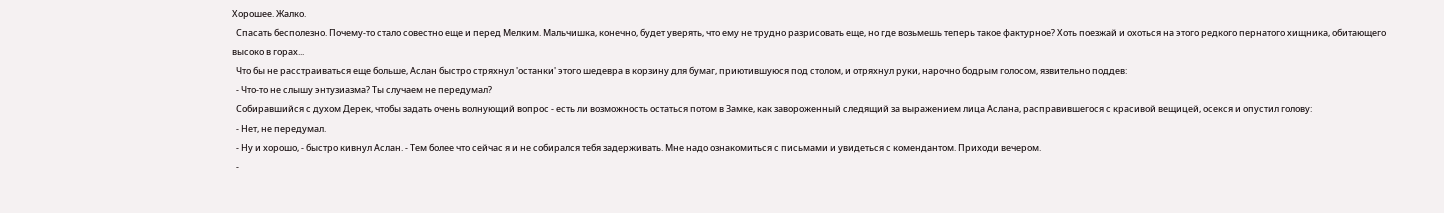Хорошее. Жалко.
  Спасать бесполезно. Почему-то стало совестно еще и перед Мелким. Мальчишка, конечно, будет уверять, что ему не трудно разрисовать еще, но где возьмешь теперь такое фактурное? Хоть поезжай и охоться на этого редкого пернатого хищника, обитающего высоко в горах...
  Что бы не расстраиваться еще больше, Аслан быстро стряхнул 'останки' этого шедевра в корзину для бумаг, приютившуюся под столом, и отряхнул руки, нарочно бодрым голосом, язвительно поддев:
  - Что-то не слышу энтузиазма? Ты случаем не передумал?
  Собиравшийся с духом Дерек, чтобы задать очень волнующий вопрос - есть ли возможность остаться потом в Замке, как завороженный следящий за выражением лица Аслана, расправившегося с красивой вещицей, осекся и опустил голову:
  - Нет, не передумал.
  - Ну и хорошо, - быстро кивнул Аслан. - Тем более что сейчас я и не собирался тебя задерживать. Мне надо ознакомиться с письмами и увидеться с комендантом. Приходи вечером.
  -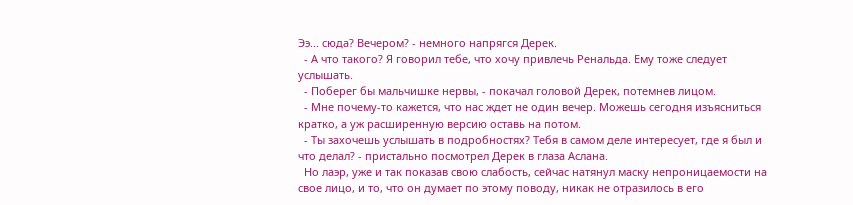Ээ... сюда? Вечером? - немного напрягся Дерек.
  - А что такого? Я говорил тебе, что хочу привлечь Ренальда. Ему тоже следует услышать.
  - Поберег бы мальчишке нервы, - покачал головой Дерек, потемнев лицом.
  - Мне почему-то кажется, что нас ждет не один вечер. Можешь сегодня изъясниться кратко, а уж расширенную версию оставь на потом.
  - Ты захочешь услышать в подробностях? Тебя в самом деле интересует, где я был и что делал? - пристально посмотрел Дерек в глаза Аслана.
  Но лаэр, уже и так показав свою слабость, сейчас натянул маску непроницаемости на свое лицо, и то, что он думает по этому поводу, никак не отразилось в его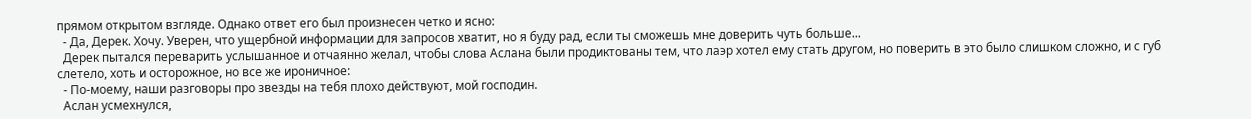прямом открытом взгляде. Однако ответ его был произнесен четко и ясно:
  - Да, Дерек. Хочу. Уверен, что ущербной информации для запросов хватит, но я буду рад, если ты сможешь мне доверить чуть больше...
  Дерек пытался переварить услышанное и отчаянно желал, чтобы слова Аслана были продиктованы тем, что лаэр хотел ему стать другом, но поверить в это было слишком сложно, и с губ слетело, хоть и осторожное, но все же ироничное:
  - По-моему, наши разговоры про звезды на тебя плохо действуют, мой господин.
  Аслан усмехнулся,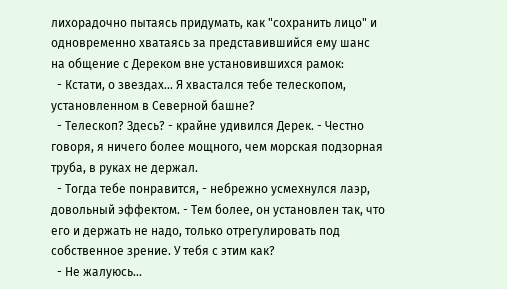лихорадочно пытаясь придумать, как "сохранить лицо" и одновременно хватаясь за представившийся ему шанс на общение с Дереком вне установившихся рамок:
  - Кстати, о звездах... Я хвастался тебе телескопом, установленном в Северной башне?
  - Телескоп? Здесь? - крайне удивился Дерек. - Честно говоря, я ничего более мощного, чем морская подзорная труба, в руках не держал.
  - Тогда тебе понравится, - небрежно усмехнулся лаэр, довольный эффектом. - Тем более, он установлен так, что его и держать не надо, только отрегулировать под собственное зрение. У тебя с этим как?
  - Не жалуюсь...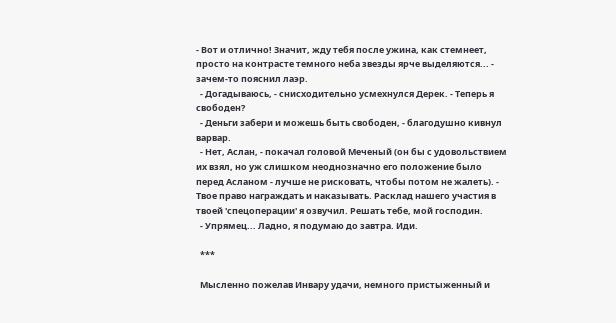- Вот и отлично! Значит, жду тебя после ужина, как стемнеет, просто на контрасте темного неба звезды ярче выделяются... - зачем-то пояснил лаэр.
  - Догадываюсь, - снисходительно усмехнулся Дерек. - Теперь я свободен?
  - Деньги забери и можешь быть свободен, - благодушно кивнул варвар.
  - Нет, Аслан, - покачал головой Меченый (он бы с удовольствием их взял, но уж слишком неоднозначно его положение было перед Асланом - лучше не рисковать, чтобы потом не жалеть). - Твое право награждать и наказывать. Расклад нашего участия в твоей 'спецоперации' я озвучил. Решать тебе, мой господин.
  - Упрямец... Ладно, я подумаю до завтра. Иди.

  ***

  Мысленно пожелав Инвару удачи, немного пристыженный и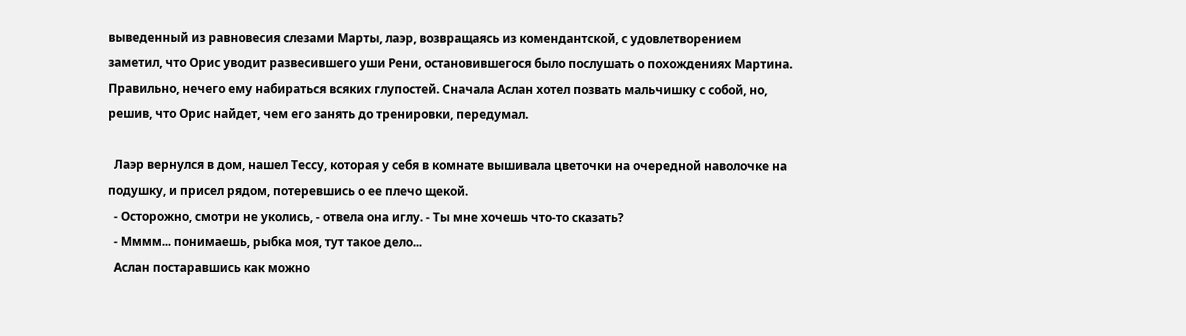выведенный из равновесия слезами Марты, лаэр, возвращаясь из комендантской, с удовлетворением заметил, что Орис уводит развесившего уши Рени, остановившегося было послушать о похождениях Мартина. Правильно, нечего ему набираться всяких глупостей. Сначала Аслан хотел позвать мальчишку с собой, но, решив, что Орис найдет, чем его занять до тренировки, передумал.

  Лаэр вернулся в дом, нашел Тессу, которая у себя в комнате вышивала цветочки на очередной наволочке на подушку, и присел рядом, потеревшись о ее плечо щекой.
  - Осторожно, смотри не уколись, - отвела она иглу. - Ты мне хочешь что-то сказать?
  - Мммм... понимаешь, рыбка моя, тут такое дело...
  Аслан постаравшись как можно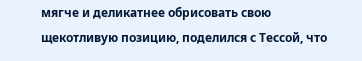мягче и деликатнее обрисовать свою щекотливую позицию, поделился с Тессой, что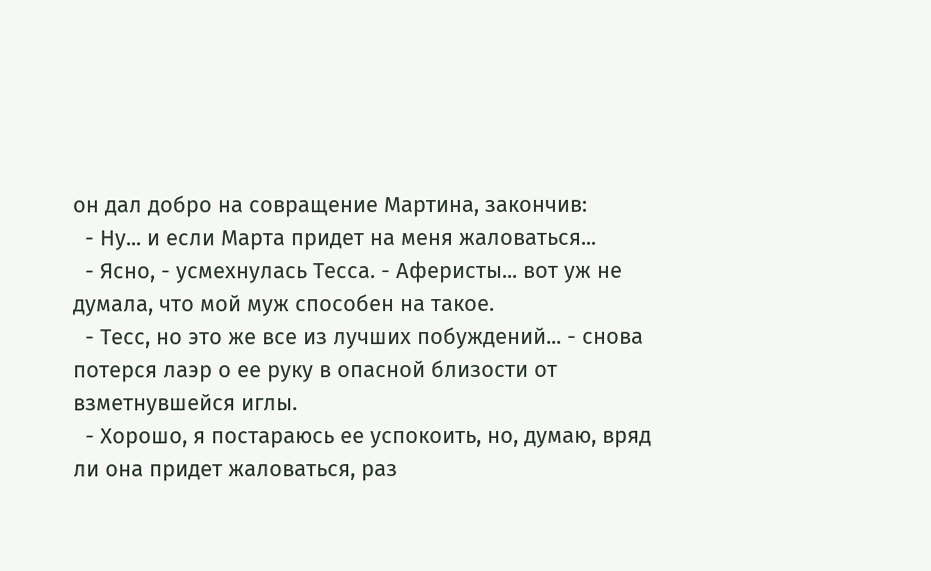он дал добро на совращение Мартина, закончив:
  - Ну... и если Марта придет на меня жаловаться...
  - Ясно, - усмехнулась Тесса. - Аферисты... вот уж не думала, что мой муж способен на такое.
  - Тесс, но это же все из лучших побуждений... - снова потерся лаэр о ее руку в опасной близости от взметнувшейся иглы.
  - Хорошо, я постараюсь ее успокоить, но, думаю, вряд ли она придет жаловаться, раз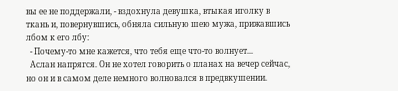вы ее не поддержали, - вздохнула девушка, втыкая иголку в ткань и, повернувшись, обняла сильную шею мужа, прижавшись лбом к его лбу:
  - Почему-то мне кажется, что тебя еще что-то волнует...
  Аслан напрягся. Он не хотел говорить о планах на вечер сейчас, но он и в самом деле немного волновался в предвкушении.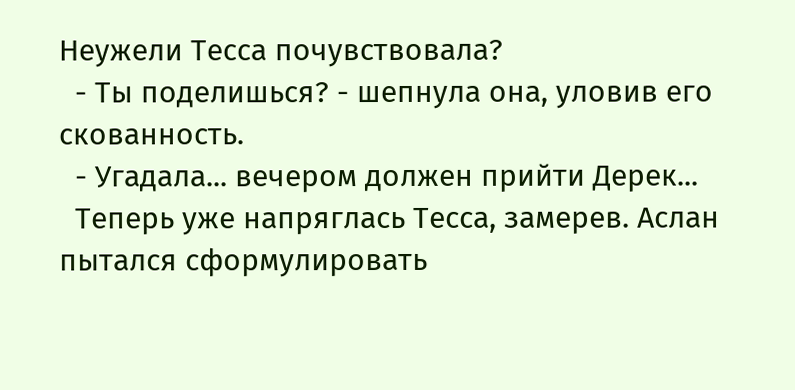Неужели Тесса почувствовала?
  - Ты поделишься? - шепнула она, уловив его скованность.
  - Угадала... вечером должен прийти Дерек...
  Теперь уже напряглась Тесса, замерев. Аслан пытался сформулировать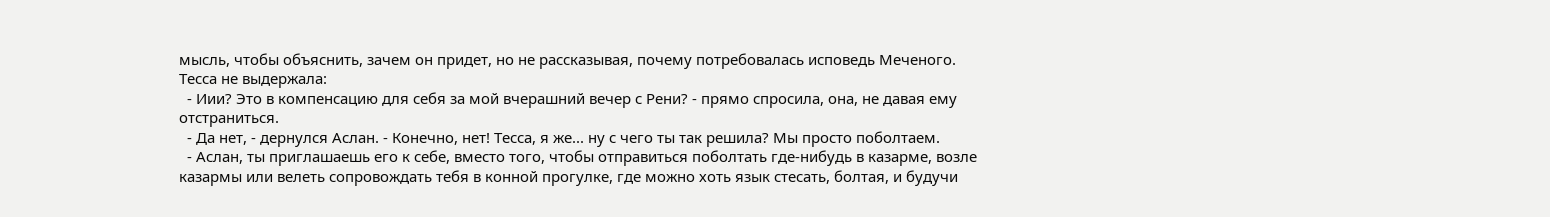мысль, чтобы объяснить, зачем он придет, но не рассказывая, почему потребовалась исповедь Меченого. Тесса не выдержала:
  - Иии? Это в компенсацию для себя за мой вчерашний вечер с Рени? - прямо спросила, она, не давая ему отстраниться.
  - Да нет, - дернулся Аслан. - Конечно, нет! Тесса, я же... ну с чего ты так решила? Мы просто поболтаем.
  - Аслан, ты приглашаешь его к себе, вместо того, чтобы отправиться поболтать где-нибудь в казарме, возле казармы или велеть сопровождать тебя в конной прогулке, где можно хоть язык стесать, болтая, и будучи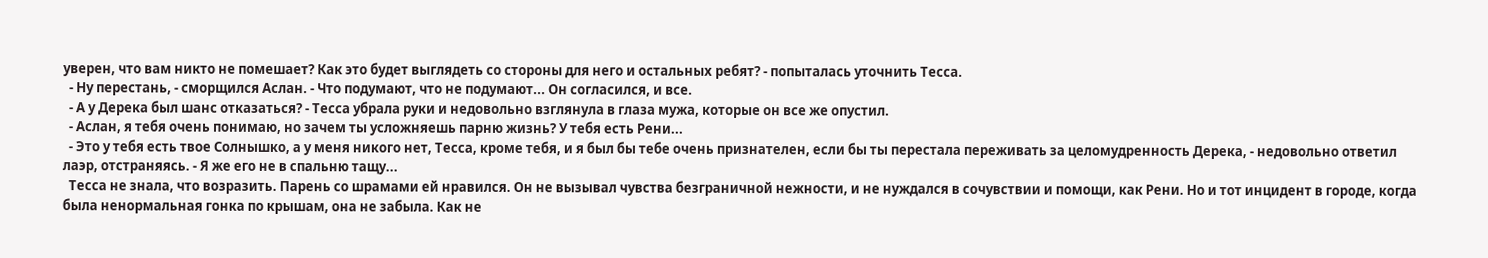уверен, что вам никто не помешает? Как это будет выглядеть со стороны для него и остальных ребят? - попыталась уточнить Тесса.
  - Ну перестань, - сморщился Аслан. - Что подумают, что не подумают... Он согласился, и все.
  - А у Дерека был шанс отказаться? - Тесса убрала руки и недовольно взглянула в глаза мужа, которые он все же опустил.
  - Аслан, я тебя очень понимаю, но зачем ты усложняешь парню жизнь? У тебя есть Рени...
  - Это у тебя есть твое Солнышко, а у меня никого нет, Тесса, кроме тебя, и я был бы тебе очень признателен, если бы ты перестала переживать за целомудренность Дерека, - недовольно ответил лаэр, отстраняясь. - Я же его не в спальню тащу...
  Тесса не знала, что возразить. Парень со шрамами ей нравился. Он не вызывал чувства безграничной нежности, и не нуждался в сочувствии и помощи, как Рени. Но и тот инцидент в городе, когда была ненормальная гонка по крышам, она не забыла. Как не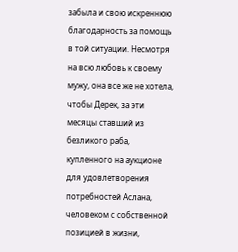забыла и свою искреннюю благодарность за помощь в той ситуации. Несмотря на всю любовь к своему мужу, она все же не хотела, чтобы Дерек, за эти месяцы ставший из безликого раба, купленного на аукционе для удовлетворения потребностей Аслана, человеком с собственной позицией в жизни,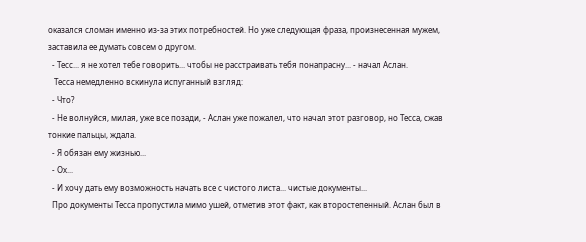оказался сломан именно из-за этих потребностей. Но уже следующая фраза, произнесенная мужем, заставила ее думать совсем о другом.
  - Тесс... я не хотел тебе говорить... чтобы не расстраивать тебя понапрасну... - начал Аслан.
   Тесса немедленно вскинула испуганный взгляд:
  - Что?
  - Не волнуйся, милая, уже все позади, - Аслан уже пожалел, что начал этот разговор, но Тесса, сжав тонкие пальцы, ждала.
  - Я обязан ему жизнью...
  - Ох...
  - И хочу дать ему возможность начать все с чистого листа... чистые документы...
  Про документы Тесса пропустила мимо ушей, отметив этот факт, как второстепенный. Аслан был в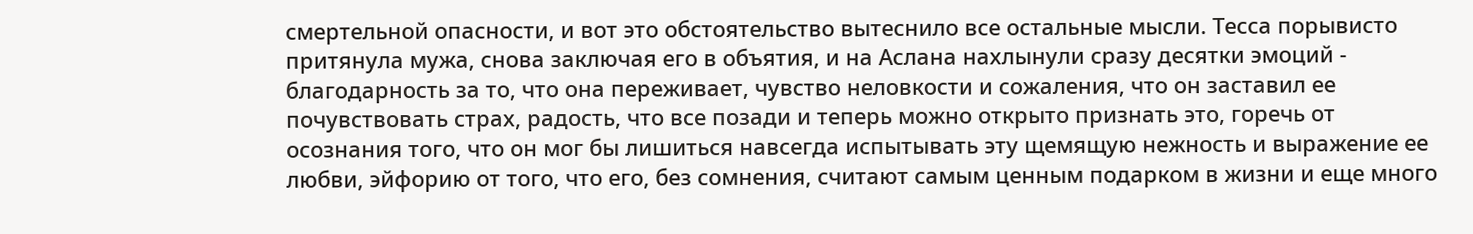смертельной опасности, и вот это обстоятельство вытеснило все остальные мысли. Тесса порывисто притянула мужа, снова заключая его в объятия, и на Аслана нахлынули сразу десятки эмоций - благодарность за то, что она переживает, чувство неловкости и сожаления, что он заставил ее почувствовать страх, радость, что все позади и теперь можно открыто признать это, горечь от осознания того, что он мог бы лишиться навсегда испытывать эту щемящую нежность и выражение ее любви, эйфорию от того, что его, без сомнения, считают самым ценным подарком в жизни и еще много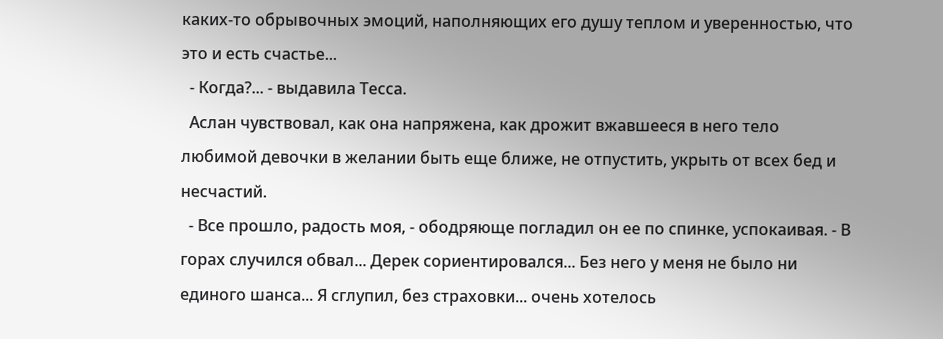каких-то обрывочных эмоций, наполняющих его душу теплом и уверенностью, что это и есть счастье...
  - Когда?... - выдавила Тесса.
  Аслан чувствовал, как она напряжена, как дрожит вжавшееся в него тело любимой девочки в желании быть еще ближе, не отпустить, укрыть от всех бед и несчастий.
  - Все прошло, радость моя, - ободряюще погладил он ее по спинке, успокаивая. - В горах случился обвал... Дерек сориентировался... Без него у меня не было ни единого шанса... Я сглупил, без страховки... очень хотелось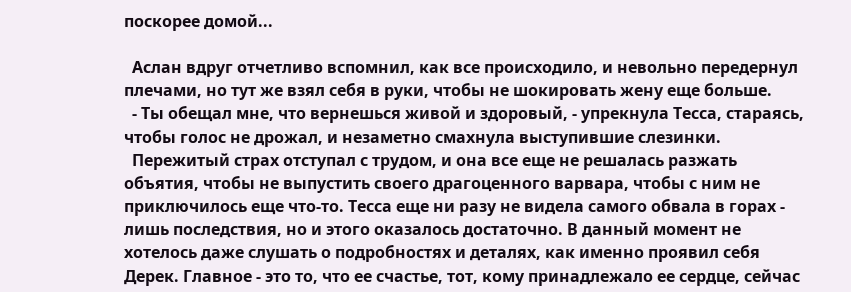поскорее домой...

  Аслан вдруг отчетливо вспомнил, как все происходило, и невольно передернул плечами, но тут же взял себя в руки, чтобы не шокировать жену еще больше.
  - Ты обещал мне, что вернешься живой и здоровый, - упрекнула Тесса, стараясь, чтобы голос не дрожал, и незаметно смахнула выступившие слезинки.
  Пережитый страх отступал с трудом, и она все еще не решалась разжать объятия, чтобы не выпустить своего драгоценного варвара, чтобы с ним не приключилось еще что-то. Тесса еще ни разу не видела самого обвала в горах - лишь последствия, но и этого оказалось достаточно. В данный момент не хотелось даже слушать о подробностях и деталях, как именно проявил себя Дерек. Главное - это то, что ее счастье, тот, кому принадлежало ее сердце, сейчас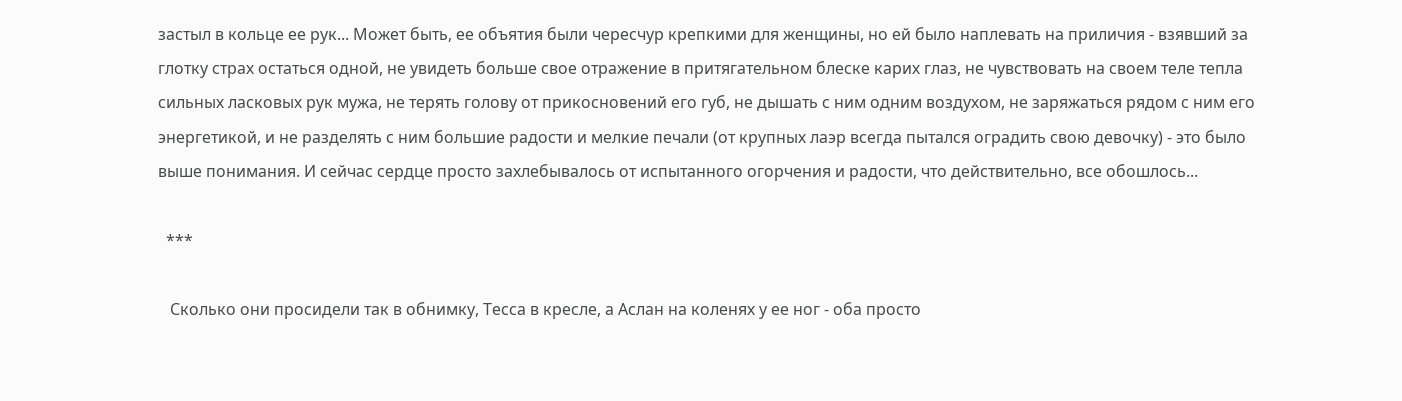застыл в кольце ее рук... Может быть, ее объятия были чересчур крепкими для женщины, но ей было наплевать на приличия - взявший за глотку страх остаться одной, не увидеть больше свое отражение в притягательном блеске карих глаз, не чувствовать на своем теле тепла сильных ласковых рук мужа, не терять голову от прикосновений его губ, не дышать с ним одним воздухом, не заряжаться рядом с ним его энергетикой, и не разделять с ним большие радости и мелкие печали (от крупных лаэр всегда пытался оградить свою девочку) - это было выше понимания. И сейчас сердце просто захлебывалось от испытанного огорчения и радости, что действительно, все обошлось...

  ***

   Сколько они просидели так в обнимку, Тесса в кресле, а Аслан на коленях у ее ног - оба просто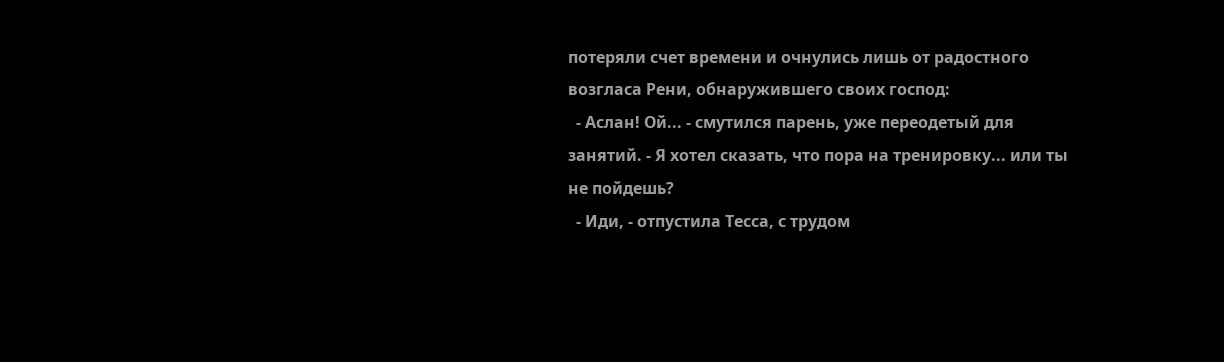потеряли счет времени и очнулись лишь от радостного возгласа Рени, обнаружившего своих господ:
  - Аслан! Ой... - смутился парень, уже переодетый для занятий. - Я хотел сказать, что пора на тренировку... или ты не пойдешь?
  - Иди, - отпустила Тесса, с трудом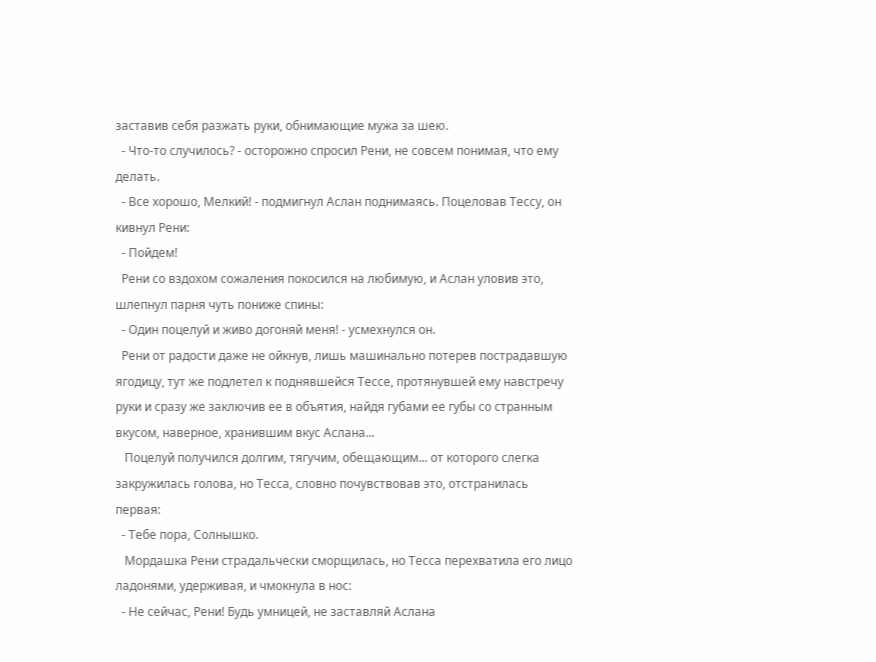заставив себя разжать руки, обнимающие мужа за шею.
  - Что-то случилось? - осторожно спросил Рени, не совсем понимая, что ему делать.
  - Все хорошо, Мелкий! - подмигнул Аслан поднимаясь. Поцеловав Тессу, он кивнул Рени:
  - Пойдем!
  Рени со вздохом сожаления покосился на любимую, и Аслан уловив это, шлепнул парня чуть пониже спины:
  - Один поцелуй и живо догоняй меня! - усмехнулся он.
  Рени от радости даже не ойкнув, лишь машинально потерев пострадавшую ягодицу, тут же подлетел к поднявшейся Тессе, протянувшей ему навстречу руки и сразу же заключив ее в объятия, найдя губами ее губы со странным вкусом, наверное, хранившим вкус Аслана...
   Поцелуй получился долгим, тягучим, обещающим... от которого слегка закружилась голова, но Тесса, словно почувствовав это, отстранилась первая:
  - Тебе пора, Солнышко.
   Мордашка Рени страдальчески сморщилась, но Тесса перехватила его лицо ладонями, удерживая, и чмокнула в нос:
  - Не сейчас, Рени! Будь умницей, не заставляй Аслана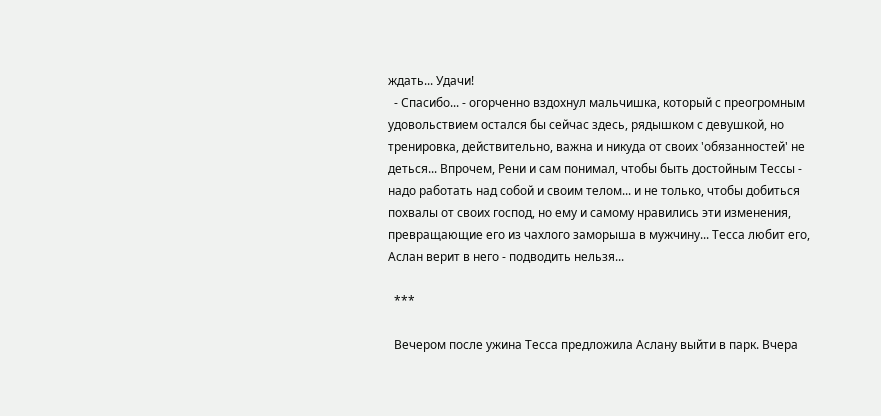ждать... Удачи!
  - Спасибо... - огорченно вздохнул мальчишка, который с преогромным удовольствием остался бы сейчас здесь, рядышком с девушкой, но тренировка, действительно, важна и никуда от своих 'обязанностей' не деться... Впрочем, Рени и сам понимал, чтобы быть достойным Тессы - надо работать над собой и своим телом... и не только, чтобы добиться похвалы от своих господ, но ему и самому нравились эти изменения, превращающие его из чахлого заморыша в мужчину... Тесса любит его, Аслан верит в него - подводить нельзя...

  ***

  Вечером после ужина Тесса предложила Аслану выйти в парк. Вчера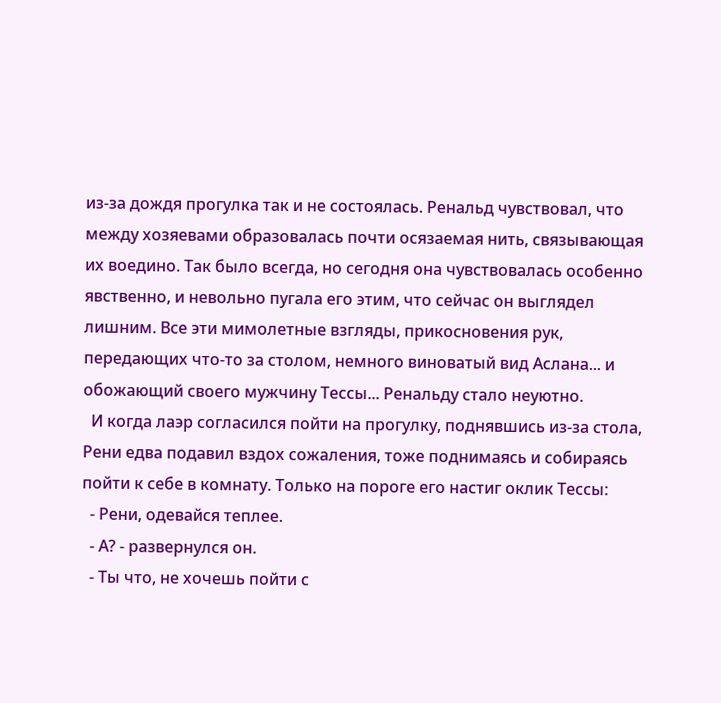из-за дождя прогулка так и не состоялась. Ренальд чувствовал, что между хозяевами образовалась почти осязаемая нить, связывающая их воедино. Так было всегда, но сегодня она чувствовалась особенно явственно, и невольно пугала его этим, что сейчас он выглядел лишним. Все эти мимолетные взгляды, прикосновения рук, передающих что-то за столом, немного виноватый вид Аслана... и обожающий своего мужчину Тессы... Ренальду стало неуютно.
  И когда лаэр согласился пойти на прогулку, поднявшись из-за стола, Рени едва подавил вздох сожаления, тоже поднимаясь и собираясь пойти к себе в комнату. Только на пороге его настиг оклик Тессы:
  - Рени, одевайся теплее.
  - А? - развернулся он.
  - Ты что, не хочешь пойти с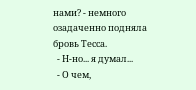нами? - немного озадаченно подняла бровь Тесса.
  - Н-но... я думал...
  - О чем,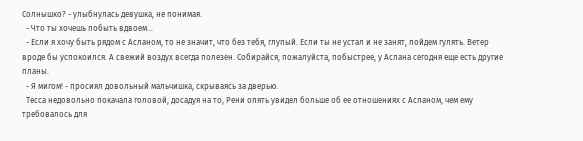Солнышко? - улыбнулась девушка, не понимая.
  - Что ты хочешь побыть вдвоем...
  - Если я хочу быть рядом с Асланом, то не значит, что без тебя, глупый. Если ты не устал и не занят, пойдем гулять. Ветер вроде бы успокоился. А свежий воздух всегда полезен. Собирайся, пожалуйста, побыстрее, у Аслана сегодня еще есть другие планы.
  - Я мигом! - просиял довольный мальчишка, скрываясь за дверью.
  Тесса недовольно покачала головой, досадуя на то, Рени опять увидел больше об ее отношениях с Асланом, чем ему требовалось для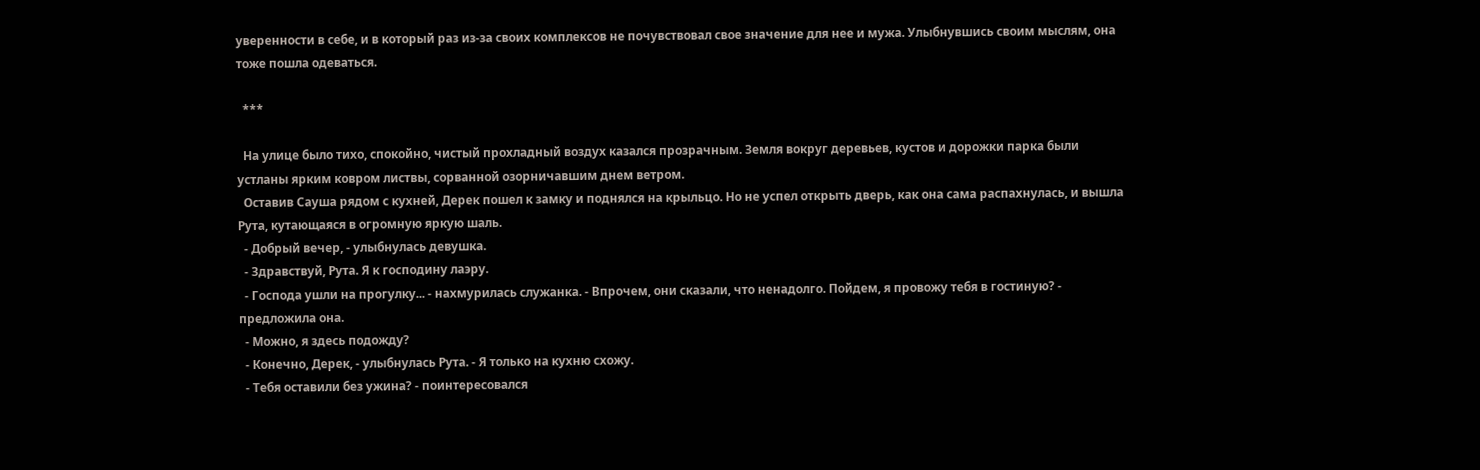уверенности в себе, и в который раз из-за своих комплексов не почувствовал свое значение для нее и мужа. Улыбнувшись своим мыслям, она тоже пошла одеваться.

  ***

  На улице было тихо, спокойно, чистый прохладный воздух казался прозрачным. Земля вокруг деревьев, кустов и дорожки парка были устланы ярким ковром листвы, сорванной озорничавшим днем ветром.
  Оставив Сауша рядом с кухней, Дерек пошел к замку и поднялся на крыльцо. Но не успел открыть дверь, как она сама распахнулась, и вышла Рута, кутающаяся в огромную яркую шаль.
  - Добрый вечер, - улыбнулась девушка.
  - Здравствуй, Рута. Я к господину лаэру.
  - Господа ушли на прогулку... - нахмурилась служанка. - Впрочем, они сказали, что ненадолго. Пойдем, я провожу тебя в гостиную? - предложила она.
  - Можно, я здесь подожду?
  - Конечно, Дерек, - улыбнулась Рута. - Я только на кухню схожу.
  - Тебя оставили без ужина? - поинтересовался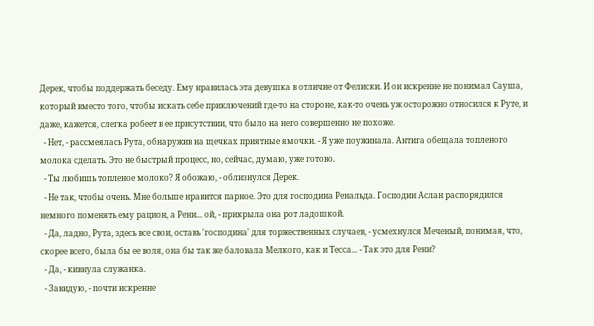Дерек, чтобы поддержать беседу. Ему нравилась эта девушка в отличие от Фелиски. И он искренне не понимал Сауша, который вместо того, чтобы искать себе приключений где-то на стороне, как-то очень уж осторожно относился к Руте, и даже, кажется, слегка робеет в ее присутствии, что было на него совершенно не похоже.
  - Нет, - рассмеялась Рута, обнаружив на щечках приятные ямочки. - Я уже поужинала. Антига обещала топленого молока сделать. Это не быстрый процесс, но, сейчас, думаю, уже готово.
  - Ты любишь топленое молоко? Я обожаю, - облизнулся Дерек.
  - Не так, чтобы очень. Мне больше нравится парное. Это для господина Ренальда. Господин Аслан распорядился немного поменять ему рацион, а Рени... ой, - прикрыла она рот ладошкой.
  - Да, ладно, Рута, здесь все свои, оставь 'господина' для торжественных случаев, - усмехнулся Меченый, понимая, что, скорее всего, была бы ее воля, она бы так же баловала Мелкого, как и Тесса... - Так это для Рени?
  - Да, - кивнула служанка.
  - Завидую, - почти искренне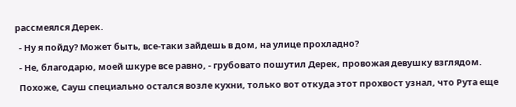рассмеялся Дерек.
  - Ну я пойду? Может быть, все-таки зайдешь в дом, на улице прохладно?
  - Не, благодарю, моей шкуре все равно, - грубовато пошутил Дерек, провожая девушку взглядом.
  Похоже, Сауш специально остался возле кухни, только вот откуда этот прохвост узнал, что Рута еще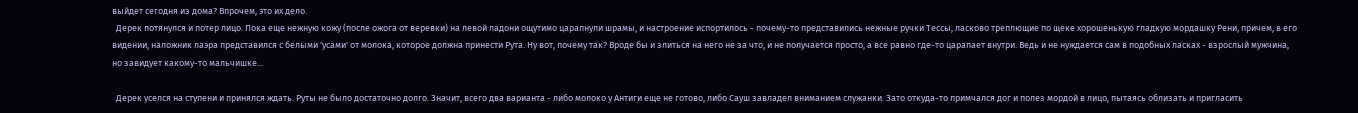выйдет сегодня из дома? Впрочем, это их дело.
  Дерек потянулся и потер лицо. Пока еще нежную кожу (после ожога от веревки) на левой ладони ощутимо царапнули шрамы, и настроение испортилось - почему-то представились нежные ручки Тессы, ласково треплющие по щеке хорошенькую гладкую мордашку Рени, причем, в его видении, наложник лаэра представился с белыми 'усами' от молока, которое должна принести Рута. Ну вот, почему так? Вроде бы и злиться на него не за что, и не получается просто, а все равно где-то царапает внутри. Ведь и не нуждается сам в подобных ласках - взрослый мужчина, но завидует какому-то мальчишке...

  Дерек уселся на ступени и принялся ждать. Руты не было достаточно долго. Значит, всего два варианта - либо молоко у Антиги еще не готово, либо Сауш завладел вниманием служанки. Зато откуда-то примчался дог и полез мордой в лицо, пытаясь облизать и пригласить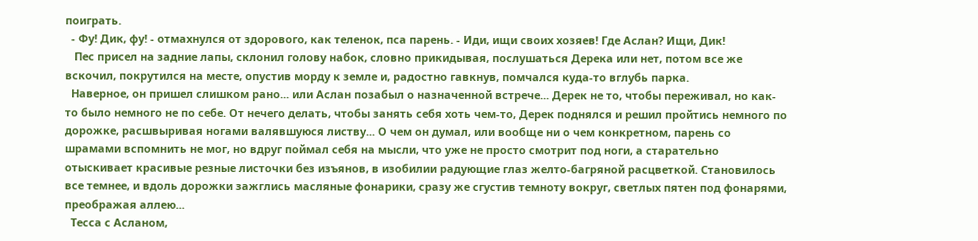поиграть.
  - Фу! Дик, фу! - отмахнулся от здорового, как теленок, пса парень. - Иди, ищи своих хозяев! Где Аслан? Ищи, Дик!
   Пес присел на задние лапы, склонил голову набок, словно прикидывая, послушаться Дерека или нет, потом все же вскочил, покрутился на месте, опустив морду к земле и, радостно гавкнув, помчался куда-то вглубь парка.
  Наверное, он пришел слишком рано... или Аслан позабыл о назначенной встрече... Дерек не то, чтобы переживал, но как-то было немного не по себе. От нечего делать, чтобы занять себя хоть чем-то, Дерек поднялся и решил пройтись немного по дорожке, расшвыривая ногами валявшуюся листву... О чем он думал, или вообще ни о чем конкретном, парень со шрамами вспомнить не мог, но вдруг поймал себя на мысли, что уже не просто смотрит под ноги, а старательно отыскивает красивые резные листочки без изъянов, в изобилии радующие глаз желто-багряной расцветкой. Становилось все темнее, и вдоль дорожки зажглись масляные фонарики, сразу же сгустив темноту вокруг, светлых пятен под фонарями, преображая аллею...
  Тесса с Асланом,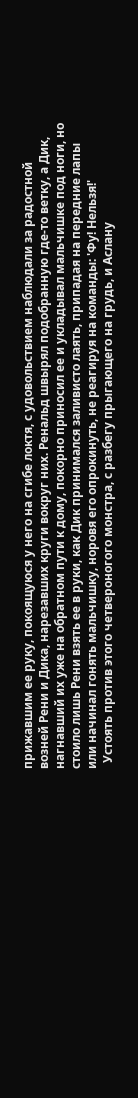прижавшим ее руку, покоящуюся у него на сгибе локтя, с удовольствием наблюдали за радостной возней Рени и Дика, нарезавших круги вокруг них. Ренальд швырял подобранную где-то ветку, а Дик, нагнавший их уже на обратном пути к дому, покорно приносил ее и укладывал мальчишке под ноги, но стоило лишь Рени взять ее в руки, как Дик принимался заливисто лаять, припадая на передние лапы или начинал гонять мальчишку, норовя его опрокинуть, не реагируя на команды: 'Фу! Нельзя!'
  Устоять против этого четвероногого монстра, с разбегу прыгающего на грудь, и Аслану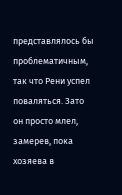представлялось бы проблематичным, так что Рени успел поваляться. Зато он просто млел, замерев, пока хозяева в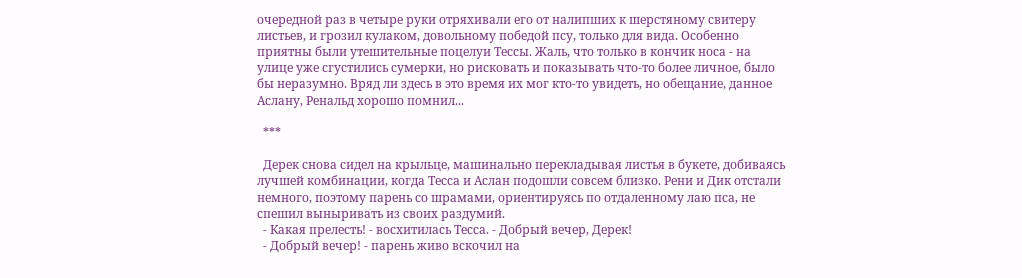очередной раз в четыре руки отряхивали его от налипших к шерстяному свитеру листьев, и грозил кулаком, довольному победой псу, только для вида. Особенно приятны были утешительные поцелуи Тессы. Жаль, что только в кончик носа - на улице уже сгустились сумерки, но рисковать и показывать что-то более личное, было бы неразумно. Вряд ли здесь в это время их мог кто-то увидеть, но обещание, данное Аслану, Ренальд хорошо помнил...

  ***

  Дерек снова сидел на крыльце, машинально перекладывая листья в букете, добиваясь лучшей комбинации, когда Тесса и Аслан подошли совсем близко. Рени и Дик отстали немного, поэтому парень со шрамами, ориентируясь по отдаленному лаю пса, не спешил выныривать из своих раздумий.
  - Какая прелесть! - восхитилась Тесса. - Добрый вечер, Дерек!
  - Добрый вечер! - парень живо вскочил на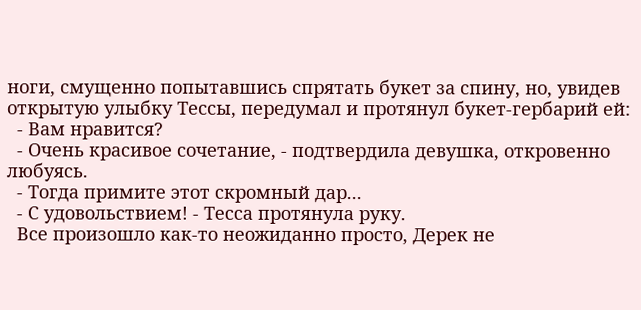ноги, смущенно попытавшись спрятать букет за спину, но, увидев открытую улыбку Тессы, передумал и протянул букет-гербарий ей:
  - Вам нравится?
  - Очень красивое сочетание, - подтвердила девушка, откровенно любуясь.
  - Тогда примите этот скромный дар...
  - С удовольствием! - Тесса протянула руку.
  Все произошло как-то неожиданно просто, Дерек не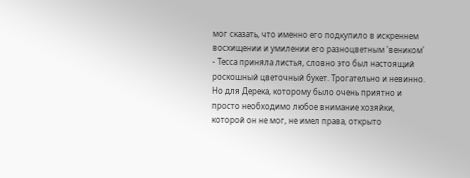мог сказать, что именно его подкупило в искреннем восхищении и умилении его разноцветным 'веником' - Тесса приняла листья, словно это был настоящий роскошный цветочный букет. Трогательно и невинно. Но для Дерека, которому было очень приятно и просто необходимо любое внимание хозяйки, которой он не мог, не имел права, открыто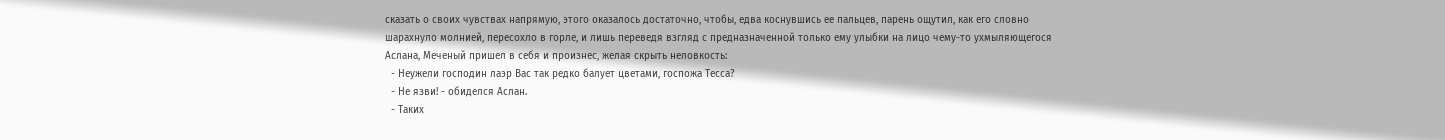сказать о своих чувствах напрямую, этого оказалось достаточно, чтобы, едва коснувшись ее пальцев, парень ощутил, как его словно шарахнуло молнией, пересохло в горле, и лишь переведя взгляд с предназначенной только ему улыбки на лицо чему-то ухмыляющегося Аслана, Меченый пришел в себя и произнес, желая скрыть неловкость:
  - Неужели господин лаэр Вас так редко балует цветами, госпожа Тесса?
  - Не язви! - обиделся Аслан.
  - Таких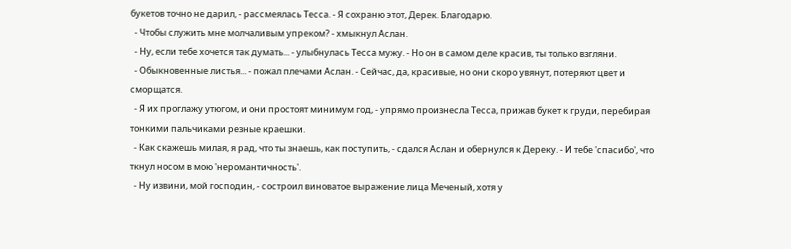букетов точно не дарил, - рассмеялась Тесса. - Я сохраню этот, Дерек. Благодарю.
  - Чтобы служить мне молчаливым упреком? - хмыкнул Аслан.
  - Ну, если тебе хочется так думать... - улыбнулась Тесса мужу. - Но он в самом деле красив, ты только взгляни.
  - Обыкновенные листья... - пожал плечами Аслан. - Сейчас, да, красивые, но они скоро увянут, потеряют цвет и сморщатся.
  - Я их проглажу утюгом, и они простоят минимум год, - упрямо произнесла Тесса, прижав букет к груди, перебирая тонкими пальчиками резные краешки.
  - Как скажешь милая, я рад, что ты знаешь, как поступить, - сдался Аслан и обернулся к Дереку. - И тебе 'спасибо', что ткнул носом в мою 'неромантичность'.
  - Ну извини, мой господин, - состроил виноватое выражение лица Меченый, хотя у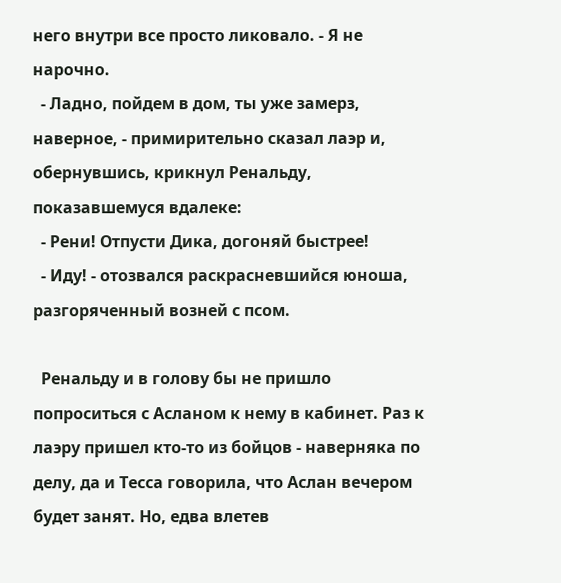него внутри все просто ликовало. - Я не нарочно.
  - Ладно, пойдем в дом, ты уже замерз, наверное, - примирительно сказал лаэр и, обернувшись, крикнул Ренальду, показавшемуся вдалеке:
  - Рени! Отпусти Дика, догоняй быстрее!
  - Иду! - отозвался раскрасневшийся юноша, разгоряченный возней с псом.

  Ренальду и в голову бы не пришло попроситься с Асланом к нему в кабинет. Раз к лаэру пришел кто-то из бойцов - наверняка по делу, да и Тесса говорила, что Аслан вечером будет занят. Но, едва влетев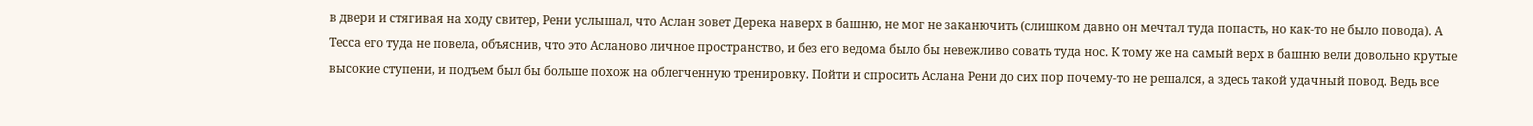в двери и стягивая на ходу свитер, Рени услышал, что Аслан зовет Дерека наверх в башню, не мог не заканючить (слишком давно он мечтал туда попасть, но как-то не было повода). А Тесса его туда не повела, объяснив, что это Асланово личное пространство, и без его ведома было бы невежливо совать туда нос. К тому же на самый верх в башню вели довольно крутые высокие ступени, и подъем был бы больше похож на облегченную тренировку. Пойти и спросить Аслана Рени до сих пор почему-то не решался, а здесь такой удачный повод. Ведь все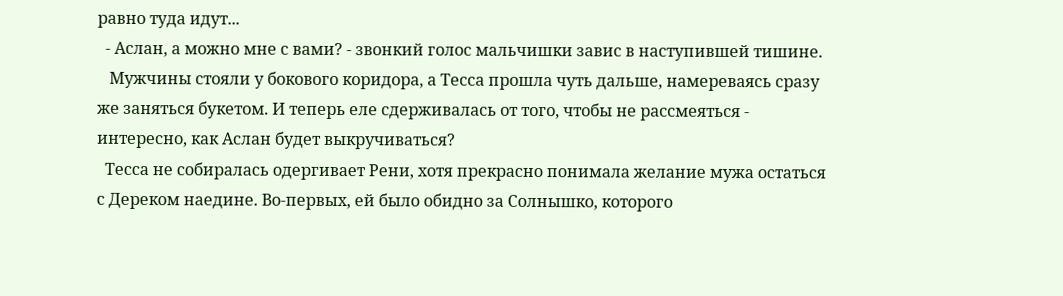равно туда идут...
  - Аслан, а можно мне с вами? - звонкий голос мальчишки завис в наступившей тишине.
   Мужчины стояли у бокового коридора, а Тесса прошла чуть дальше, намереваясь сразу же заняться букетом. И теперь еле сдерживалась от того, чтобы не рассмеяться - интересно, как Аслан будет выкручиваться?
  Тесса не собиралась одергивает Рени, хотя прекрасно понимала желание мужа остаться с Дереком наедине. Во-первых, ей было обидно за Солнышко, которого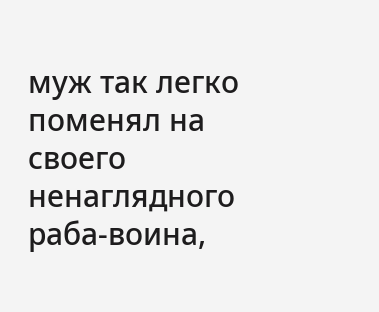муж так легко поменял на своего ненаглядного раба-воина,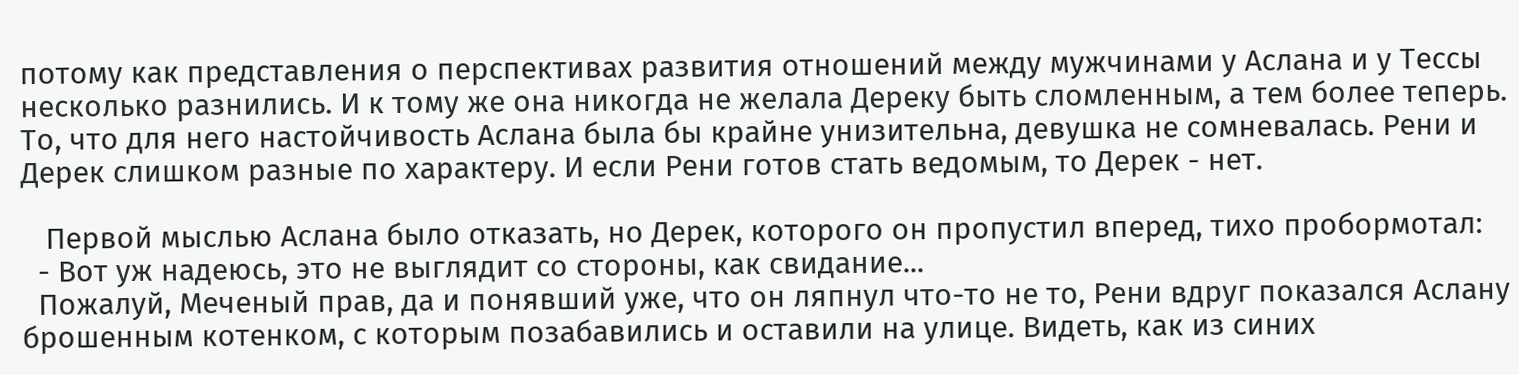потому как представления о перспективах развития отношений между мужчинами у Аслана и у Тессы несколько разнились. И к тому же она никогда не желала Дереку быть сломленным, а тем более теперь. То, что для него настойчивость Аслана была бы крайне унизительна, девушка не сомневалась. Рени и Дерек слишком разные по характеру. И если Рени готов стать ведомым, то Дерек - нет.

   Первой мыслью Аслана было отказать, но Дерек, которого он пропустил вперед, тихо пробормотал:
  - Вот уж надеюсь, это не выглядит со стороны, как свидание...
  Пожалуй, Меченый прав, да и понявший уже, что он ляпнул что-то не то, Рени вдруг показался Аслану брошенным котенком, с которым позабавились и оставили на улице. Видеть, как из синих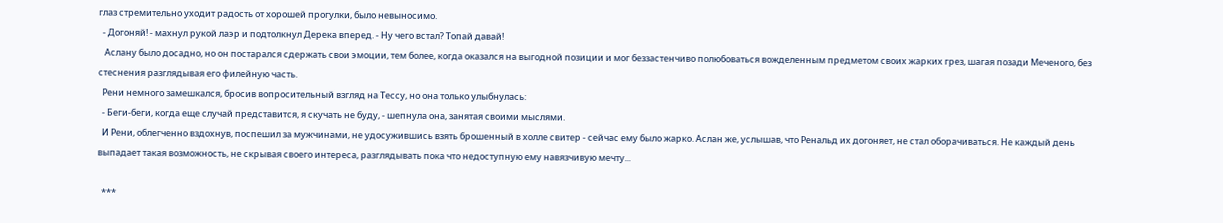глаз стремительно уходит радость от хорошей прогулки, было невыносимо.
  - Догоняй! - махнул рукой лаэр и подтолкнул Дерека вперед. - Ну чего встал? Топай давай!
   Аслану было досадно, но он постарался сдержать свои эмоции, тем более, когда оказался на выгодной позиции и мог беззастенчиво полюбоваться вожделенным предметом своих жарких грез, шагая позади Меченого, без стеснения разглядывая его филейную часть.
  Рени немного замешкался, бросив вопросительный взгляд на Тессу, но она только улыбнулась:
  - Беги-беги, когда еще случай представится, я скучать не буду, - шепнула она, занятая своими мыслями.
  И Рени, облегченно вздохнув, поспешил за мужчинами, не удосужившись взять брошенный в холле свитер - сейчас ему было жарко. Аслан же, услышав, что Ренальд их догоняет, не стал оборачиваться. Не каждый день выпадает такая возможность, не скрывая своего интереса, разглядывать пока что недоступную ему навязчивую мечту...

  ***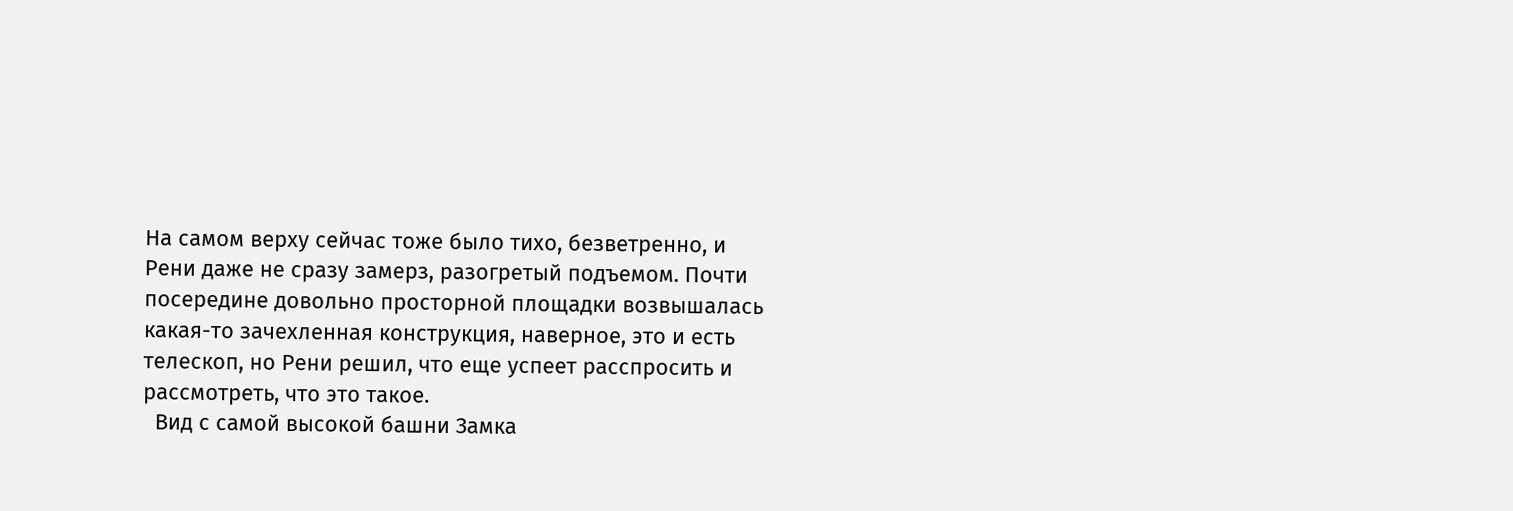На самом верху сейчас тоже было тихо, безветренно, и Рени даже не сразу замерз, разогретый подъемом. Почти посередине довольно просторной площадки возвышалась какая-то зачехленная конструкция, наверное, это и есть телескоп, но Рени решил, что еще успеет расспросить и рассмотреть, что это такое.
  Вид с самой высокой башни Замка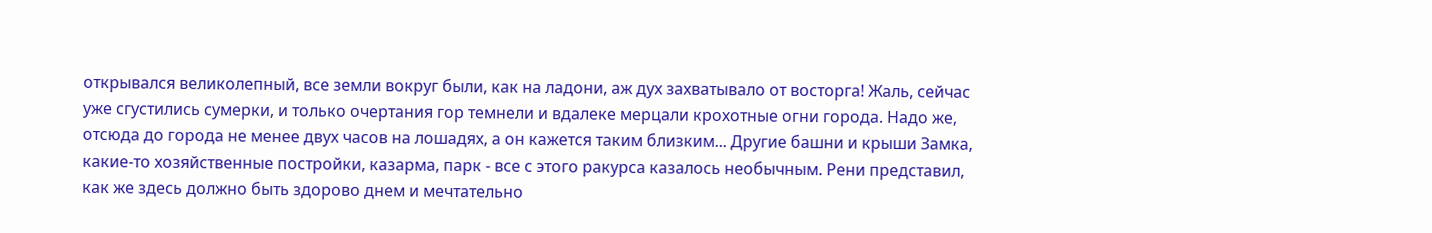открывался великолепный, все земли вокруг были, как на ладони, аж дух захватывало от восторга! Жаль, сейчас уже сгустились сумерки, и только очертания гор темнели и вдалеке мерцали крохотные огни города. Надо же, отсюда до города не менее двух часов на лошадях, а он кажется таким близким... Другие башни и крыши Замка, какие-то хозяйственные постройки, казарма, парк - все с этого ракурса казалось необычным. Рени представил, как же здесь должно быть здорово днем и мечтательно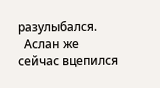разулыбался.
  Аслан же сейчас вцепился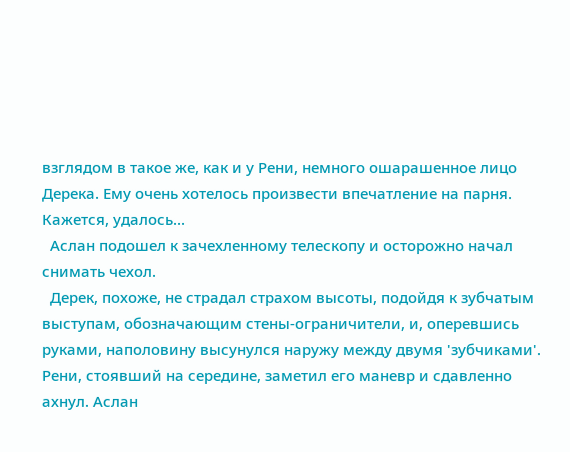взглядом в такое же, как и у Рени, немного ошарашенное лицо Дерека. Ему очень хотелось произвести впечатление на парня. Кажется, удалось...
  Аслан подошел к зачехленному телескопу и осторожно начал снимать чехол.
  Дерек, похоже, не страдал страхом высоты, подойдя к зубчатым выступам, обозначающим стены-ограничители, и, оперевшись руками, наполовину высунулся наружу между двумя 'зубчиками'. Рени, стоявший на середине, заметил его маневр и сдавленно ахнул. Аслан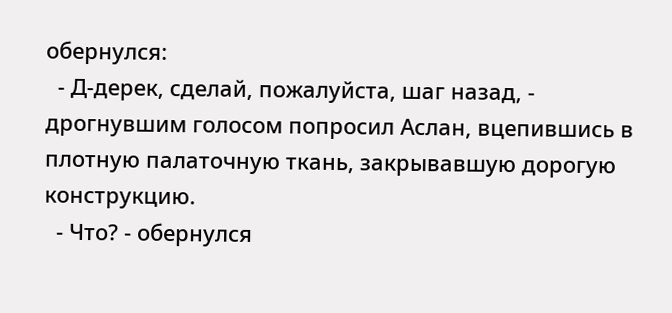обернулся:
  - Д-дерек, сделай, пожалуйста, шаг назад, - дрогнувшим голосом попросил Аслан, вцепившись в плотную палаточную ткань, закрывавшую дорогую конструкцию.
  - Что? - обернулся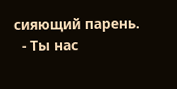сияющий парень.
  - Ты нас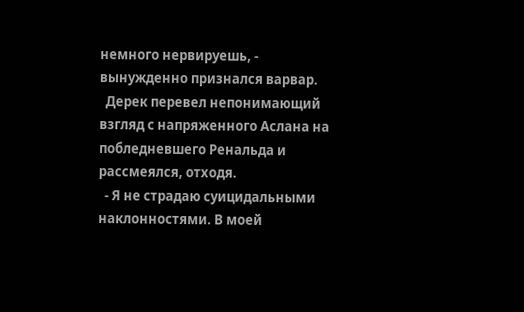немного нервируешь, - вынужденно признался варвар.
  Дерек перевел непонимающий взгляд с напряженного Аслана на побледневшего Ренальда и рассмеялся, отходя.
  - Я не страдаю суицидальными наклонностями. В моей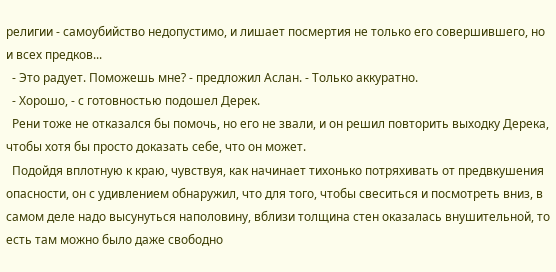религии - самоубийство недопустимо, и лишает посмертия не только его совершившего, но и всех предков...
  - Это радует. Поможешь мне? - предложил Аслан. - Только аккуратно.
  - Хорошо, - с готовностью подошел Дерек.
  Рени тоже не отказался бы помочь, но его не звали, и он решил повторить выходку Дерека, чтобы хотя бы просто доказать себе, что он может.
  Подойдя вплотную к краю, чувствуя, как начинает тихонько потряхивать от предвкушения опасности, он с удивлением обнаружил, что для того, чтобы свеситься и посмотреть вниз, в самом деле надо высунуться наполовину, вблизи толщина стен оказалась внушительной, то есть там можно было даже свободно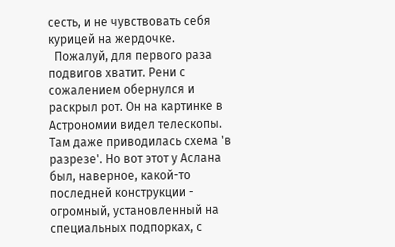сесть, и не чувствовать себя курицей на жердочке.
  Пожалуй, для первого раза подвигов хватит. Рени с сожалением обернулся и раскрыл рот. Он на картинке в Астрономии видел телескопы. Там даже приводилась схема 'в разрезе'. Но вот этот у Аслана был, наверное, какой-то последней конструкции - огромный, установленный на специальных подпорках, с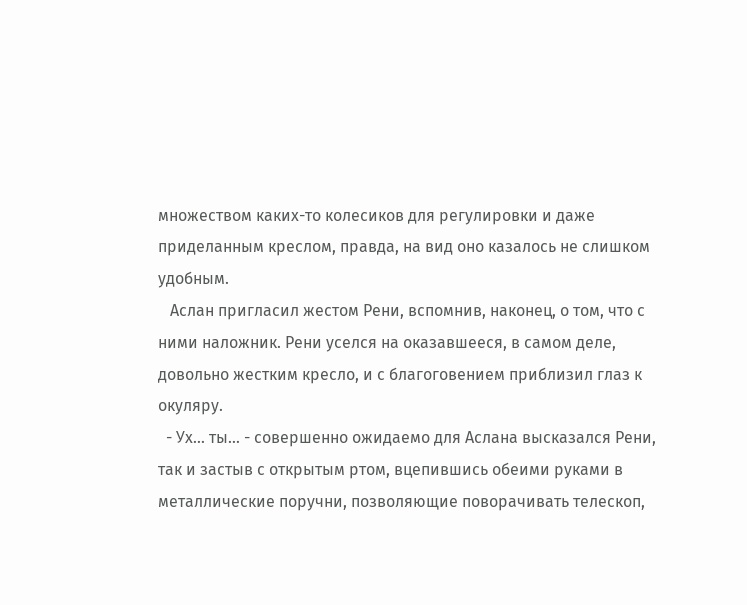множеством каких-то колесиков для регулировки и даже приделанным креслом, правда, на вид оно казалось не слишком удобным.
   Аслан пригласил жестом Рени, вспомнив, наконец, о том, что с ними наложник. Рени уселся на оказавшееся, в самом деле, довольно жестким кресло, и с благоговением приблизил глаз к окуляру.
  - Ух... ты... - совершенно ожидаемо для Аслана высказался Рени, так и застыв с открытым ртом, вцепившись обеими руками в металлические поручни, позволяющие поворачивать телескоп,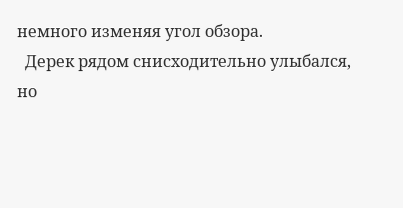немного изменяя угол обзора.
  Дерек рядом снисходительно улыбался, но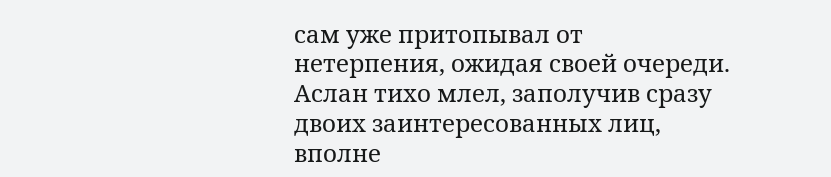сам уже притопывал от нетерпения, ожидая своей очереди. Аслан тихо млел, заполучив сразу двоих заинтересованных лиц, вполне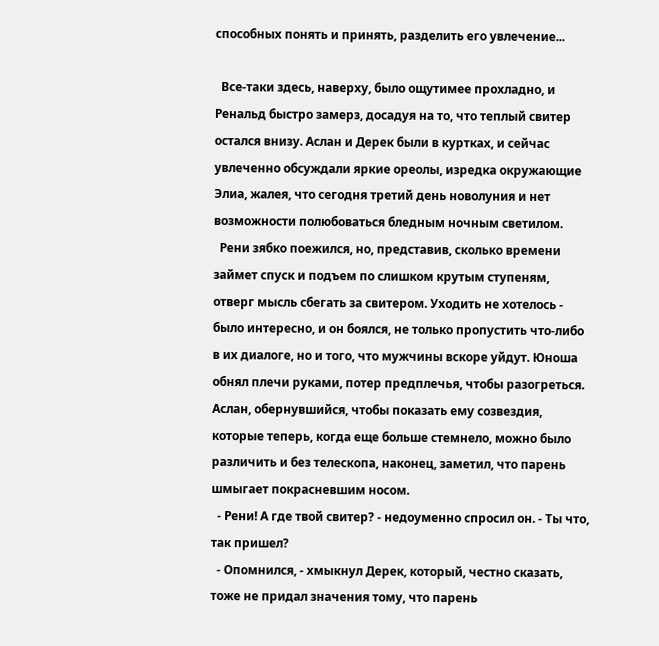способных понять и принять, разделить его увлечение...

  Все-таки здесь, наверху, было ощутимее прохладно, и Ренальд быстро замерз, досадуя на то, что теплый свитер остался внизу. Аслан и Дерек были в куртках, и сейчас увлеченно обсуждали яркие ореолы, изредка окружающие Элиа, жалея, что сегодня третий день новолуния и нет возможности полюбоваться бледным ночным светилом.
  Рени зябко поежился, но, представив, сколько времени займет спуск и подъем по слишком крутым ступеням, отверг мысль сбегать за свитером. Уходить не хотелось - было интересно, и он боялся, не только пропустить что-либо в их диалоге, но и того, что мужчины вскоре уйдут. Юноша обнял плечи руками, потер предплечья, чтобы разогреться. Аслан, обернувшийся, чтобы показать ему созвездия, которые теперь, когда еще больше стемнело, можно было различить и без телескопа, наконец, заметил, что парень шмыгает покрасневшим носом.
  - Рени! А где твой свитер? - недоуменно спросил он. - Ты что, так пришел?
  - Опомнился, - хмыкнул Дерек, который, честно сказать, тоже не придал значения тому, что парень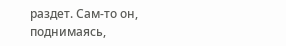раздет. Сам-то он, поднимаясь,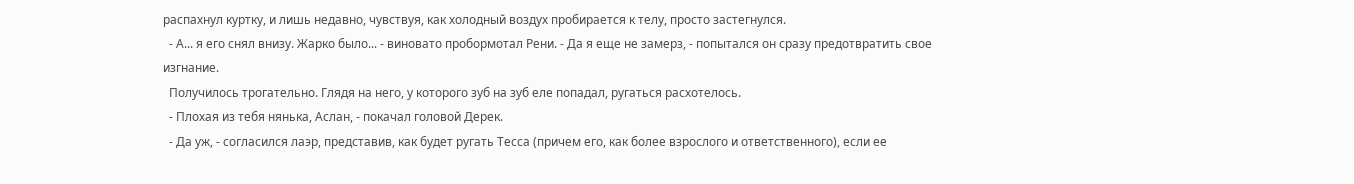распахнул куртку, и лишь недавно, чувствуя, как холодный воздух пробирается к телу, просто застегнулся.
  - А... я его снял внизу. Жарко было... - виновато пробормотал Рени. - Да я еще не замерз, - попытался он сразу предотвратить свое изгнание.
  Получилось трогательно. Глядя на него, у которого зуб на зуб еле попадал, ругаться расхотелось.
  - Плохая из тебя нянька, Аслан, - покачал головой Дерек.
  - Да уж, - согласился лаэр, представив, как будет ругать Тесса (причем его, как более взрослого и ответственного), если ее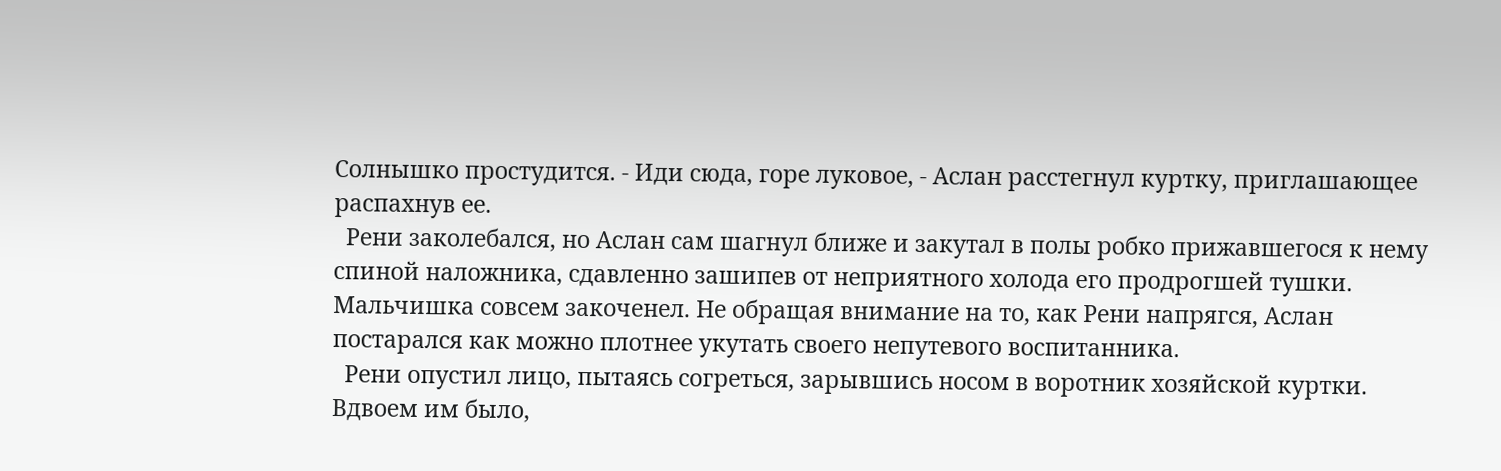Солнышко простудится. - Иди сюда, горе луковое, - Аслан расстегнул куртку, приглашающее распахнув ее.
  Рени заколебался, но Аслан сам шагнул ближе и закутал в полы робко прижавшегося к нему спиной наложника, сдавленно зашипев от неприятного холода его продрогшей тушки. Мальчишка совсем закоченел. Не обращая внимание на то, как Рени напрягся, Аслан постарался как можно плотнее укутать своего непутевого воспитанника.
  Рени опустил лицо, пытаясь согреться, зарывшись носом в воротник хозяйской куртки. Вдвоем им было,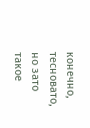конечно, тесновато, но зато такое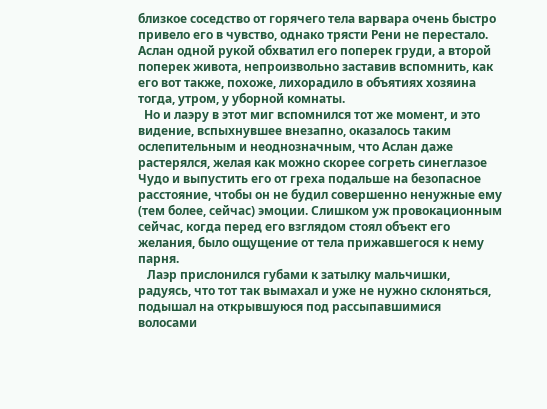близкое соседство от горячего тела варвара очень быстро привело его в чувство, однако трясти Рени не перестало. Аслан одной рукой обхватил его поперек груди, а второй поперек живота, непроизвольно заставив вспомнить, как его вот также, похоже, лихорадило в объятиях хозяина тогда, утром, у уборной комнаты.
  Но и лаэру в этот миг вспомнился тот же момент, и это видение, вспыхнувшее внезапно, оказалось таким ослепительным и неоднозначным, что Аслан даже растерялся, желая как можно скорее согреть синеглазое Чудо и выпустить его от греха подальше на безопасное расстояние, чтобы он не будил совершенно ненужные ему (тем более, сейчас) эмоции. Слишком уж провокационным сейчас, когда перед его взглядом стоял объект его желания, было ощущение от тела прижавшегося к нему парня.
   Лаэр прислонился губами к затылку мальчишки, радуясь, что тот так вымахал и уже не нужно склоняться, подышал на открывшуюся под рассыпавшимися волосами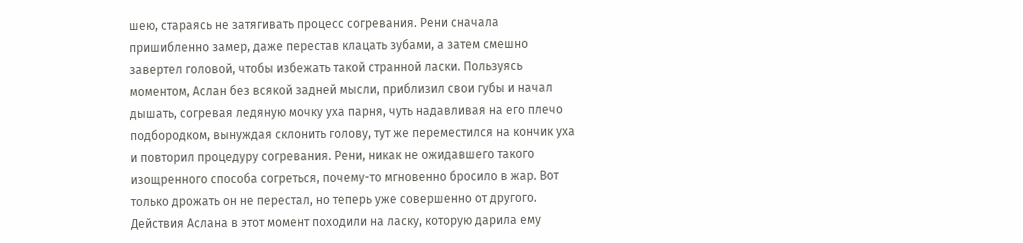шею, стараясь не затягивать процесс согревания. Рени сначала пришибленно замер, даже перестав клацать зубами, а затем смешно завертел головой, чтобы избежать такой странной ласки. Пользуясь моментом, Аслан без всякой задней мысли, приблизил свои губы и начал дышать, согревая ледяную мочку уха парня, чуть надавливая на его плечо подбородком, вынуждая склонить голову, тут же переместился на кончик уха и повторил процедуру согревания. Рени, никак не ожидавшего такого изощренного способа согреться, почему-то мгновенно бросило в жар. Вот только дрожать он не перестал, но теперь уже совершенно от другого. Действия Аслана в этот момент походили на ласку, которую дарила ему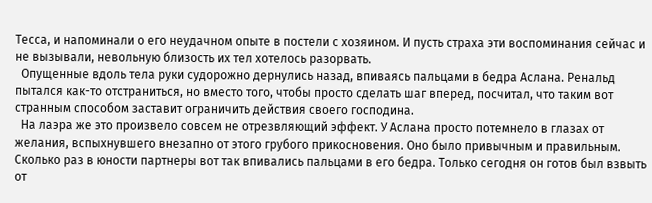Тесса, и напоминали о его неудачном опыте в постели с хозяином. И пусть страха эти воспоминания сейчас и не вызывали, невольную близость их тел хотелось разорвать.
  Опущенные вдоль тела руки судорожно дернулись назад, впиваясь пальцами в бедра Аслана. Ренальд пытался как-то отстраниться, но вместо того, чтобы просто сделать шаг вперед, посчитал, что таким вот странным способом заставит ограничить действия своего господина.
  На лаэра же это произвело совсем не отрезвляющий эффект. У Аслана просто потемнело в глазах от желания, вспыхнувшего внезапно от этого грубого прикосновения. Оно было привычным и правильным. Сколько раз в юности партнеры вот так впивались пальцами в его бедра. Только сегодня он готов был взвыть от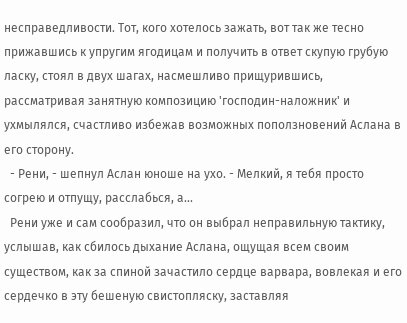несправедливости. Тот, кого хотелось зажать, вот так же тесно прижавшись к упругим ягодицам и получить в ответ скупую грубую ласку, стоял в двух шагах, насмешливо прищурившись, рассматривая занятную композицию 'господин-наложник' и ухмылялся, счастливо избежав возможных поползновений Аслана в его сторону.
  - Рени, - шепнул Аслан юноше на ухо. - Мелкий, я тебя просто согрею и отпущу, расслабься, а...
  Рени уже и сам сообразил, что он выбрал неправильную тактику, услышав, как сбилось дыхание Аслана, ощущая всем своим существом, как за спиной зачастило сердце варвара, вовлекая и его сердечко в эту бешеную свистопляску, заставляя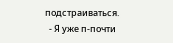подстраиваться.
  - Я уже п-почти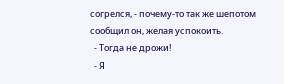согрелся, - почему-то так же шепотом сообщил он, желая успокоить.
  - Тогда не дрожи!
  - Я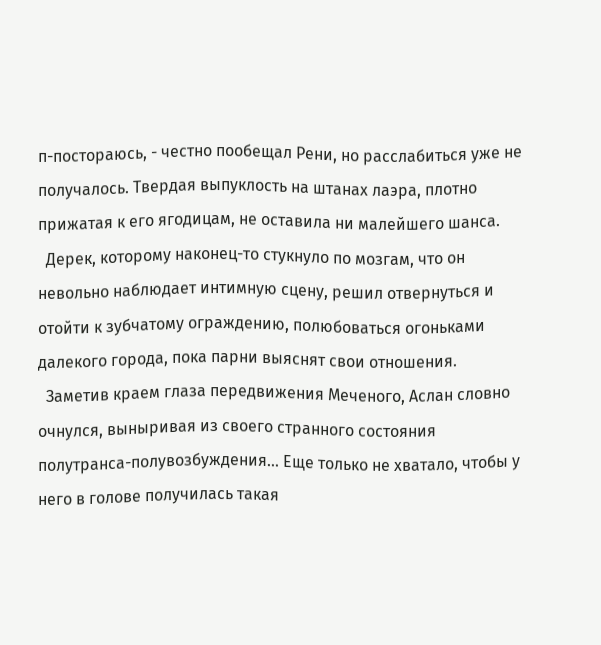п-постораюсь, - честно пообещал Рени, но расслабиться уже не получалось. Твердая выпуклость на штанах лаэра, плотно прижатая к его ягодицам, не оставила ни малейшего шанса.
  Дерек, которому наконец-то стукнуло по мозгам, что он невольно наблюдает интимную сцену, решил отвернуться и отойти к зубчатому ограждению, полюбоваться огоньками далекого города, пока парни выяснят свои отношения.
  Заметив краем глаза передвижения Меченого, Аслан словно очнулся, выныривая из своего странного состояния полутранса-полувозбуждения... Еще только не хватало, чтобы у него в голове получилась такая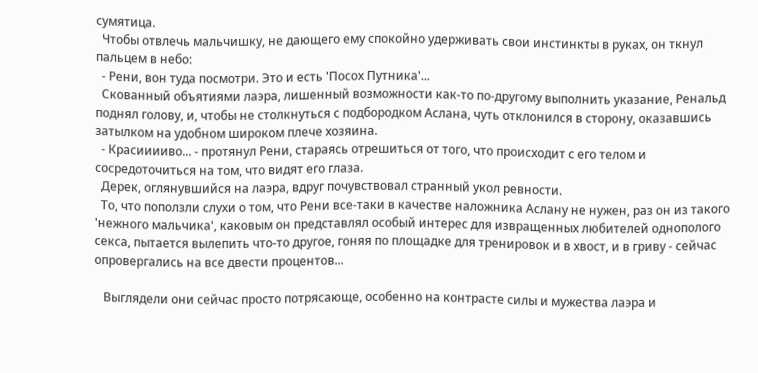сумятица.
  Чтобы отвлечь мальчишку, не дающего ему спокойно удерживать свои инстинкты в руках, он ткнул пальцем в небо:
  - Рени, вон туда посмотри. Это и есть 'Посох Путника'...
  Скованный объятиями лаэра, лишенный возможности как-то по-другому выполнить указание, Ренальд поднял голову, и, чтобы не столкнуться с подбородком Аслана, чуть отклонился в сторону, оказавшись затылком на удобном широком плече хозяина.
  - Красииииво... - протянул Рени, стараясь отрешиться от того, что происходит с его телом и сосредоточиться на том, что видят его глаза.
  Дерек, оглянувшийся на лаэра, вдруг почувствовал странный укол ревности.
  То, что поползли слухи о том, что Рени все-таки в качестве наложника Аслану не нужен, раз он из такого 'нежного мальчика', каковым он представлял особый интерес для извращенных любителей однополого секса, пытается вылепить что-то другое, гоняя по площадке для тренировок и в хвост, и в гриву - сейчас опровергались на все двести процентов...

   Выглядели они сейчас просто потрясающе, особенно на контрасте силы и мужества лаэра и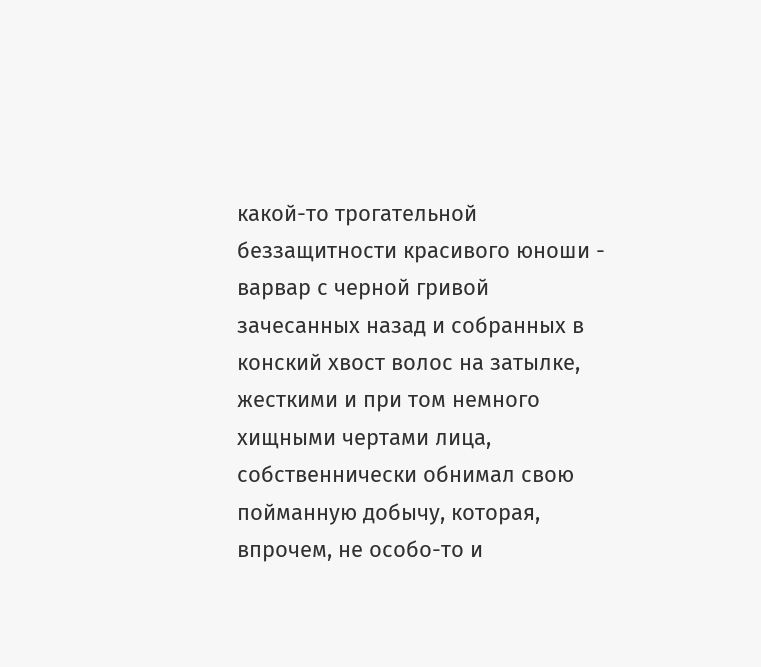какой-то трогательной беззащитности красивого юноши - варвар с черной гривой зачесанных назад и собранных в конский хвост волос на затылке, жесткими и при том немного хищными чертами лица, собственнически обнимал свою пойманную добычу, которая, впрочем, не особо-то и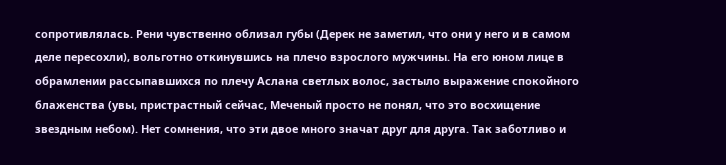сопротивлялась. Рени чувственно облизал губы (Дерек не заметил, что они у него и в самом деле пересохли), вольготно откинувшись на плечо взрослого мужчины. На его юном лице в обрамлении рассыпавшихся по плечу Аслана светлых волос, застыло выражение спокойного блаженства (увы, пристрастный сейчас, Меченый просто не понял, что это восхищение звездным небом). Нет сомнения, что эти двое много значат друг для друга. Так заботливо и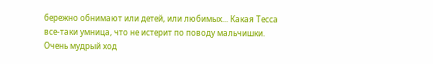бережно обнимают или детей, или любимых... Какая Тесса все-таки умница, что не истерит по поводу мальчишки. Очень мудрый ход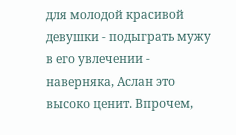для молодой красивой девушки - подыграть мужу в его увлечении - наверняка, Аслан это высоко ценит. Впрочем,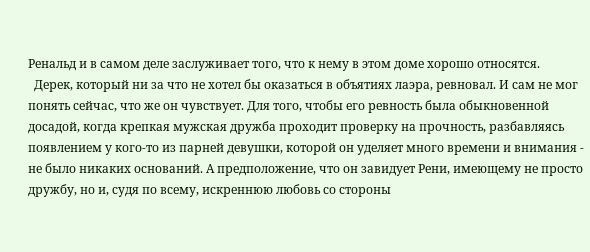Ренальд и в самом деле заслуживает того, что к нему в этом доме хорошо относятся.
  Дерек, который ни за что не хотел бы оказаться в объятиях лаэра, ревновал. И сам не мог понять сейчас, что же он чувствует. Для того, чтобы его ревность была обыкновенной досадой, когда крепкая мужская дружба проходит проверку на прочность, разбавляясь появлением у кого-то из парней девушки, которой он уделяет много времени и внимания - не было никаких оснований. А предположение, что он завидует Рени, имеющему не просто дружбу, но и, судя по всему, искреннюю любовь со стороны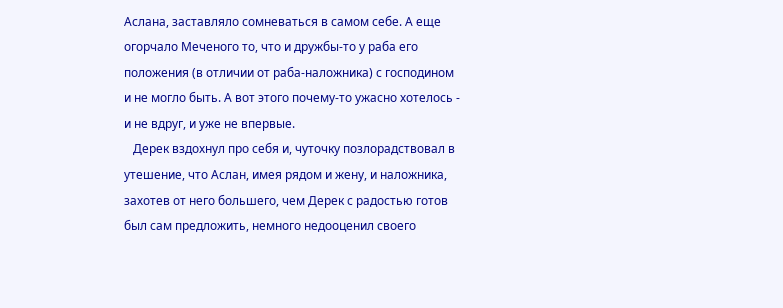Аслана, заставляло сомневаться в самом себе. А еще огорчало Меченого то, что и дружбы-то у раба его положения (в отличии от раба-наложника) с господином и не могло быть. А вот этого почему-то ужасно хотелось - и не вдруг, и уже не впервые.
   Дерек вздохнул про себя и, чуточку позлорадствовал в утешение, что Аслан, имея рядом и жену, и наложника, захотев от него большего, чем Дерек с радостью готов был сам предложить, немного недооценил своего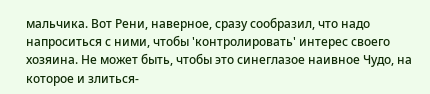мальчика. Вот Рени, наверное, сразу сообразил, что надо напроситься с ними, чтобы 'контролировать' интерес своего хозяина. Не может быть, чтобы это синеглазое наивное Чудо, на которое и злиться-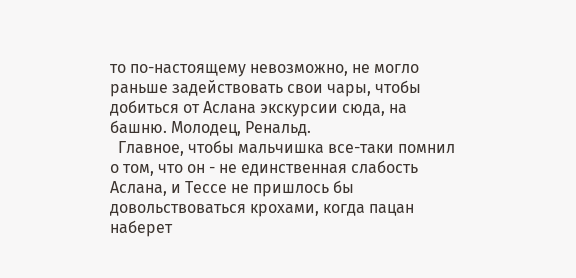то по-настоящему невозможно, не могло раньше задействовать свои чары, чтобы добиться от Аслана экскурсии сюда, на башню. Молодец, Ренальд.
  Главное, чтобы мальчишка все-таки помнил о том, что он - не единственная слабость Аслана, и Тессе не пришлось бы довольствоваться крохами, когда пацан наберет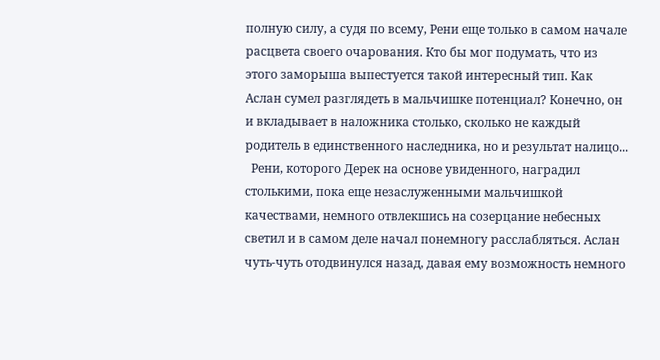полную силу, а судя по всему, Рени еще только в самом начале расцвета своего очарования. Кто бы мог подумать, что из этого заморыша выпестуется такой интересный тип. Как Аслан сумел разглядеть в мальчишке потенциал? Конечно, он и вкладывает в наложника столько, сколько не каждый родитель в единственного наследника, но и результат налицо...
  Рени, которого Дерек на основе увиденного, наградил столькими, пока еще незаслуженными мальчишкой качествами, немного отвлекшись на созерцание небесных светил и в самом деле начал понемногу расслабляться. Аслан чуть-чуть отодвинулся назад, давая ему возможность немного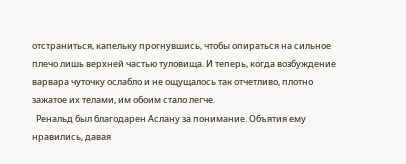отстраниться, капельку прогнувшись, чтобы опираться на сильное плечо лишь верхней частью туловища. И теперь, когда возбуждение варвара чуточку ослабло и не ощущалось так отчетливо, плотно зажатое их телами, им обоим стало легче.
  Ренальд был благодарен Аслану за понимание. Объятия ему нравились, давая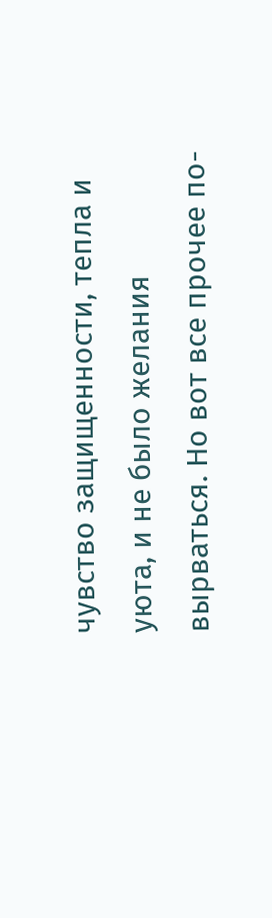чувство защищенности, тепла и уюта, и не было желания вырваться. Но вот все прочее по-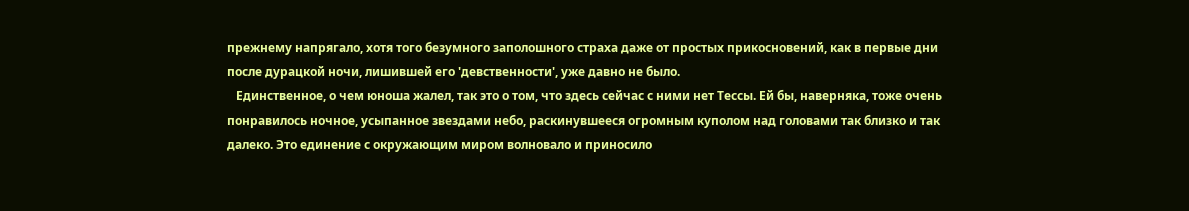прежнему напрягало, хотя того безумного заполошного страха даже от простых прикосновений, как в первые дни после дурацкой ночи, лишившей его 'девственности', уже давно не было.
   Единственное, о чем юноша жалел, так это о том, что здесь сейчас с ними нет Тессы. Ей бы, наверняка, тоже очень понравилось ночное, усыпанное звездами небо, раскинувшееся огромным куполом над головами так близко и так далеко. Это единение с окружающим миром волновало и приносило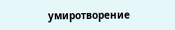умиротворение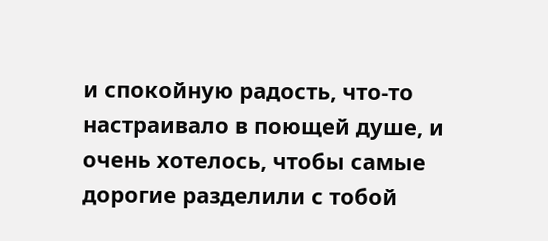и спокойную радость, что-то настраивало в поющей душе, и очень хотелось, чтобы самые дорогие разделили с тобой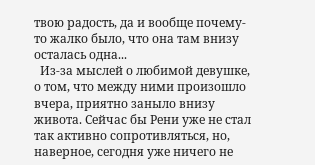твою радость, да и вообще почему-то жалко было, что она там внизу осталась одна...
  Из-за мыслей о любимой девушке, о том, что между ними произошло вчера, приятно заныло внизу живота. Сейчас бы Рени уже не стал так активно сопротивляться, но, наверное, сегодня уже ничего не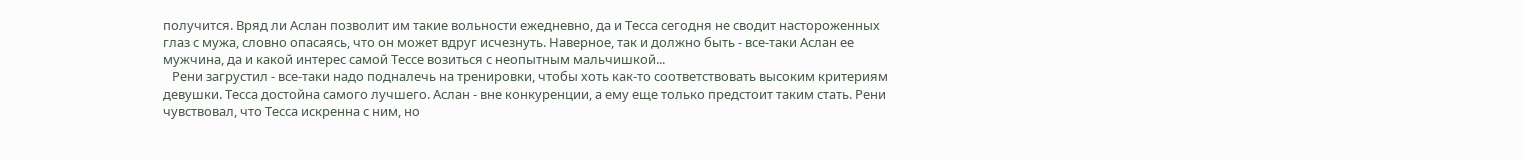получится. Вряд ли Аслан позволит им такие вольности ежедневно, да и Тесса сегодня не сводит настороженных глаз с мужа, словно опасаясь, что он может вдруг исчезнуть. Наверное, так и должно быть - все-таки Аслан ее мужчина, да и какой интерес самой Тессе возиться с неопытным мальчишкой...
   Рени загрустил - все-таки надо подналечь на тренировки, чтобы хоть как-то соответствовать высоким критериям девушки. Тесса достойна самого лучшего. Аслан - вне конкуренции, а ему еще только предстоит таким стать. Рени чувствовал, что Тесса искренна с ним, но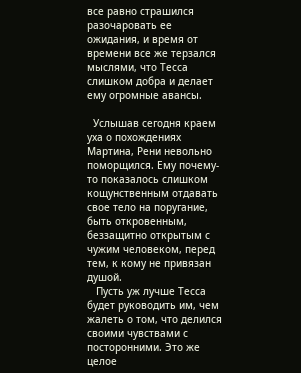все равно страшился разочаровать ее ожидания, и время от времени все же терзался мыслями, что Тесса слишком добра и делает ему огромные авансы.

  Услышав сегодня краем уха о похождениях Мартина, Рени невольно поморщился. Ему почему-то показалось слишком кощунственным отдавать свое тело на поругание, быть откровенным, беззащитно открытым с чужим человеком, перед тем, к кому не привязан душой.
   Пусть уж лучше Тесса будет руководить им, чем жалеть о том, что делился своими чувствами с посторонними. Это же целое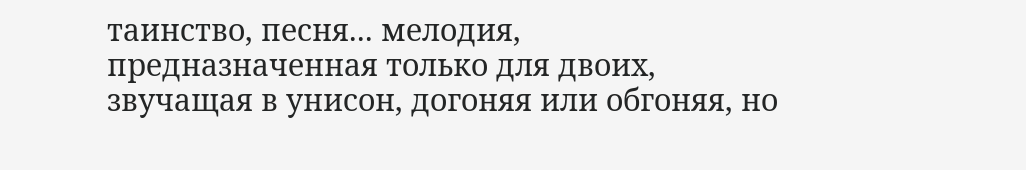таинство, песня... мелодия, предназначенная только для двоих, звучащая в унисон, догоняя или обгоняя, но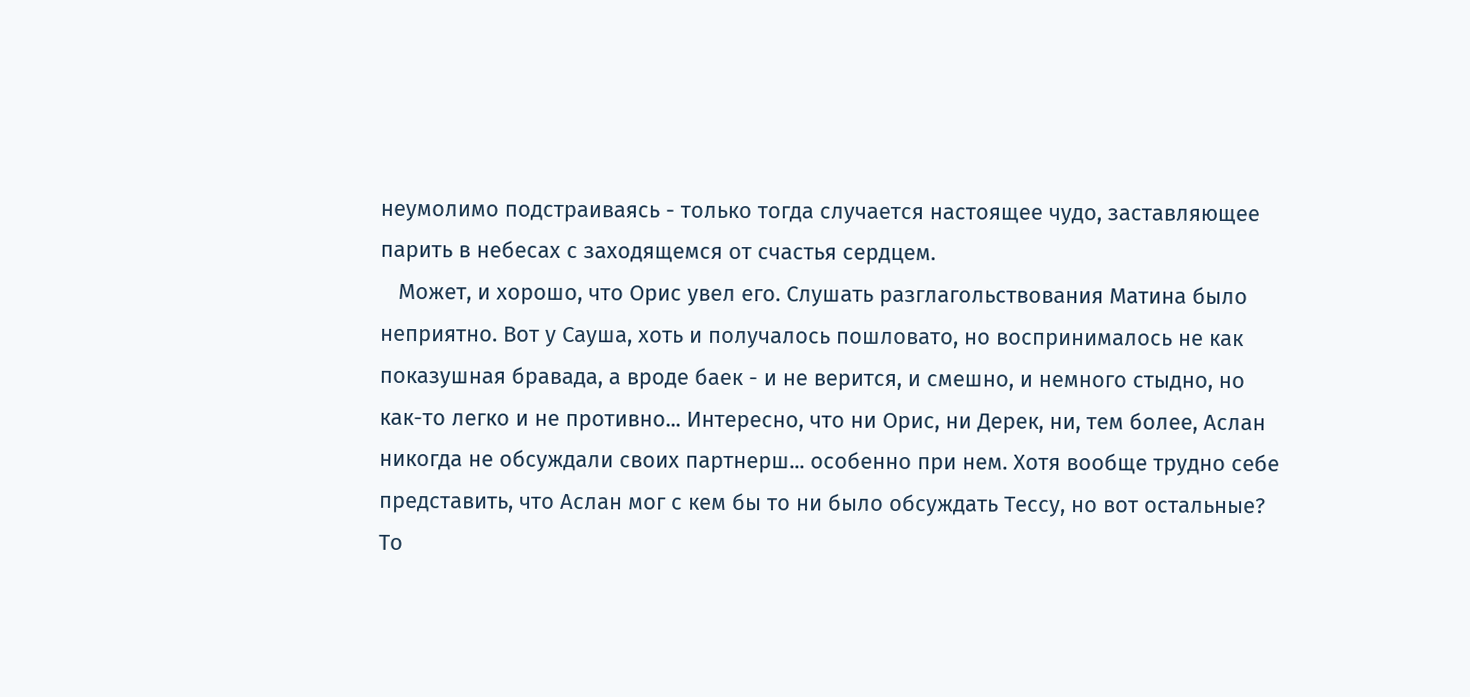неумолимо подстраиваясь - только тогда случается настоящее чудо, заставляющее парить в небесах с заходящемся от счастья сердцем.
   Может, и хорошо, что Орис увел его. Слушать разглагольствования Матина было неприятно. Вот у Сауша, хоть и получалось пошловато, но воспринималось не как показушная бравада, а вроде баек - и не верится, и смешно, и немного стыдно, но как-то легко и не противно... Интересно, что ни Орис, ни Дерек, ни, тем более, Аслан никогда не обсуждали своих партнерш... особенно при нем. Хотя вообще трудно себе представить, что Аслан мог с кем бы то ни было обсуждать Тессу, но вот остальные? То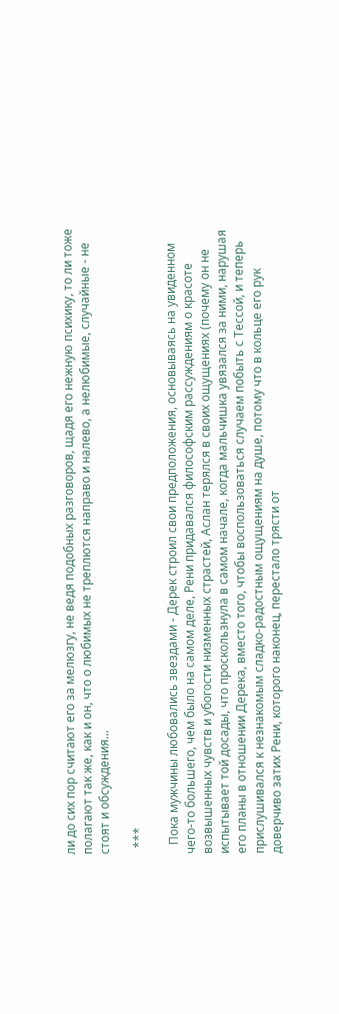ли до сих пор считают его за мелюзгу, не ведя подобных разговоров, щадя его нежную психику, то ли тоже полагают так же, как и он, что о любимых не треплются направо и налево, а нелюбимые, случайные - не стоят и обсуждения...

  ***

   Пока мужчины любовались звездами - Дерек строил свои предположения, основываясь на увиденном чего-то большего, чем было на самом деле, Рени придавался философским рассуждениям о красоте возвышенных чувств и убогости низменных страстей, Аслан терялся в своих ощущениях (почему он не испытывает той досады, что проскользнула в самом начале, когда мальчишка увязался за ними, нарушая его планы в отношении Дерека, вместо того, чтобы воспользоваться случаем побыть с Тессой, и теперь прислушивался к незнакомым сладко-радостным ощущениям на душе, потому что в кольце его рук доверчиво затих Рени, которого наконец, перестало трясти от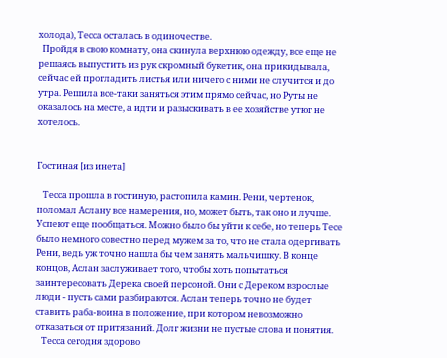холода), Тесса осталась в одиночестве.
  Пройдя в свою комнату, она скинула верхнюю одежду, все еще не решаясь выпустить из рук скромный букетик, она прикидывала, сейчас ей прогладить листья или ничего с ними не случится и до утра. Решила все-таки заняться этим прямо сейчас, но Руты не оказалось на месте, а идти и разыскивать в ее хозяйстве утюг не хотелось.


Гостиная [из инета]

   Тесса прошла в гостиную, растопила камин. Рени, чертенок, поломал Аслану все намерения, но, может быть, так оно и лучше. Успеют еще пообщаться. Можно было бы уйти к себе, но теперь Тесе было немного совестно перед мужем за то, что не стала одергивать Рени, ведь уж точно нашла бы чем занять мальчишку. В конце концов, Аслан заслуживает того, чтобы хоть попытаться заинтересовать Дерека своей персоной. Они с Дереком взрослые люди - пусть сами разбираются. Аслан теперь точно не будет ставить раба-воина в положение, при котором невозможно отказаться от притязаний. Долг жизни не пустые слова и понятия.
   Тесса сегодня здорово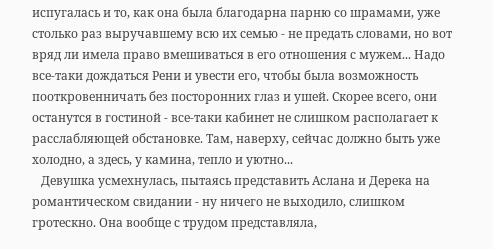испугалась и то, как она была благодарна парню со шрамами, уже столько раз выручавшему всю их семью - не предать словами, но вот вряд ли имела право вмешиваться в его отношения с мужем... Надо все-таки дождаться Рени и увести его, чтобы была возможность пооткровенничать без посторонних глаз и ушей. Скорее всего, они останутся в гостиной - все-таки кабинет не слишком располагает к расслабляющей обстановке. Там, наверху, сейчас должно быть уже холодно, а здесь, у камина, тепло и уютно...
   Девушка усмехнулась, пытаясь представить Аслана и Дерека на романтическом свидании - ну ничего не выходило, слишком гротескно. Она вообще с трудом представляла,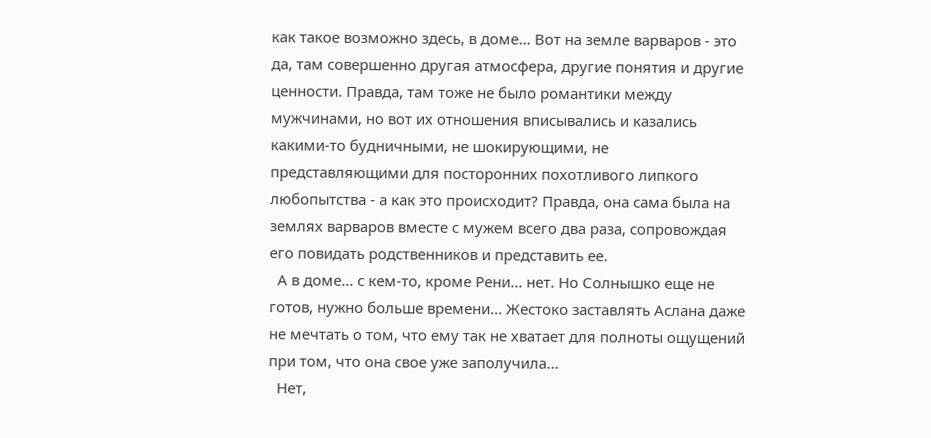как такое возможно здесь, в доме... Вот на земле варваров - это да, там совершенно другая атмосфера, другие понятия и другие ценности. Правда, там тоже не было романтики между мужчинами, но вот их отношения вписывались и казались какими-то будничными, не шокирующими, не представляющими для посторонних похотливого липкого любопытства - а как это происходит? Правда, она сама была на землях варваров вместе с мужем всего два раза, сопровождая его повидать родственников и представить ее.
  А в доме... с кем-то, кроме Рени... нет. Но Солнышко еще не готов, нужно больше времени... Жестоко заставлять Аслана даже не мечтать о том, что ему так не хватает для полноты ощущений при том, что она свое уже заполучила...
  Нет,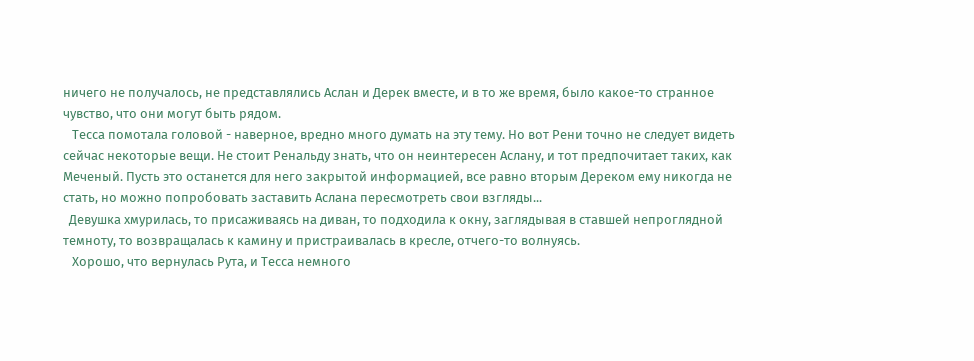ничего не получалось, не представлялись Аслан и Дерек вместе, и в то же время, было какое-то странное чувство, что они могут быть рядом.
   Тесса помотала головой - наверное, вредно много думать на эту тему. Но вот Рени точно не следует видеть сейчас некоторые вещи. Не стоит Ренальду знать, что он неинтересен Аслану, и тот предпочитает таких, как Меченый. Пусть это останется для него закрытой информацией, все равно вторым Дереком ему никогда не стать, но можно попробовать заставить Аслана пересмотреть свои взгляды...
  Девушка хмурилась, то присаживаясь на диван, то подходила к окну, заглядывая в ставшей непроглядной темноту, то возвращалась к камину и пристраивалась в кресле, отчего-то волнуясь.
   Хорошо, что вернулась Рута, и Тесса немного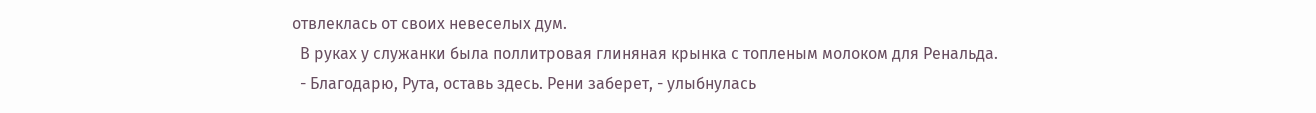отвлеклась от своих невеселых дум.
  В руках у служанки была поллитровая глиняная крынка с топленым молоком для Ренальда.
  - Благодарю, Рута, оставь здесь. Рени заберет, - улыбнулась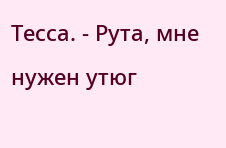Тесса. - Рута, мне нужен утюг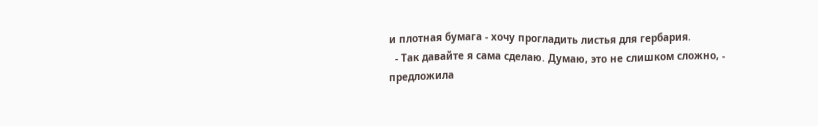и плотная бумага - хочу прогладить листья для гербария.
  - Так давайте я сама сделаю. Думаю, это не слишком сложно, - предложила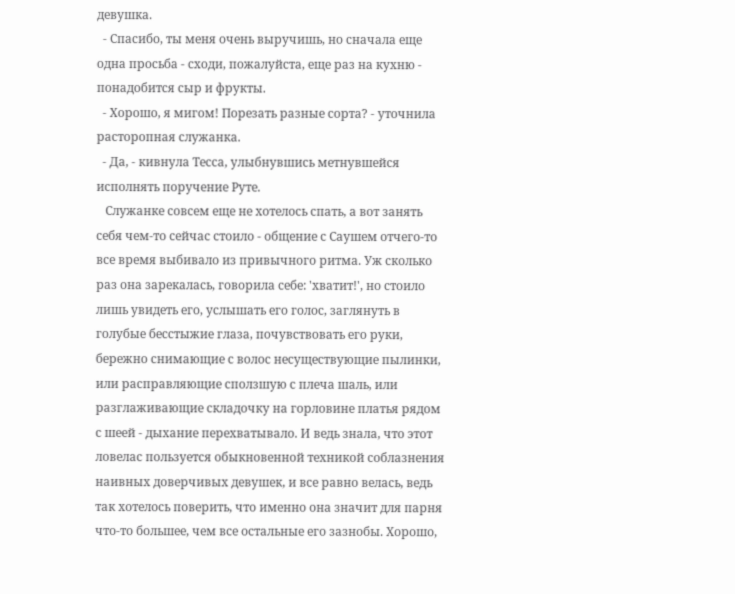девушка.
  - Спасибо, ты меня очень выручишь, но сначала еще одна просьба - сходи, пожалуйста, еще раз на кухню - понадобится сыр и фрукты.
  - Хорошо, я мигом! Порезать разные сорта? - уточнила расторопная служанка.
  - Да, - кивнула Тесса, улыбнувшись метнувшейся исполнять поручение Руте.
   Служанке совсем еще не хотелось спать, а вот занять себя чем-то сейчас стоило - общение с Саушем отчего-то все время выбивало из привычного ритма. Уж сколько раз она зарекалась, говорила себе: 'хватит!', но стоило лишь увидеть его, услышать его голос, заглянуть в голубые бесстыжие глаза, почувствовать его руки, бережно снимающие с волос несуществующие пылинки, или расправляющие сползшую с плеча шаль, или разглаживающие складочку на горловине платья рядом с шеей - дыхание перехватывало. И ведь знала, что этот ловелас пользуется обыкновенной техникой соблазнения наивных доверчивых девушек, и все равно велась, ведь так хотелось поверить, что именно она значит для парня что-то большее, чем все остальные его зазнобы. Хорошо,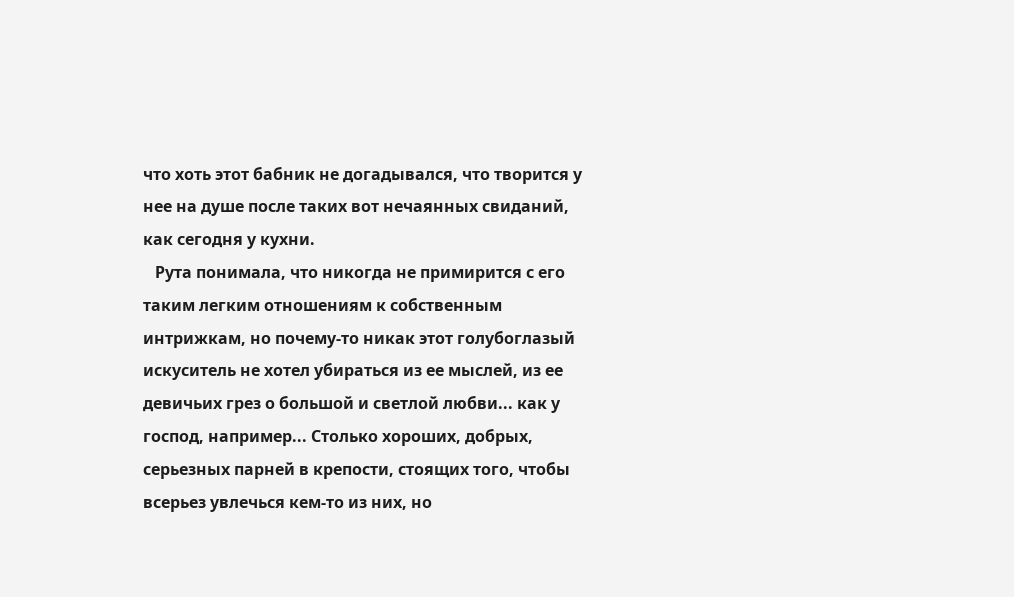что хоть этот бабник не догадывался, что творится у нее на душе после таких вот нечаянных свиданий, как сегодня у кухни.
   Рута понимала, что никогда не примирится с его таким легким отношениям к собственным интрижкам, но почему-то никак этот голубоглазый искуситель не хотел убираться из ее мыслей, из ее девичьих грез о большой и светлой любви... как у господ, например... Столько хороших, добрых, серьезных парней в крепости, стоящих того, чтобы всерьез увлечься кем-то из них, но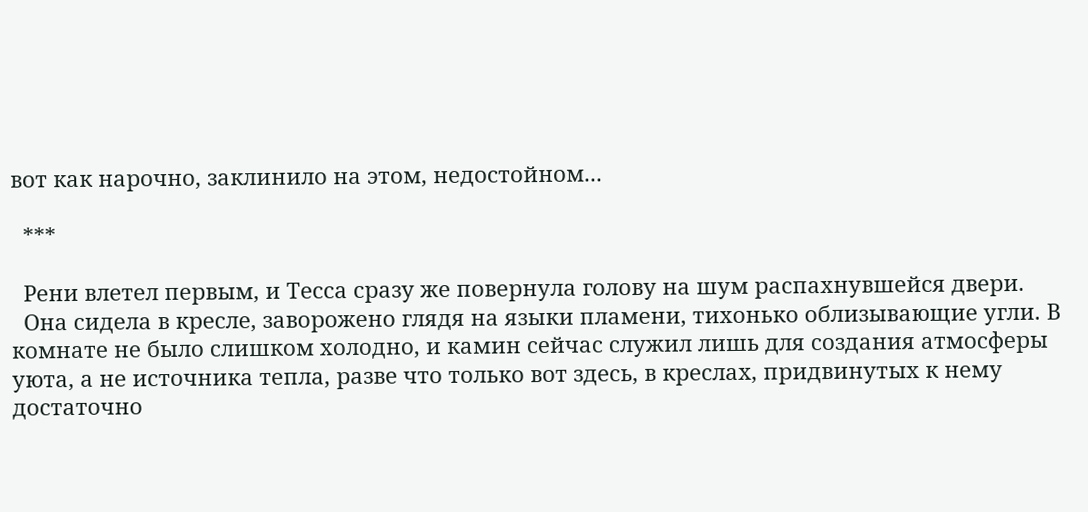вот как нарочно, заклинило на этом, недостойном...

  ***

  Рени влетел первым, и Тесса сразу же повернула голову на шум распахнувшейся двери.
  Она сидела в кресле, заворожено глядя на языки пламени, тихонько облизывающие угли. В комнате не было слишком холодно, и камин сейчас служил лишь для создания атмосферы уюта, а не источника тепла, разве что только вот здесь, в креслах, придвинутых к нему достаточно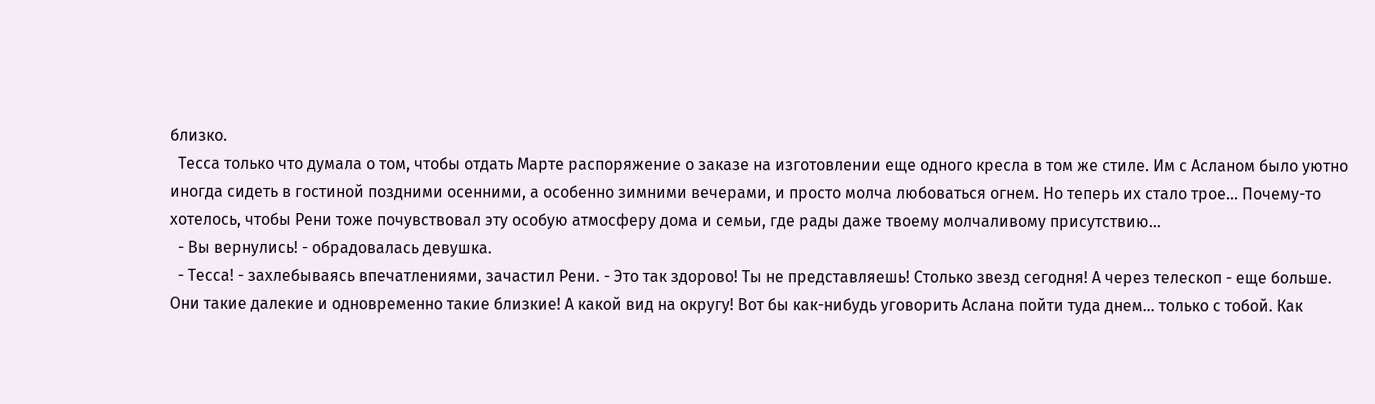близко.
  Тесса только что думала о том, чтобы отдать Марте распоряжение о заказе на изготовлении еще одного кресла в том же стиле. Им с Асланом было уютно иногда сидеть в гостиной поздними осенними, а особенно зимними вечерами, и просто молча любоваться огнем. Но теперь их стало трое... Почему-то хотелось, чтобы Рени тоже почувствовал эту особую атмосферу дома и семьи, где рады даже твоему молчаливому присутствию...
  - Вы вернулись! - обрадовалась девушка.
  - Тесса! - захлебываясь впечатлениями, зачастил Рени. - Это так здорово! Ты не представляешь! Столько звезд сегодня! А через телескоп - еще больше. Они такие далекие и одновременно такие близкие! А какой вид на округу! Вот бы как-нибудь уговорить Аслана пойти туда днем... только с тобой. Как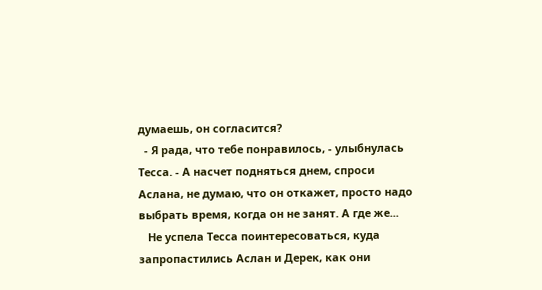думаешь, он согласится?
  - Я рада, что тебе понравилось, - улыбнулась Тесса. - А насчет подняться днем, спроси Аслана, не думаю, что он откажет, просто надо выбрать время, когда он не занят. А где же...
   Не успела Тесса поинтересоваться, куда запропастились Аслан и Дерек, как они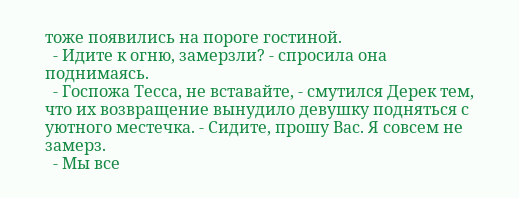тоже появились на пороге гостиной.
  - Идите к огню, замерзли? - спросила она поднимаясь.
  - Госпожа Тесса, не вставайте, - смутился Дерек тем, что их возвращение вынудило девушку подняться с уютного местечка. - Сидите, прошу Вас. Я совсем не замерз.
  - Мы все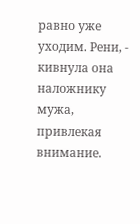равно уже уходим. Рени, - кивнула она наложнику мужа, привлекая внимание.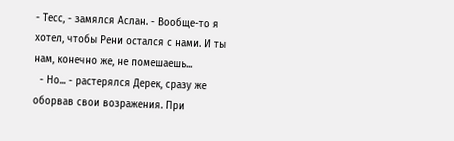- Тесс, - замялся Аслан. - Вообще-то я хотел, чтобы Рени остался с нами. И ты нам, конечно же, не помешаешь...
  - Но... - растерялся Дерек, сразу же оборвав свои возражения. При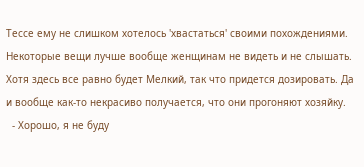Тессе ему не слишком хотелось 'хвастаться' своими похождениями. Некоторые вещи лучше вообще женщинам не видеть и не слышать. Хотя здесь все равно будет Мелкий, так что придется дозировать. Да и вообще как-то некрасиво получается, что они прогоняют хозяйку.
  - Хорошо, я не буду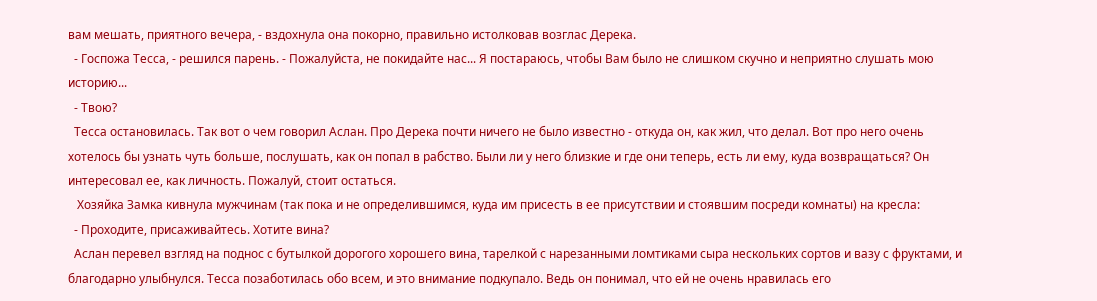вам мешать, приятного вечера, - вздохнула она покорно, правильно истолковав возглас Дерека.
  - Госпожа Тесса, - решился парень. - Пожалуйста, не покидайте нас... Я постараюсь, чтобы Вам было не слишком скучно и неприятно слушать мою историю...
  - Твою?
  Тесса остановилась. Так вот о чем говорил Аслан. Про Дерека почти ничего не было известно - откуда он, как жил, что делал. Вот про него очень хотелось бы узнать чуть больше, послушать, как он попал в рабство. Были ли у него близкие и где они теперь, есть ли ему, куда возвращаться? Он интересовал ее, как личность. Пожалуй, стоит остаться.
   Хозяйка Замка кивнула мужчинам (так пока и не определившимся, куда им присесть в ее присутствии и стоявшим посреди комнаты) на кресла:
  - Проходите, присаживайтесь. Хотите вина?
  Аслан перевел взгляд на поднос с бутылкой дорогого хорошего вина, тарелкой с нарезанными ломтиками сыра нескольких сортов и вазу с фруктами, и благодарно улыбнулся. Тесса позаботилась обо всем, и это внимание подкупало. Ведь он понимал, что ей не очень нравилась его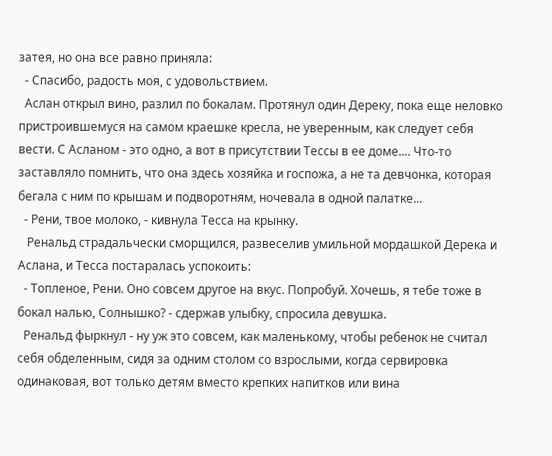затея, но она все равно приняла:
  - Спасибо, радость моя, с удовольствием.
  Аслан открыл вино, разлил по бокалам. Протянул один Дереку, пока еще неловко пристроившемуся на самом краешке кресла, не уверенным, как следует себя вести. С Асланом - это одно, а вот в присутствии Тессы в ее доме.... Что-то заставляло помнить, что она здесь хозяйка и госпожа, а не та девчонка, которая бегала с ним по крышам и подворотням, ночевала в одной палатке...
  - Рени, твое молоко, - кивнула Тесса на крынку.
   Ренальд страдальчески сморщился, развеселив умильной мордашкой Дерека и Аслана, и Тесса постаралась успокоить:
  - Топленое, Рени. Оно совсем другое на вкус. Попробуй. Хочешь, я тебе тоже в бокал налью, Солнышко? - сдержав улыбку, спросила девушка.
  Ренальд фыркнул - ну уж это совсем, как маленькому, чтобы ребенок не считал себя обделенным, сидя за одним столом со взрослыми, когда сервировка одинаковая, вот только детям вместо крепких напитков или вина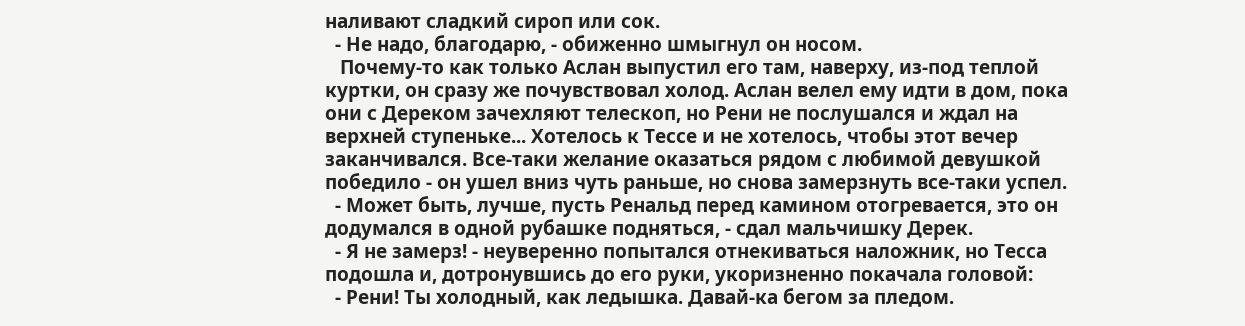наливают сладкий сироп или сок.
  - Не надо, благодарю, - обиженно шмыгнул он носом.
   Почему-то как только Аслан выпустил его там, наверху, из-под теплой куртки, он сразу же почувствовал холод. Аслан велел ему идти в дом, пока они с Дереком зачехляют телескоп, но Рени не послушался и ждал на верхней ступеньке... Хотелось к Тессе и не хотелось, чтобы этот вечер заканчивался. Все-таки желание оказаться рядом с любимой девушкой победило - он ушел вниз чуть раньше, но снова замерзнуть все-таки успел.
  - Может быть, лучше, пусть Ренальд перед камином отогревается, это он додумался в одной рубашке подняться, - сдал мальчишку Дерек.
  - Я не замерз! - неуверенно попытался отнекиваться наложник, но Тесса подошла и, дотронувшись до его руки, укоризненно покачала головой:
  - Рени! Ты холодный, как ледышка. Давай-ка бегом за пледом.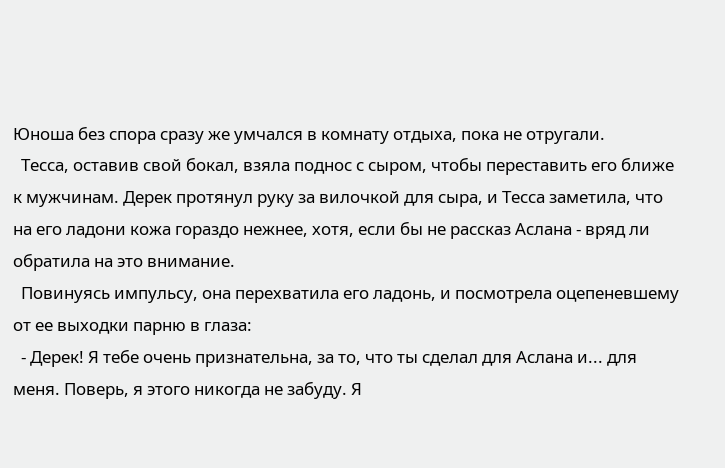Юноша без спора сразу же умчался в комнату отдыха, пока не отругали.
  Тесса, оставив свой бокал, взяла поднос с сыром, чтобы переставить его ближе к мужчинам. Дерек протянул руку за вилочкой для сыра, и Тесса заметила, что на его ладони кожа гораздо нежнее, хотя, если бы не рассказ Аслана - вряд ли обратила на это внимание.
  Повинуясь импульсу, она перехватила его ладонь, и посмотрела оцепеневшему от ее выходки парню в глаза:
  - Дерек! Я тебе очень признательна, за то, что ты сделал для Аслана и... для меня. Поверь, я этого никогда не забуду. Я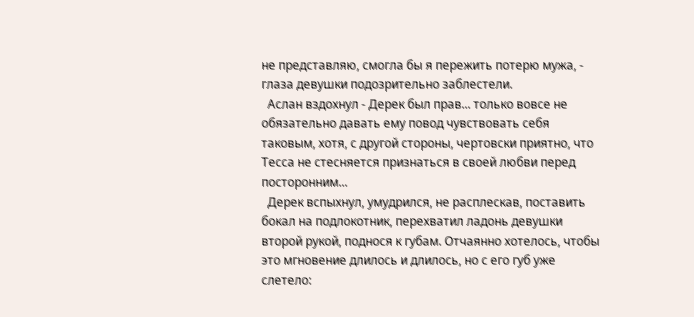не представляю, смогла бы я пережить потерю мужа, - глаза девушки подозрительно заблестели.
  Аслан вздохнул - Дерек был прав... только вовсе не обязательно давать ему повод чувствовать себя таковым, хотя, с другой стороны, чертовски приятно, что Тесса не стесняется признаться в своей любви перед посторонним...
  Дерек вспыхнул, умудрился, не расплескав, поставить бокал на подлокотник, перехватил ладонь девушки второй рукой, поднося к губам. Отчаянно хотелось, чтобы это мгновение длилось и длилось, но с его губ уже слетело: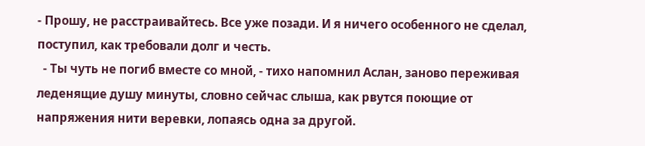- Прошу, не расстраивайтесь. Все уже позади. И я ничего особенного не сделал, поступил, как требовали долг и честь.
  - Ты чуть не погиб вместе со мной, - тихо напомнил Аслан, заново переживая леденящие душу минуты, словно сейчас слыша, как рвутся поющие от напряжения нити веревки, лопаясь одна за другой.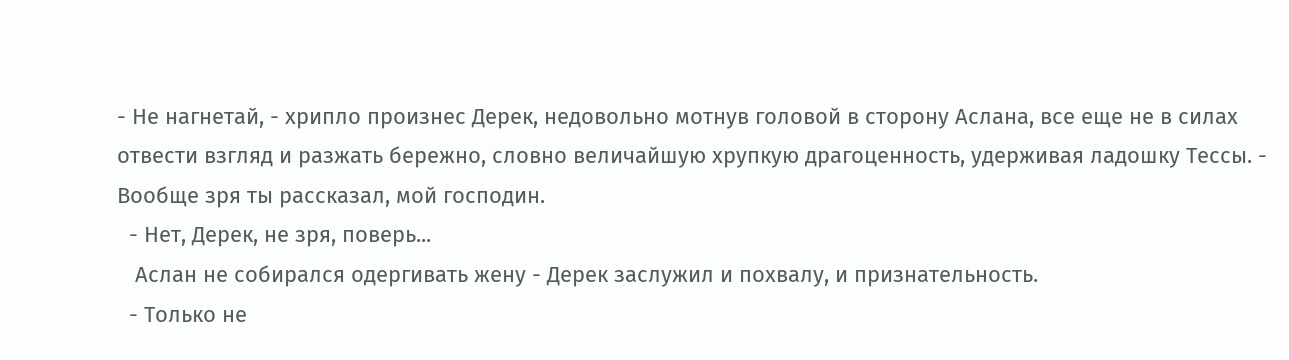- Не нагнетай, - хрипло произнес Дерек, недовольно мотнув головой в сторону Аслана, все еще не в силах отвести взгляд и разжать бережно, словно величайшую хрупкую драгоценность, удерживая ладошку Тессы. - Вообще зря ты рассказал, мой господин.
  - Нет, Дерек, не зря, поверь...
   Аслан не собирался одергивать жену - Дерек заслужил и похвалу, и признательность.
  - Только не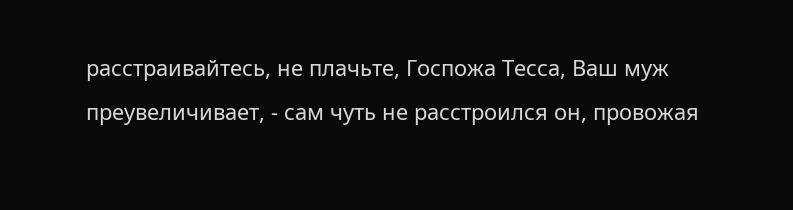расстраивайтесь, не плачьте, Госпожа Тесса, Ваш муж преувеличивает, - сам чуть не расстроился он, провожая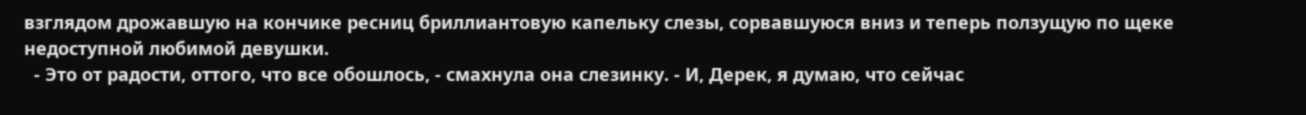взглядом дрожавшую на кончике ресниц бриллиантовую капельку слезы, сорвавшуюся вниз и теперь ползущую по щеке недоступной любимой девушки.
  - Это от радости, оттого, что все обошлось, - смахнула она слезинку. - И, Дерек, я думаю, что сейчас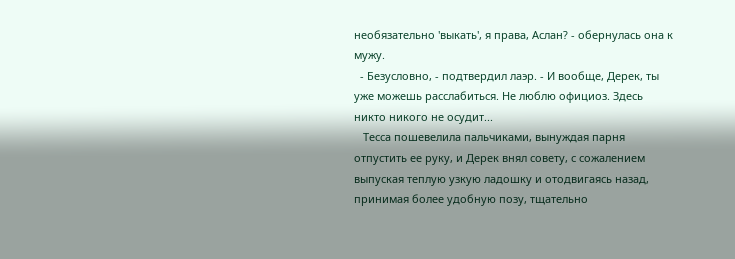необязательно 'выкать', я права, Аслан? - обернулась она к мужу.
  - Безусловно, - подтвердил лаэр. - И вообще, Дерек, ты уже можешь расслабиться. Не люблю официоз. Здесь никто никого не осудит...
   Тесса пошевелила пальчиками, вынуждая парня отпустить ее руку, и Дерек внял совету, с сожалением выпуская теплую узкую ладошку и отодвигаясь назад, принимая более удобную позу, тщательно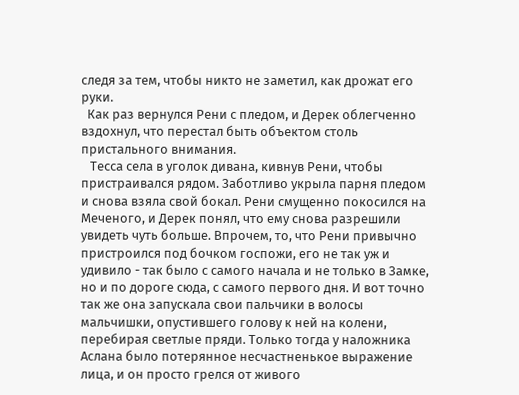следя за тем, чтобы никто не заметил, как дрожат его руки.
  Как раз вернулся Рени с пледом, и Дерек облегченно вздохнул, что перестал быть объектом столь пристального внимания.
   Тесса села в уголок дивана, кивнув Рени, чтобы пристраивался рядом. Заботливо укрыла парня пледом и снова взяла свой бокал. Рени смущенно покосился на Меченого, и Дерек понял, что ему снова разрешили увидеть чуть больше. Впрочем, то, что Рени привычно пристроился под бочком госпожи, его не так уж и удивило - так было с самого начала и не только в Замке, но и по дороге сюда, с самого первого дня. И вот точно так же она запускала свои пальчики в волосы мальчишки, опустившего голову к ней на колени, перебирая светлые пряди. Только тогда у наложника Аслана было потерянное несчастненькое выражение лица, и он просто грелся от живого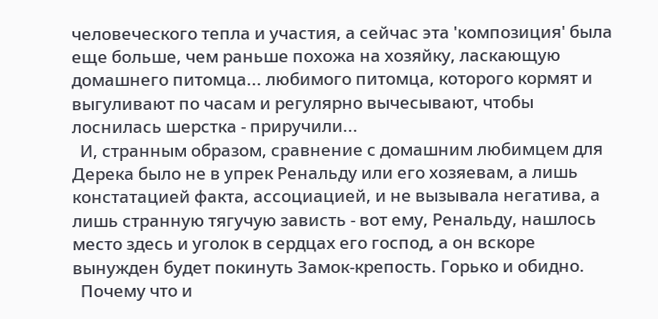человеческого тепла и участия, а сейчас эта 'композиция' была еще больше, чем раньше похожа на хозяйку, ласкающую домашнего питомца... любимого питомца, которого кормят и выгуливают по часам и регулярно вычесывают, чтобы лоснилась шерстка - приручили...
  И, странным образом, сравнение с домашним любимцем для Дерека было не в упрек Ренальду или его хозяевам, а лишь констатацией факта, ассоциацией, и не вызывала негатива, а лишь странную тягучую зависть - вот ему, Ренальду, нашлось место здесь и уголок в сердцах его господ, а он вскоре вынужден будет покинуть Замок-крепость. Горько и обидно.
  Почему что и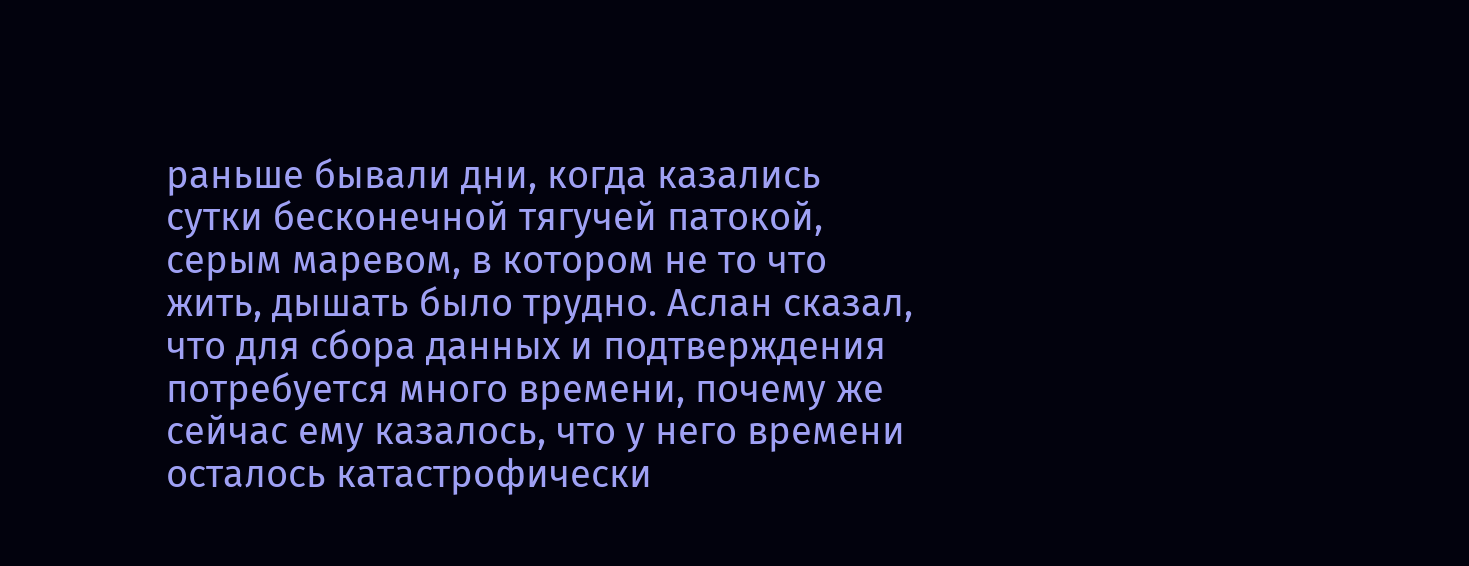раньше бывали дни, когда казались сутки бесконечной тягучей патокой, серым маревом, в котором не то что жить, дышать было трудно. Аслан сказал, что для сбора данных и подтверждения потребуется много времени, почему же сейчас ему казалось, что у него времени осталось катастрофически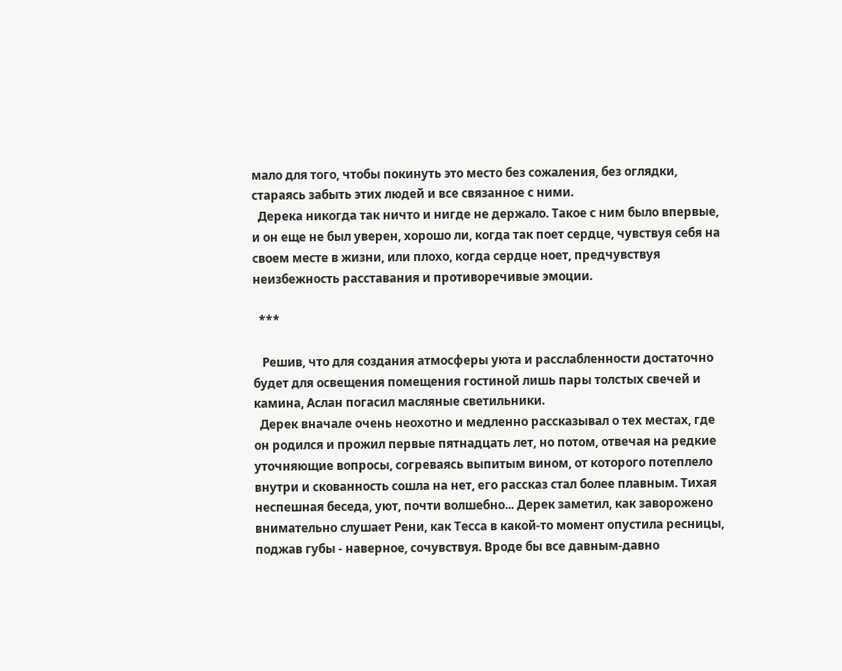мало для того, чтобы покинуть это место без сожаления, без оглядки, стараясь забыть этих людей и все связанное с ними.
  Дерека никогда так ничто и нигде не держало. Такое с ним было впервые, и он еще не был уверен, хорошо ли, когда так поет сердце, чувствуя себя на своем месте в жизни, или плохо, когда сердце ноет, предчувствуя неизбежность расставания и противоречивые эмоции.

  ***

   Решив, что для создания атмосферы уюта и расслабленности достаточно будет для освещения помещения гостиной лишь пары толстых свечей и камина, Аслан погасил масляные светильники.
  Дерек вначале очень неохотно и медленно рассказывал о тех местах, где он родился и прожил первые пятнадцать лет, но потом, отвечая на редкие уточняющие вопросы, согреваясь выпитым вином, от которого потеплело внутри и скованность сошла на нет, его рассказ стал более плавным. Тихая неспешная беседа, уют, почти волшебно... Дерек заметил, как заворожено внимательно слушает Рени, как Тесса в какой-то момент опустила ресницы, поджав губы - наверное, сочувствуя. Вроде бы все давным-давно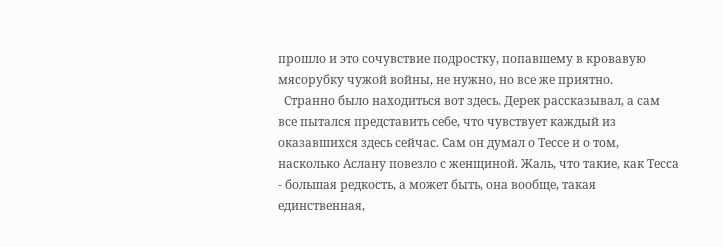прошло и это сочувствие подростку, попавшему в кровавую мясорубку чужой войны, не нужно, но все же приятно.
  Странно было находиться вот здесь. Дерек рассказывал, а сам все пытался представить себе, что чувствует каждый из оказавшихся здесь сейчас. Сам он думал о Тессе и о том, насколько Аслану повезло с женщиной. Жаль, что такие, как Тесса - большая редкость, а может быть, она вообще, такая единственная,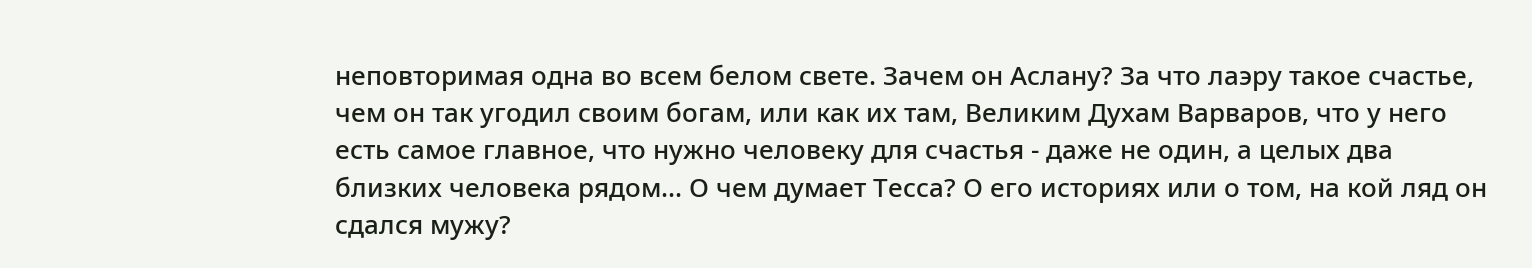неповторимая одна во всем белом свете. Зачем он Аслану? За что лаэру такое счастье, чем он так угодил своим богам, или как их там, Великим Духам Варваров, что у него есть самое главное, что нужно человеку для счастья - даже не один, а целых два близких человека рядом... О чем думает Тесса? О его историях или о том, на кой ляд он сдался мужу?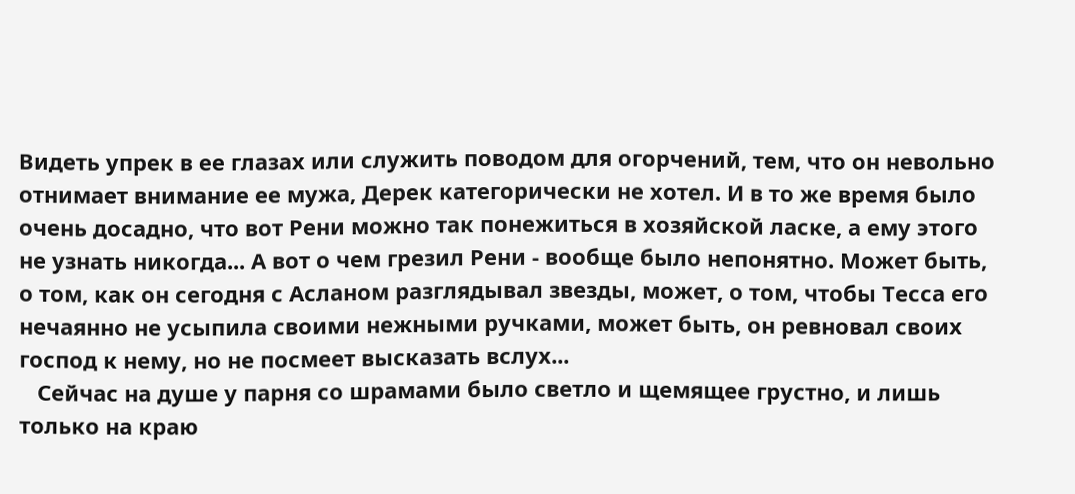Видеть упрек в ее глазах или служить поводом для огорчений, тем, что он невольно отнимает внимание ее мужа, Дерек категорически не хотел. И в то же время было очень досадно, что вот Рени можно так понежиться в хозяйской ласке, а ему этого не узнать никогда... А вот о чем грезил Рени - вообще было непонятно. Может быть, о том, как он сегодня с Асланом разглядывал звезды, может, о том, чтобы Тесса его нечаянно не усыпила своими нежными ручками, может быть, он ревновал своих господ к нему, но не посмеет высказать вслух...
   Сейчас на душе у парня со шрамами было светло и щемящее грустно, и лишь только на краю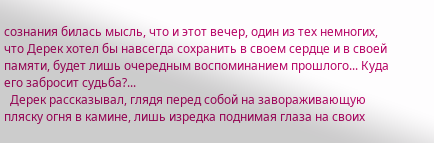сознания билась мысль, что и этот вечер, один из тех немногих, что Дерек хотел бы навсегда сохранить в своем сердце и в своей памяти, будет лишь очередным воспоминанием прошлого... Куда его забросит судьба?...
  Дерек рассказывал, глядя перед собой на завораживающую пляску огня в камине, лишь изредка поднимая глаза на своих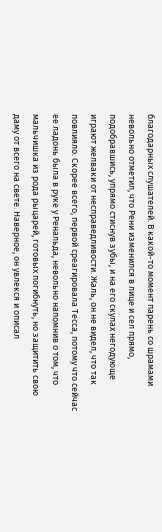благодарных слушателей. В какой-то момент парень со шрамами невольно отметил, что Рени изменился в лице и сел прямо, подобравшись, упрямо стиснув зубы, и на его скулах негодующе играют желваки от несправедливости. Жаль, он не видел, что так повлияло. Скорее всего, первой среагировала Тесса, потому что сейчас ее ладонь была в руке у Ренальда, невольно напомнив о том, что мальчишка из рода рыцарей, готовых погибнуть, но защитить свою даму от всего на свете. Наверное, он увлекся и описал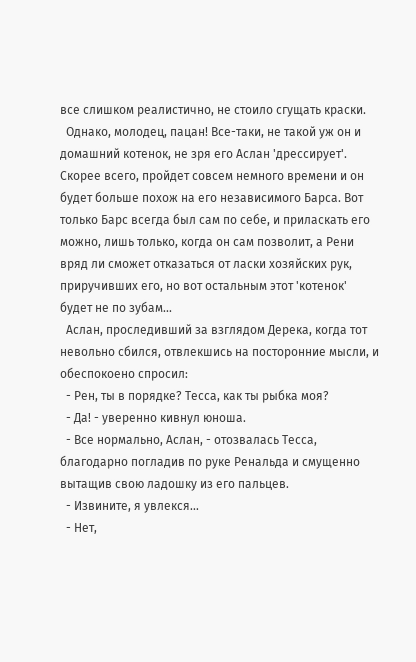все слишком реалистично, не стоило сгущать краски.
  Однако, молодец, пацан! Все-таки, не такой уж он и домашний котенок, не зря его Аслан 'дрессирует'. Скорее всего, пройдет совсем немного времени и он будет больше похож на его независимого Барса. Вот только Барс всегда был сам по себе, и приласкать его можно, лишь только, когда он сам позволит, а Рени вряд ли сможет отказаться от ласки хозяйских рук, приручивших его, но вот остальным этот 'котенок' будет не по зубам...
  Аслан, проследивший за взглядом Дерека, когда тот невольно сбился, отвлекшись на посторонние мысли, и обеспокоено спросил:
  - Рен, ты в порядке? Тесса, как ты рыбка моя?
  - Да! - уверенно кивнул юноша.
  - Все нормально, Аслан, - отозвалась Тесса, благодарно погладив по руке Ренальда и смущенно вытащив свою ладошку из его пальцев.
  - Извините, я увлекся...
  - Нет,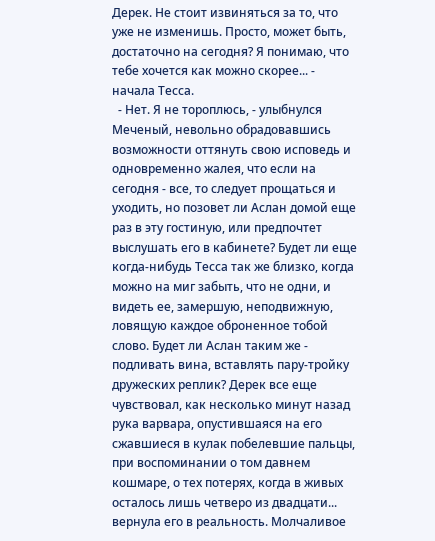Дерек. Не стоит извиняться за то, что уже не изменишь. Просто, может быть, достаточно на сегодня? Я понимаю, что тебе хочется как можно скорее... - начала Тесса.
  - Нет. Я не тороплюсь, - улыбнулся Меченый, невольно обрадовавшись возможности оттянуть свою исповедь и одновременно жалея, что если на сегодня - все, то следует прощаться и уходить, но позовет ли Аслан домой еще раз в эту гостиную, или предпочтет выслушать его в кабинете? Будет ли еще когда-нибудь Тесса так же близко, когда можно на миг забыть, что не одни, и видеть ее, замершую, неподвижную, ловящую каждое оброненное тобой слово. Будет ли Аслан таким же - подливать вина, вставлять пару-тройку дружеских реплик? Дерек все еще чувствовал, как несколько минут назад рука варвара, опустившаяся на его сжавшиеся в кулак побелевшие пальцы, при воспоминании о том давнем кошмаре, о тех потерях, когда в живых осталось лишь четверо из двадцати... вернула его в реальность. Молчаливое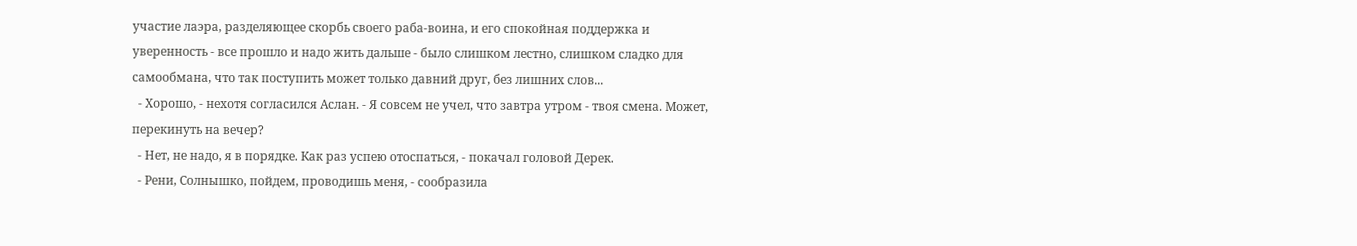участие лаэра, разделяющее скорбь своего раба-воина, и его спокойная поддержка и уверенность - все прошло и надо жить дальше - было слишком лестно, слишком сладко для самообмана, что так поступить может только давний друг, без лишних слов...
  - Хорошо, - нехотя согласился Аслан. - Я совсем не учел, что завтра утром - твоя смена. Может, перекинуть на вечер?
  - Нет, не надо, я в порядке. Как раз успею отоспаться, - покачал головой Дерек.
  - Рени, Солнышко, пойдем, проводишь меня, - сообразила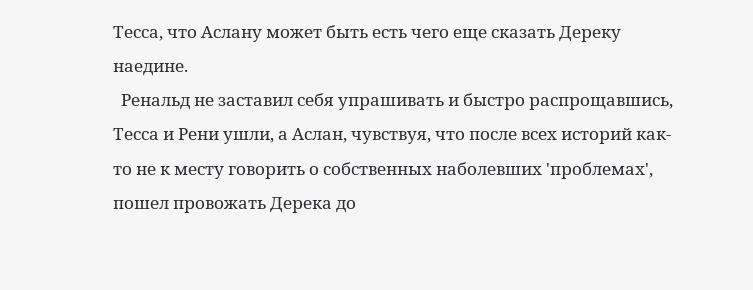Тесса, что Аслану может быть есть чего еще сказать Дереку наедине.
  Ренальд не заставил себя упрашивать и быстро распрощавшись, Тесса и Рени ушли, а Аслан, чувствуя, что после всех историй как-то не к месту говорить о собственных наболевших 'проблемах', пошел провожать Дерека до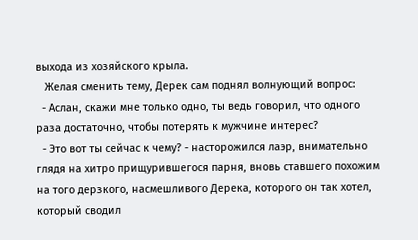выхода из хозяйского крыла.
   Желая сменить тему, Дерек сам поднял волнующий вопрос:
  - Аслан, скажи мне только одно, ты ведь говорил, что одного раза достаточно, чтобы потерять к мужчине интерес?
  - Это вот ты сейчас к чему? - насторожился лаэр, внимательно глядя на хитро прищурившегося парня, вновь ставшего похожим на того дерзкого, насмешливого Дерека, которого он так хотел, который сводил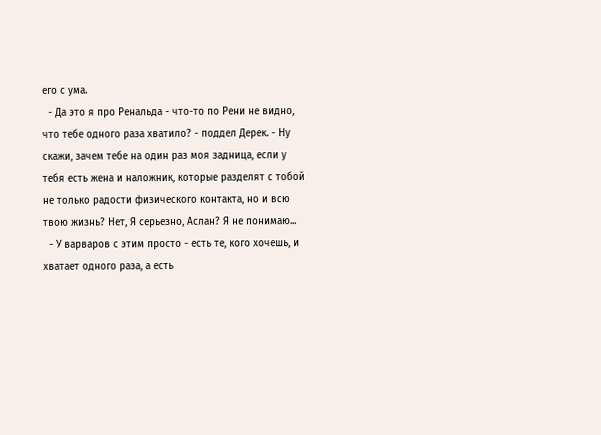его с ума.
  - Да это я про Ренальда - что-то по Рени не видно, что тебе одного раза хватило? - поддел Дерек. - Ну скажи, зачем тебе на один раз моя задница, если у тебя есть жена и наложник, которые разделят с тобой не только радости физического контакта, но и всю твою жизнь? Нет, Я серьезно, Аслан? Я не понимаю...
  - У варваров с этим просто - есть те, кого хочешь, и хватает одного раза, а есть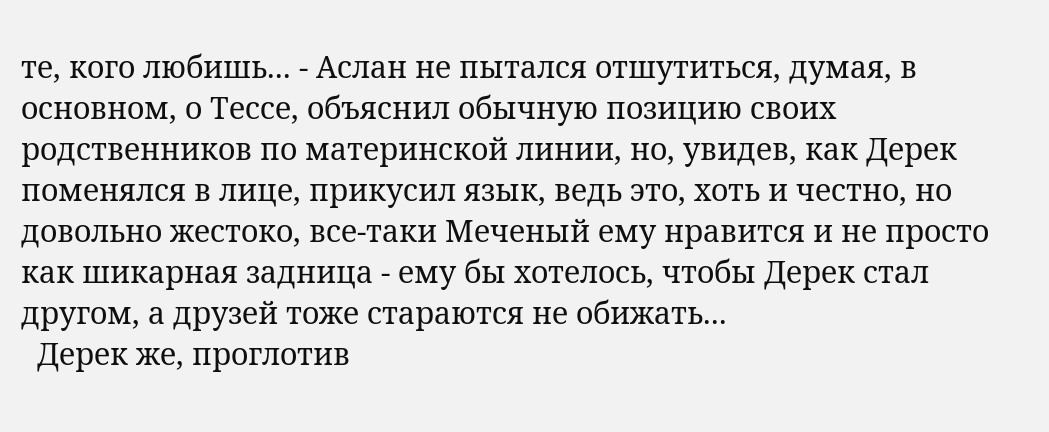те, кого любишь... - Аслан не пытался отшутиться, думая, в основном, о Тессе, объяснил обычную позицию своих родственников по материнской линии, но, увидев, как Дерек поменялся в лице, прикусил язык, ведь это, хоть и честно, но довольно жестоко, все-таки Меченый ему нравится и не просто как шикарная задница - ему бы хотелось, чтобы Дерек стал другом, а друзей тоже стараются не обижать...
  Дерек же, проглотив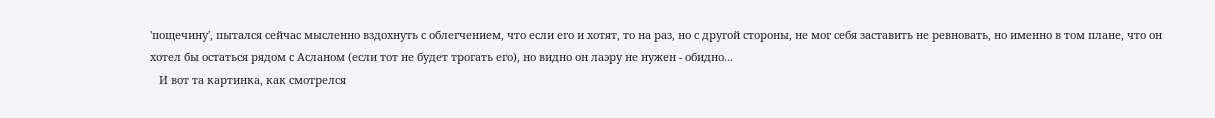'пощечину', пытался сейчас мысленно вздохнуть с облегчением, что если его и хотят, то на раз, но с другой стороны, не мог себя заставить не ревновать, но именно в том плане, что он хотел бы остаться рядом с Асланом (если тот не будет трогать его), но видно он лаэру не нужен - обидно...
   И вот та картинка, как смотрелся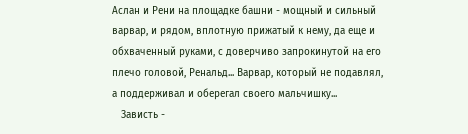Аслан и Рени на площадке башни - мощный и сильный варвар, и рядом, вплотную прижатый к нему, да еще и обхваченный руками, с доверчиво запрокинутой на его плечо головой, Ренальд... Варвар, который не подавлял, а поддерживал и оберегал своего мальчишку...
   Зависть -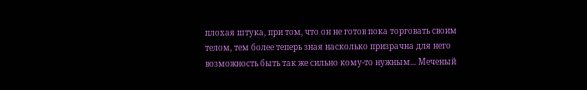плохая штука, при том, что он не готов пока торговать своим телом, тем более теперь зная насколько призрачна для него возможность быть так же сильно кому-то нужным... Меченый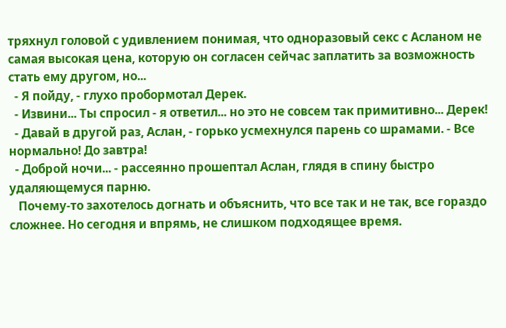тряхнул головой с удивлением понимая, что одноразовый секс с Асланом не самая высокая цена, которую он согласен сейчас заплатить за возможность стать ему другом, но...
  - Я пойду, - глухо пробормотал Дерек.
  - Извини... Ты спросил - я ответил... но это не совсем так примитивно... Дерек!
  - Давай в другой раз, Аслан, - горько усмехнулся парень со шрамами. - Все нормально! До завтра!
  - Доброй ночи... - рассеянно прошептал Аслан, глядя в спину быстро удаляющемуся парню.
   Почему-то захотелось догнать и объяснить, что все так и не так, все гораздо сложнее. Но сегодня и впрямь, не слишком подходящее время.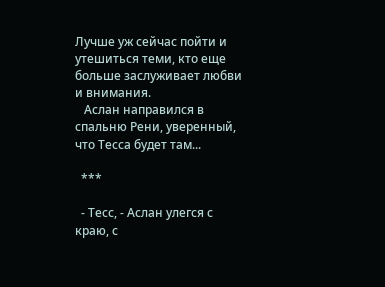Лучше уж сейчас пойти и утешиться теми, кто еще больше заслуживает любви и внимания.
   Аслан направился в спальню Рени, уверенный, что Тесса будет там...

  ***

  - Тесс, - Аслан улегся с краю, с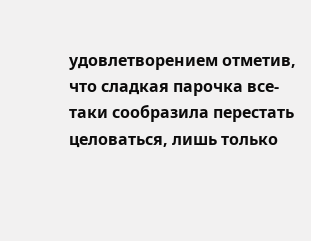удовлетворением отметив, что сладкая парочка все-таки сообразила перестать целоваться, лишь только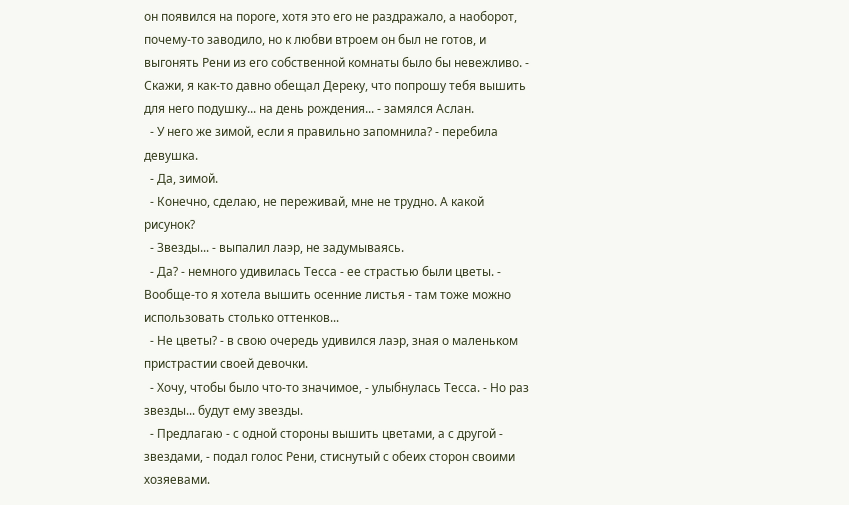он появился на пороге, хотя это его не раздражало, а наоборот, почему-то заводило, но к любви втроем он был не готов, и выгонять Рени из его собственной комнаты было бы невежливо. - Скажи, я как-то давно обещал Дереку, что попрошу тебя вышить для него подушку... на день рождения... - замялся Аслан.
  - У него же зимой, если я правильно запомнила? - перебила девушка.
  - Да, зимой.
  - Конечно, сделаю, не переживай, мне не трудно. А какой рисунок?
  - Звезды... - выпалил лаэр, не задумываясь.
  - Да? - немного удивилась Тесса - ее страстью были цветы. - Вообще-то я хотела вышить осенние листья - там тоже можно использовать столько оттенков...
  - Не цветы? - в свою очередь удивился лаэр, зная о маленьком пристрастии своей девочки.
  - Хочу, чтобы было что-то значимое, - улыбнулась Тесса. - Но раз звезды... будут ему звезды.
  - Предлагаю - с одной стороны вышить цветами, а с другой - звездами, - подал голос Рени, стиснутый с обеих сторон своими хозяевами.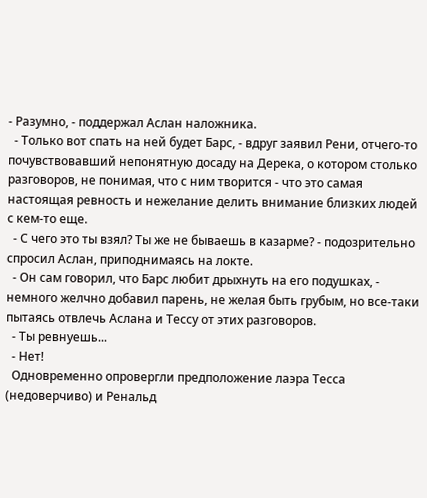- Разумно, - поддержал Аслан наложника.
  - Только вот спать на ней будет Барс, - вдруг заявил Рени, отчего-то почувствовавший непонятную досаду на Дерека, о котором столько разговоров, не понимая, что с ним творится - что это самая настоящая ревность и нежелание делить внимание близких людей с кем-то еще.
  - С чего это ты взял? Ты же не бываешь в казарме? - подозрительно спросил Аслан, приподнимаясь на локте.
  - Он сам говорил, что Барс любит дрыхнуть на его подушках, - немного желчно добавил парень, не желая быть грубым, но все-таки пытаясь отвлечь Аслана и Тессу от этих разговоров.
  - Ты ревнуешь...
  - Нет!
  Одновременно опровергли предположение лаэра Тесса (недоверчиво) и Ренальд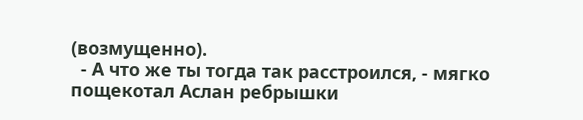(возмущенно).
  - А что же ты тогда так расстроился, - мягко пощекотал Аслан ребрышки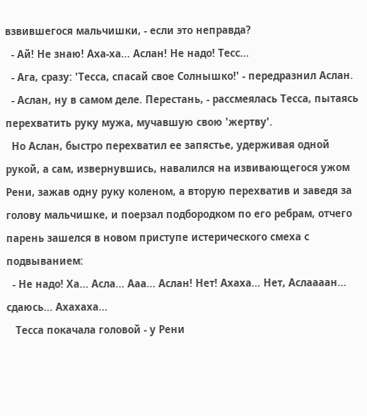взвившегося мальчишки, - если это неправда?
  - Ай! Не знаю! Аха-ха... Аслан! Не надо! Тесс...
  - Ага, сразу: 'Тесса, спасай свое Солнышко!' - передразнил Аслан.
  - Аслан, ну в самом деле. Перестань, - рассмеялась Тесса, пытаясь перехватить руку мужа, мучавшую свою 'жертву'.
  Но Аслан, быстро перехватил ее запястье, удерживая одной рукой, а сам, извернувшись, навалился на извивающегося ужом Рени, зажав одну руку коленом, а вторую перехватив и заведя за голову мальчишке, и поерзал подбородком по его ребрам, отчего парень зашелся в новом приступе истерического смеха с подвыванием:
  - Не надо! Ха... Асла... Ааа... Аслан! Нет! Ахаха... Нет, Аслаааан... сдаюсь... Ахахаха...
   Тесса покачала головой - у Рени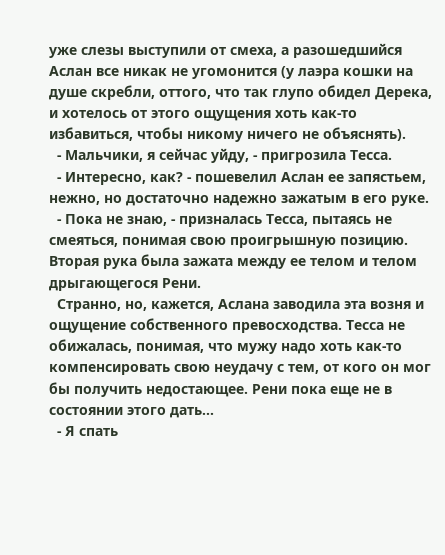уже слезы выступили от смеха, а разошедшийся Аслан все никак не угомонится (у лаэра кошки на душе скребли, оттого, что так глупо обидел Дерека, и хотелось от этого ощущения хоть как-то избавиться, чтобы никому ничего не объяснять).
  - Мальчики, я сейчас уйду, - пригрозила Тесса.
  - Интересно, как? - пошевелил Аслан ее запястьем, нежно, но достаточно надежно зажатым в его руке.
  - Пока не знаю, - призналась Тесса, пытаясь не смеяться, понимая свою проигрышную позицию. Вторая рука была зажата между ее телом и телом дрыгающегося Рени.
  Странно, но, кажется, Аслана заводила эта возня и ощущение собственного превосходства. Тесса не обижалась, понимая, что мужу надо хоть как-то компенсировать свою неудачу с тем, от кого он мог бы получить недостающее. Рени пока еще не в состоянии этого дать...
  - Я спать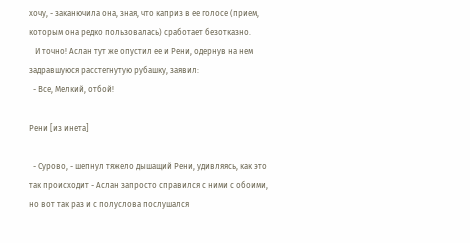хочу, - заканючила она, зная, что каприз в ее голосе (прием, которым она редко пользовалась) сработает безотказно.
   И точно! Аслан тут же опустил ее и Рени, одернув на нем задравшуюся расстегнутую рубашку, заявил:
  - Все, Мелкий, отбой!

Рени [из инета]

  - Сурово, - шепнул тяжело дышащий Рени, удивляясь, как это так происходит - Аслан запросто справился с ними с обоими, но вот так раз и с полуслова послушался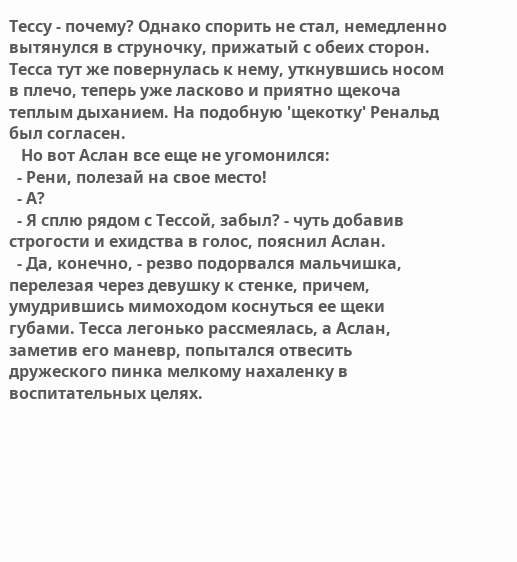Тессу - почему? Однако спорить не стал, немедленно вытянулся в струночку, прижатый с обеих сторон. Тесса тут же повернулась к нему, уткнувшись носом в плечо, теперь уже ласково и приятно щекоча теплым дыханием. На подобную 'щекотку' Ренальд был согласен.
   Но вот Аслан все еще не угомонился:
  - Рени, полезай на свое место!
  - А?
  - Я сплю рядом с Тессой, забыл? - чуть добавив строгости и ехидства в голос, пояснил Аслан.
  - Да, конечно, - резво подорвался мальчишка, перелезая через девушку к стенке, причем, умудрившись мимоходом коснуться ее щеки губами. Тесса легонько рассмеялась, а Аслан, заметив его маневр, попытался отвесить дружеского пинка мелкому нахаленку в воспитательных целях.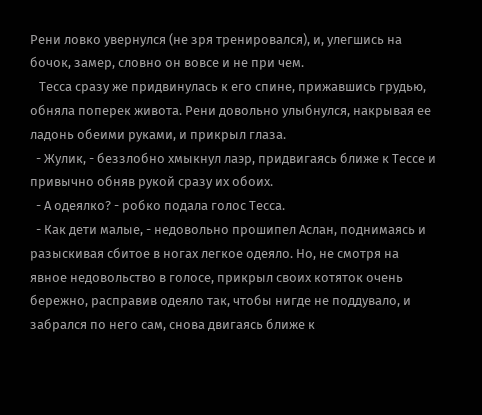Рени ловко увернулся (не зря тренировался), и, улегшись на бочок, замер, словно он вовсе и не при чем.
   Тесса сразу же придвинулась к его спине, прижавшись грудью, обняла поперек живота. Рени довольно улыбнулся, накрывая ее ладонь обеими руками, и прикрыл глаза.
  - Жулик, - беззлобно хмыкнул лаэр, придвигаясь ближе к Тессе и привычно обняв рукой сразу их обоих.
  - А одеялко? - робко подала голос Тесса.
  - Как дети малые, - недовольно прошипел Аслан, поднимаясь и разыскивая сбитое в ногах легкое одеяло. Но, не смотря на явное недовольство в голосе, прикрыл своих котяток очень бережно, расправив одеяло так, чтобы нигде не поддувало, и забрался по него сам, снова двигаясь ближе к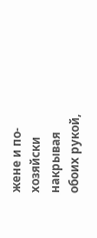жене и по-хозяйски накрывая обоих рукой,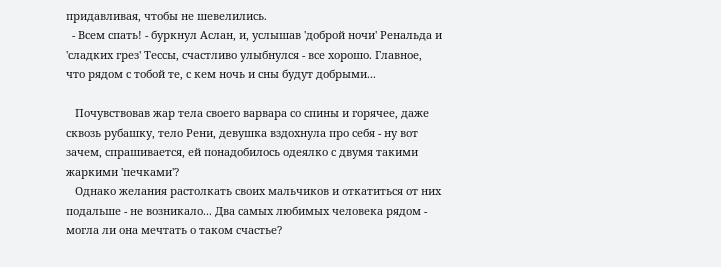придавливая, чтобы не шевелились.
  - Всем спать! - буркнул Аслан, и, услышав 'доброй ночи' Ренальда и 'сладких грез' Тессы, счастливо улыбнулся - все хорошо. Главное, что рядом с тобой те, с кем ночь и сны будут добрыми...

   Почувствовав жар тела своего варвара со спины и горячее, даже сквозь рубашку, тело Рени, девушка вздохнула про себя - ну вот зачем, спрашивается, ей понадобилось одеялко с двумя такими жаркими 'печками'?
   Однако желания растолкать своих мальчиков и откатиться от них подальше - не возникало... Два самых любимых человека рядом - могла ли она мечтать о таком счастье?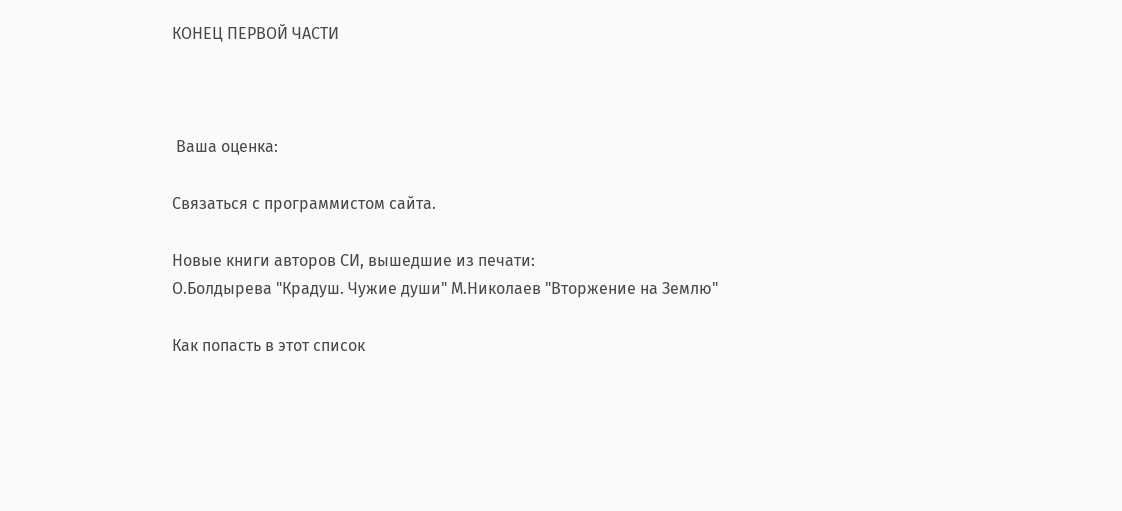КОНЕЦ ПЕРВОЙ ЧАСТИ



 Ваша оценка:

Связаться с программистом сайта.

Новые книги авторов СИ, вышедшие из печати:
О.Болдырева "Крадуш. Чужие души" М.Николаев "Вторжение на Землю"

Как попасть в этoт список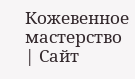Кожевенное мастерство | Сайт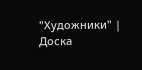"Художники" | Доска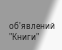об'явлений "Книги"